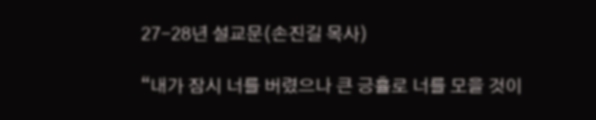27-28년 설교문(손진길 목사)

“내가 잠시 너를 버렸으나 큰 긍휼로 너를 모을 것이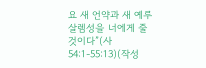요 새 언약과 새 예루살렘성을 너에게 줄 것이다”(사54:1-55:13)(작성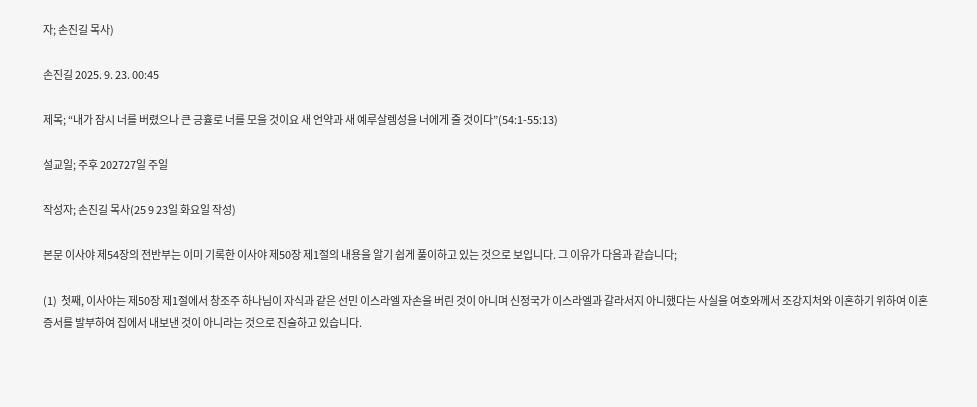자; 손진길 목사)

손진길 2025. 9. 23. 00:45

제목; “내가 잠시 너를 버렸으나 큰 긍휼로 너를 모을 것이요 새 언약과 새 예루살렘성을 너에게 줄 것이다”(54:1-55:13)

설교일; 주후 202727일 주일

작성자; 손진길 목사(25 9 23일 화요일 작성)

본문 이사야 제54장의 전반부는 이미 기록한 이사야 제50장 제1절의 내용을 알기 쉽게 풀이하고 있는 것으로 보입니다. 그 이유가 다음과 같습니다;

(1)  첫째, 이사야는 제50장 제1절에서 창조주 하나님이 자식과 같은 선민 이스라엘 자손을 버린 것이 아니며 신정국가 이스라엘과 갈라서지 아니했다는 사실을 여호와께서 조강지처와 이혼하기 위하여 이혼증서를 발부하여 집에서 내보낸 것이 아니라는 것으로 진술하고 있습니다.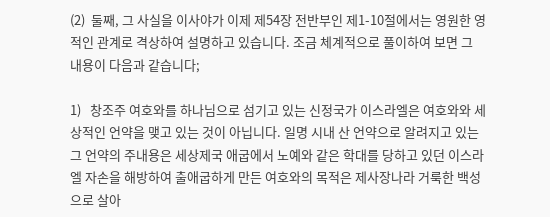(2)  둘째, 그 사실을 이사야가 이제 제54장 전반부인 제1-10절에서는 영원한 영적인 관계로 격상하여 설명하고 있습니다. 조금 체계적으로 풀이하여 보면 그 내용이 다음과 같습니다;

1)   창조주 여호와를 하나님으로 섬기고 있는 신정국가 이스라엘은 여호와와 세상적인 언약을 맺고 있는 것이 아닙니다. 일명 시내 산 언약으로 알려지고 있는 그 언약의 주내용은 세상제국 애굽에서 노예와 같은 학대를 당하고 있던 이스라엘 자손을 해방하여 출애굽하게 만든 여호와의 목적은 제사장나라 거룩한 백성으로 살아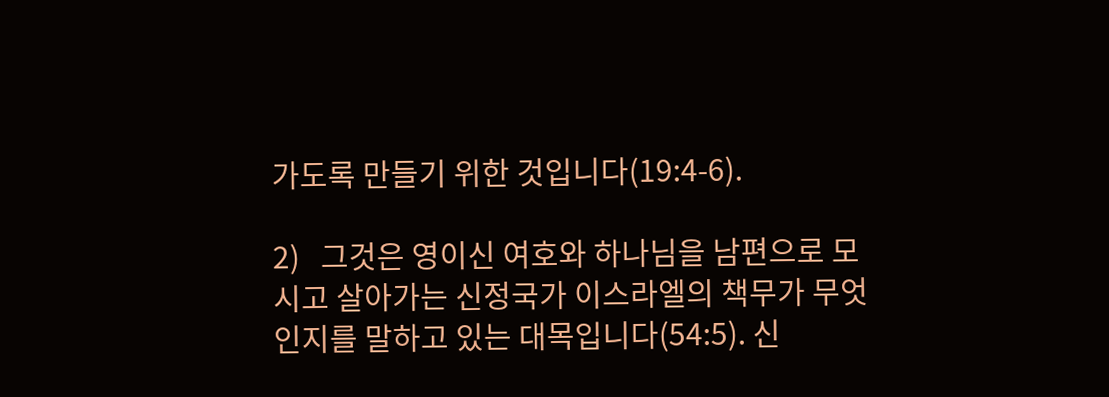가도록 만들기 위한 것입니다(19:4-6).

2)   그것은 영이신 여호와 하나님을 남편으로 모시고 살아가는 신정국가 이스라엘의 책무가 무엇인지를 말하고 있는 대목입니다(54:5). 신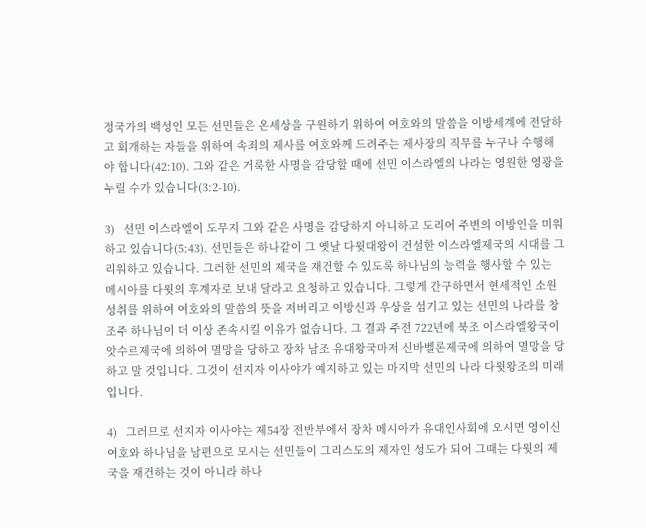정국가의 백성인 모든 선민들은 온세상을 구원하기 위하여 여호와의 말씀을 이방세계에 전달하고 회개하는 자들을 위하여 속죄의 제사를 여호와께 드려주는 제사장의 직무를 누구나 수행해야 합니다(42:10). 그와 같은 거룩한 사명을 감당할 때에 선민 이스라엘의 나라는 영원한 영광을 누릴 수가 있습니다(3:2-10).

3)   선민 이스라엘이 도무지 그와 같은 사명을 감당하지 아니하고 도리어 주변의 이방인을 미워하고 있습니다(5:43). 선민들은 하나같이 그 옛날 다윗대왕이 건설한 이스라엘제국의 시대를 그리워하고 있습니다. 그러한 선민의 제국을 재건할 수 있도록 하나님의 능력을 행사할 수 있는 메시아를 다윗의 후계자로 보내 달라고 요청하고 있습니다. 그렇게 간구하면서 현세적인 소원성취를 위하여 여호와의 말씀의 뜻을 저버리고 이방신과 우상을 섬기고 있는 선민의 나라를 창조주 하나님이 더 이상 존속시킬 이유가 없습니다. 그 결과 주전 722년에 북조 이스라엘왕국이 앗수르제국에 의하여 멸망을 당하고 장차 남조 유대왕국마저 신바벨론제국에 의하여 멸망을 당하고 말 것입니다. 그것이 선지자 이사야가 예지하고 있는 마지막 선민의 나라 다윗왕조의 미래입니다.

4)   그러므로 선지자 이사야는 제54장 전반부에서 장차 메시아가 유대인사회에 오시면 영이신 여호와 하나님을 남편으로 모시는 선민들이 그리스도의 제자인 성도가 되어 그때는 다윗의 제국을 재건하는 것이 아니라 하나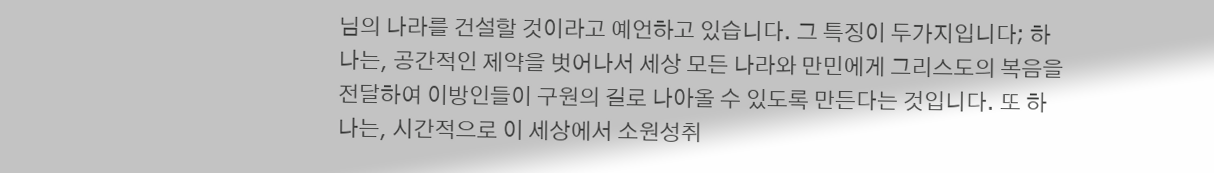님의 나라를 건설할 것이라고 예언하고 있습니다. 그 특징이 두가지입니다; 하나는, 공간적인 제약을 벗어나서 세상 모든 나라와 만민에게 그리스도의 복음을 전달하여 이방인들이 구원의 길로 나아올 수 있도록 만든다는 것입니다. 또 하나는, 시간적으로 이 세상에서 소원성취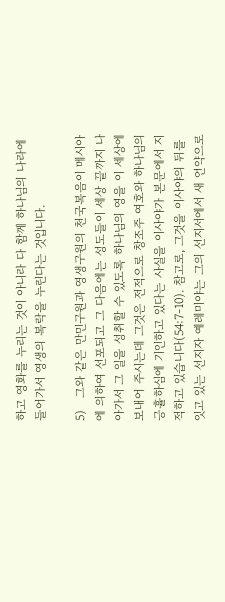하고 영화를 누리는 것이 아니라 다 함께 하나님의 나라에 들어가서 영생의 복락을 누린다는 것입니다.

5)   그와 같은 만민구원과 영생구원의 천국복음이 메시아에 의하여 선포되고 그 다음에는 성도들이 세상 끝까지 나아가서 그 일을 성취할 수 있도록 하나님의 영을 이 세상에 보내어 주시는데 그것은 전적으로 창조주 여호와 하나님의 긍휼하심에 기인하고 있다는 사실을 이사야가 본문에서 지적하고 있습니다(54:7-10). 참고로, 그것을 이사야의 뒤를 잇고 있는 선지자 예레미야는 그의 선지서에서 새 언약으로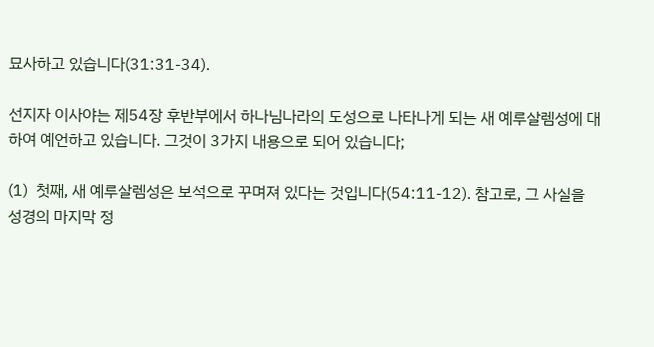묘사하고 있습니다(31:31-34).

선지자 이사야는 제54장 후반부에서 하나님나라의 도성으로 나타나게 되는 새 예루살렘성에 대하여 예언하고 있습니다. 그것이 3가지 내용으로 되어 있습니다;

(1)  첫째, 새 예루살렘성은 보석으로 꾸며져 있다는 것입니다(54:11-12). 참고로, 그 사실을 성경의 마지막 정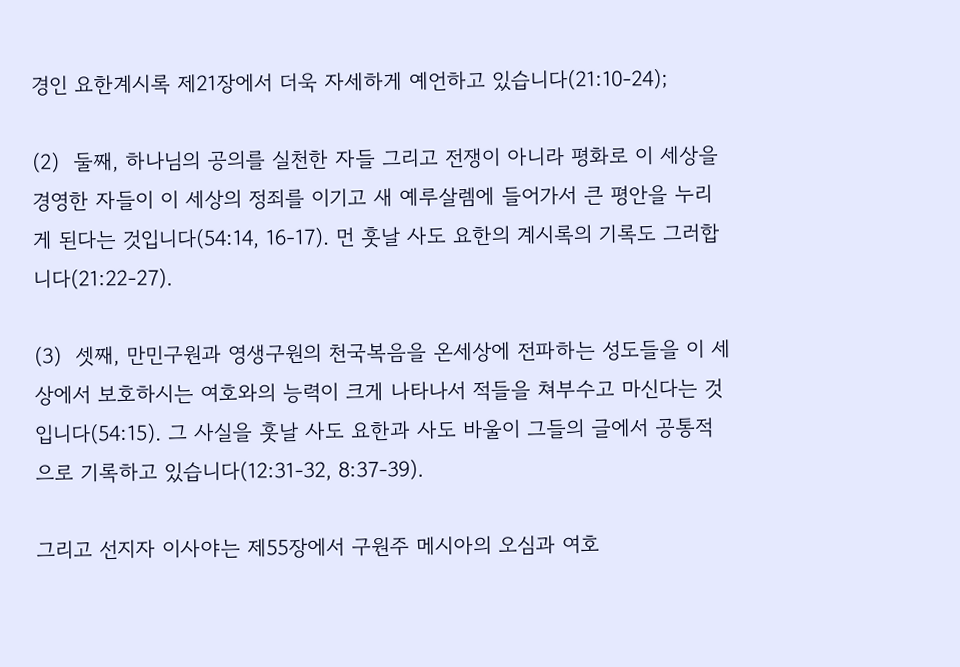경인 요한계시록 제21장에서 더욱 자세하게 예언하고 있습니다(21:10-24);

(2)  둘째, 하나님의 공의를 실천한 자들 그리고 전쟁이 아니라 평화로 이 세상을 경영한 자들이 이 세상의 정죄를 이기고 새 예루살렘에 들어가서 큰 평안을 누리게 된다는 것입니다(54:14, 16-17). 먼 훗날 사도 요한의 계시록의 기록도 그러합니다(21:22-27).

(3)  셋째, 만민구원과 영생구원의 천국복음을 온세상에 전파하는 성도들을 이 세상에서 보호하시는 여호와의 능력이 크게 나타나서 적들을 쳐부수고 마신다는 것입니다(54:15). 그 사실을 훗날 사도 요한과 사도 바울이 그들의 글에서 공통적으로 기록하고 있습니다(12:31-32, 8:37-39).

그리고 선지자 이사야는 제55장에서 구원주 메시아의 오심과 여호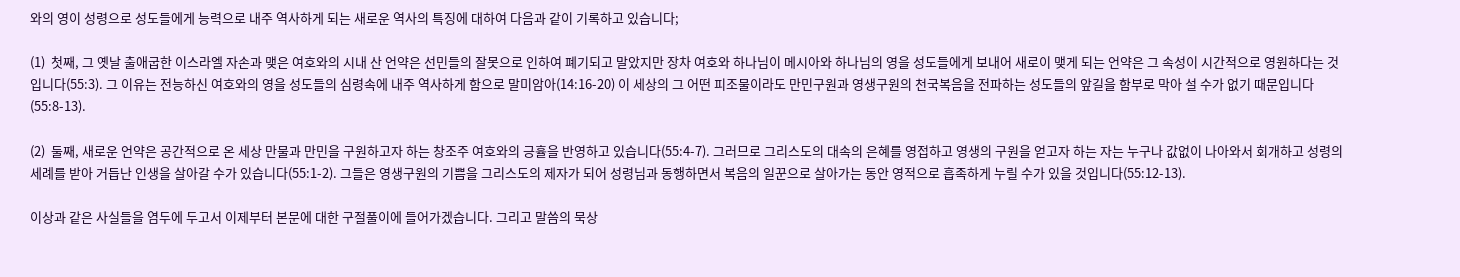와의 영이 성령으로 성도들에게 능력으로 내주 역사하게 되는 새로운 역사의 특징에 대하여 다음과 같이 기록하고 있습니다;

(1)  첫째, 그 옛날 출애굽한 이스라엘 자손과 맺은 여호와의 시내 산 언약은 선민들의 잘못으로 인하여 폐기되고 말았지만 장차 여호와 하나님이 메시아와 하나님의 영을 성도들에게 보내어 새로이 맺게 되는 언약은 그 속성이 시간적으로 영원하다는 것입니다(55:3). 그 이유는 전능하신 여호와의 영을 성도들의 심령속에 내주 역사하게 함으로 말미암아(14:16-20) 이 세상의 그 어떤 피조물이라도 만민구원과 영생구원의 천국복음을 전파하는 성도들의 앞길을 함부로 막아 설 수가 없기 때문입니다(55:8-13).

(2)  둘째, 새로운 언약은 공간적으로 온 세상 만물과 만민을 구원하고자 하는 창조주 여호와의 긍휼을 반영하고 있습니다(55:4-7). 그러므로 그리스도의 대속의 은혜를 영접하고 영생의 구원을 얻고자 하는 자는 누구나 값없이 나아와서 회개하고 성령의 세례를 받아 거듭난 인생을 살아갈 수가 있습니다(55:1-2). 그들은 영생구원의 기쁨을 그리스도의 제자가 되어 성령님과 동행하면서 복음의 일꾼으로 살아가는 동안 영적으로 흡족하게 누릴 수가 있을 것입니다(55:12-13).

이상과 같은 사실들을 염두에 두고서 이제부터 본문에 대한 구절풀이에 들어가겠습니다. 그리고 말씀의 묵상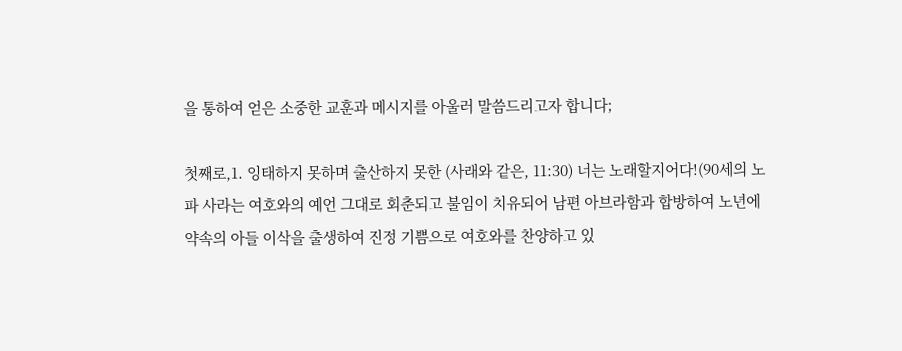을 통하여 얻은 소중한 교훈과 메시지를 아울러 말씀드리고자 합니다;

첫째로,1. 잉태하지 못하며 출산하지 못한 (사래와 같은, 11:30) 너는 노래할지어다!(90세의 노파 사라는 여호와의 예언 그대로 회춘되고 불임이 치유되어 남편 아브라함과 합방하여 노년에 약속의 아들 이삭을 출생하여 진정 기쁨으로 여호와를 찬양하고 있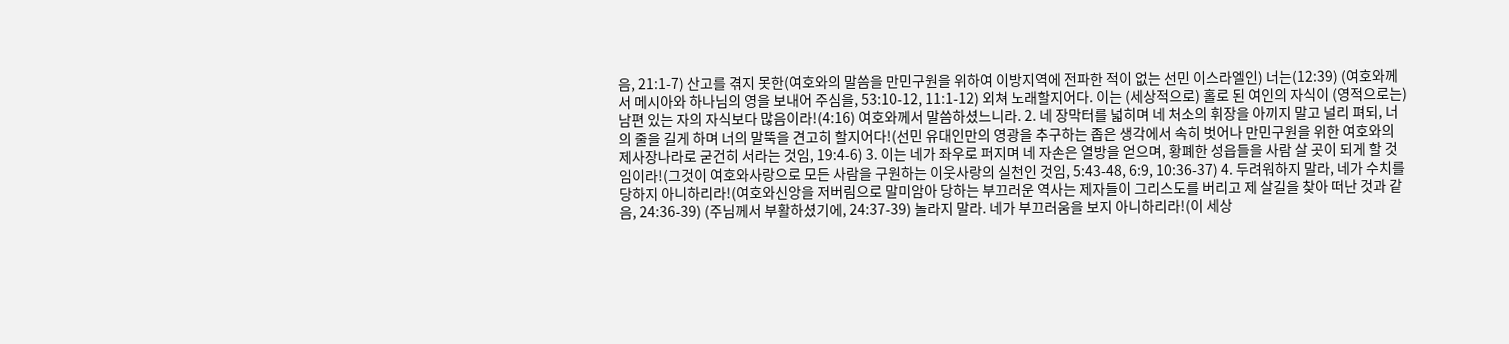음, 21:1-7) 산고를 겪지 못한(여호와의 말씀을 만민구원을 위하여 이방지역에 전파한 적이 없는 선민 이스라엘인) 너는(12:39) (여호와께서 메시아와 하나님의 영을 보내어 주심을, 53:10-12, 11:1-12) 외쳐 노래할지어다. 이는 (세상적으로) 홀로 된 여인의 자식이 (영적으로는) 남편 있는 자의 자식보다 많음이라!(4:16) 여호와께서 말씀하셨느니라. 2. 네 장막터를 넓히며 네 처소의 휘장을 아끼지 말고 널리 펴되, 너의 줄을 길게 하며 너의 말뚝을 견고히 할지어다!(선민 유대인만의 영광을 추구하는 좁은 생각에서 속히 벗어나 만민구원을 위한 여호와의 제사장나라로 굳건히 서라는 것임, 19:4-6) 3. 이는 네가 좌우로 퍼지며 네 자손은 열방을 얻으며, 황폐한 성읍들을 사람 살 곳이 되게 할 것임이라!(그것이 여호와사랑으로 모든 사람을 구원하는 이웃사랑의 실천인 것임, 5:43-48, 6:9, 10:36-37) 4. 두려워하지 말라, 네가 수치를 당하지 아니하리라!(여호와신앙을 저버림으로 말미암아 당하는 부끄러운 역사는 제자들이 그리스도를 버리고 제 살길을 찾아 떠난 것과 같음, 24:36-39) (주님께서 부활하셨기에, 24:37-39) 놀라지 말라. 네가 부끄러움을 보지 아니하리라!(이 세상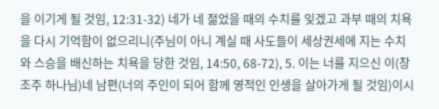을 이기게 될 것임, 12:31-32) 네가 네 젊었을 때의 수치를 잊겠고 과부 때의 치욕을 다시 기억함이 없으리니(주님이 아니 계실 때 사도들이 세상권세에 지는 수치와 스승을 배신하는 치욕을 당한 것임, 14:50, 68-72), 5. 이는 너를 지으신 이(창조주 하나님)네 남편(너의 주인이 되어 함께 영적인 인생을 살아가게 될 것임)이시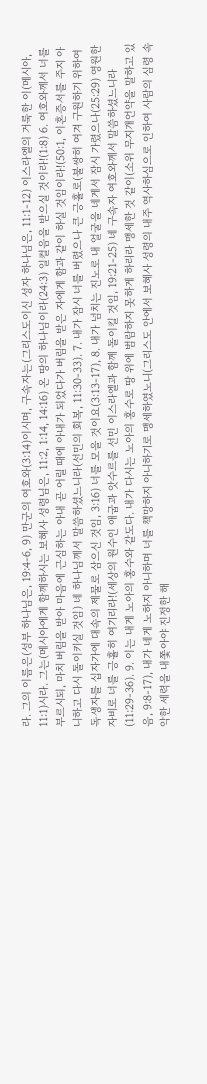라. 그의 이름은(성부 하나님은, 19:4-6, 9) 만군의 여호와(3:14)이시며, 구속자는(그리스도이신 성자 하나님은, 11:1-12) 이스라엘의 거룩한 이(메시아, 11:1)시라. 그는(메시아에게 함께하시는 보혜사 성령님은, 11:2, 1:14, 14:16) 온 땅의 하나님이라(24:3) 일컬음을 받으실 것이라!(1:8) 6. 여호와께서 너를 부르시되, 마치 버림을 받아 마음에 근심하는 아내 곧 어릴 때에 아내가 되었다가 버림을 받은 자에게 함과 같이 하실 것임이라!(50:1, 이혼증서를 주지 아니하고 다시 돌이키실 것임) 네 하나님께서 말씀하셨느니라(선민의 회복, 11:30-33). 7. 내가 잠시 너를 버렸으나 큰 긍휼로(불쌍히 여겨 구원하기 위하여 독생자를 십자가에 대속의 제물로 삼으신 것임, 3:16) 너를 모을 것이요(3:13-17), 8. 내가 넘치는 진노로 내 얼굴을 네게서 잠시 가렸으나(25:29) 영원한 자비로 너를 긍휼히 여기리라!(세상의 원수인 애굽과 앗수르를 선민 이스라엘과 함께 돌이킬 것임, 19:21-25) 네 구속자 여호와께서 말씀하셨느니라(11:29-36). 9. 이는 내게 노아의 홍수와 같도다. 내가 다시는 노아의 홍수로 땅 위에 범람하지 못하게 하리라 맹세한 것 같이(소위 무지개언약을 말하고 있음, 9:8-17), 내가 네게 노하지 아니하며 너를 책망하지 아니하기로 맹세하였노니(그리스도 안에서 보혜사 성령의 내주 역사하심으로 인하여 사람의 심령 속 악한 세력을 내쫓아야 진정한 해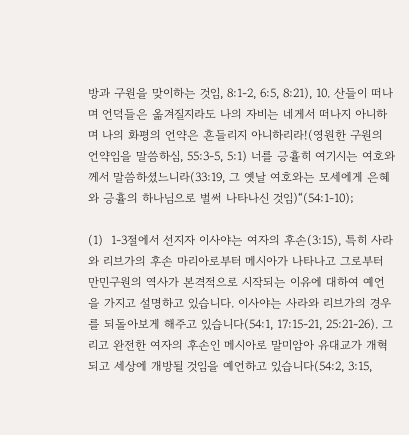방과 구원을 맞이하는 것임, 8:1-2, 6:5, 8:21), 10. 산들이 떠나며 언덕들은 옮겨질지라도 나의 자비는 네게서 떠나지 아니하며 나의 화평의 언약은 흔들리지 아니하리라!(영원한 구원의 언약임을 말씀하심, 55:3-5, 5:1) 너를 긍휼히 여기시는 여호와께서 말씀하셨느니라(33:19, 그 옛날 여호와는 모세에게 은혜와 긍휼의 하나님으로 벌써 나타나신 것임)“(54:1-10);

(1)  1-3절에서 선지자 이사야는 여자의 후손(3:15), 특히 사라와 리브가의 후손 마리아로부터 메시아가 나타나고 그로부터 만민구원의 역사가 본격적으로 시작되는 이유에 대하여 예언을 가지고 설명하고 있습니다. 이사야는 사라와 리브가의 경우를 되돌아보게 해주고 있습니다(54:1, 17:15-21, 25:21-26). 그리고 완전한 여자의 후손인 메시아로 말미암아 유대교가 개혁되고 세상에 개방될 것임을 예언하고 있습니다(54:2, 3:15,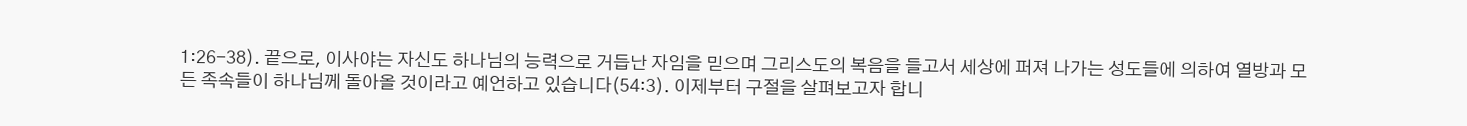1:26-38). 끝으로, 이사야는 자신도 하나님의 능력으로 거듭난 자임을 믿으며 그리스도의 복음을 들고서 세상에 퍼져 나가는 성도들에 의하여 열방과 모든 족속들이 하나님께 돌아올 것이라고 예언하고 있습니다(54:3). 이제부터 구절을 살펴보고자 합니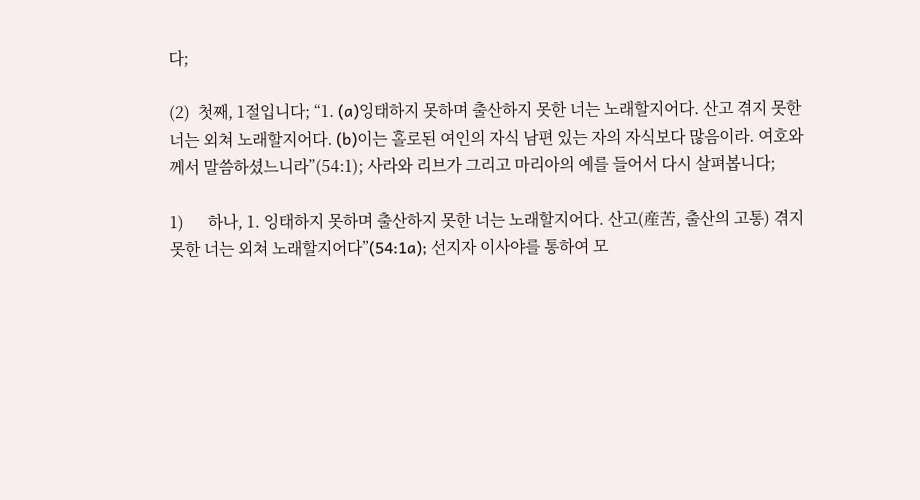다;

(2)  첫째, 1절입니다; “1. (a)잉태하지 못하며 출산하지 못한 너는 노래할지어다. 산고 겪지 못한 너는 외쳐 노래할지어다. (b)이는 홀로된 여인의 자식 남편 있는 자의 자식보다 많음이라. 여호와께서 말씀하셨느니라”(54:1); 사라와 리브가 그리고 마리아의 예를 들어서 다시 살펴봅니다;

1)      하나, 1. 잉태하지 못하며 출산하지 못한 너는 노래할지어다. 산고(産苦, 출산의 고통) 겪지 못한 너는 외쳐 노래할지어다”(54:1a); 선지자 이사야를 통하여 모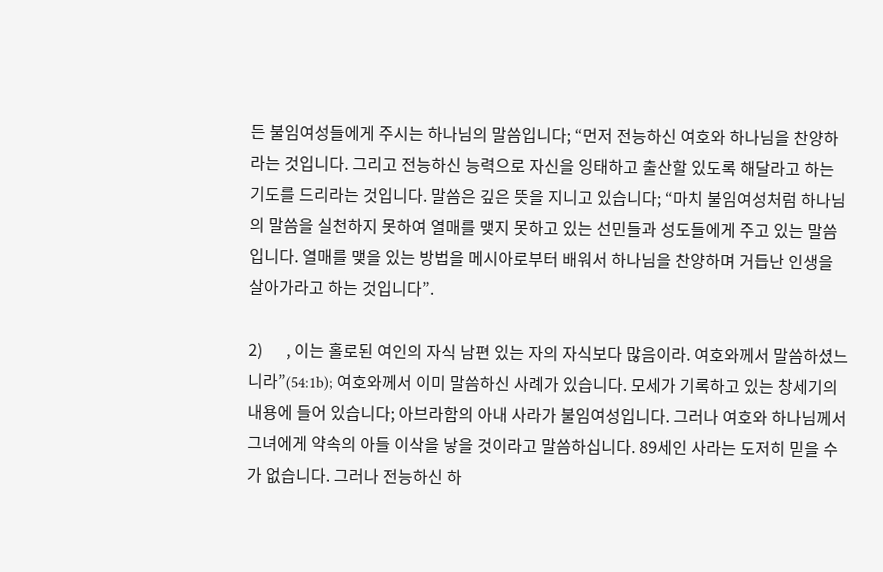든 불임여성들에게 주시는 하나님의 말씀입니다; “먼저 전능하신 여호와 하나님을 찬양하라는 것입니다. 그리고 전능하신 능력으로 자신을 잉태하고 출산할 있도록 해달라고 하는 기도를 드리라는 것입니다. 말씀은 깊은 뜻을 지니고 있습니다; “마치 불임여성처럼 하나님의 말씀을 실천하지 못하여 열매를 맺지 못하고 있는 선민들과 성도들에게 주고 있는 말씀입니다. 열매를 맺을 있는 방법을 메시아로부터 배워서 하나님을 찬양하며 거듭난 인생을 살아가라고 하는 것입니다”.

2)      , 이는 홀로된 여인의 자식 남편 있는 자의 자식보다 많음이라. 여호와께서 말씀하셨느니라”(54:1b); 여호와께서 이미 말씀하신 사례가 있습니다. 모세가 기록하고 있는 창세기의 내용에 들어 있습니다; 아브라함의 아내 사라가 불임여성입니다. 그러나 여호와 하나님께서 그녀에게 약속의 아들 이삭을 낳을 것이라고 말씀하십니다. 89세인 사라는 도저히 믿을 수가 없습니다. 그러나 전능하신 하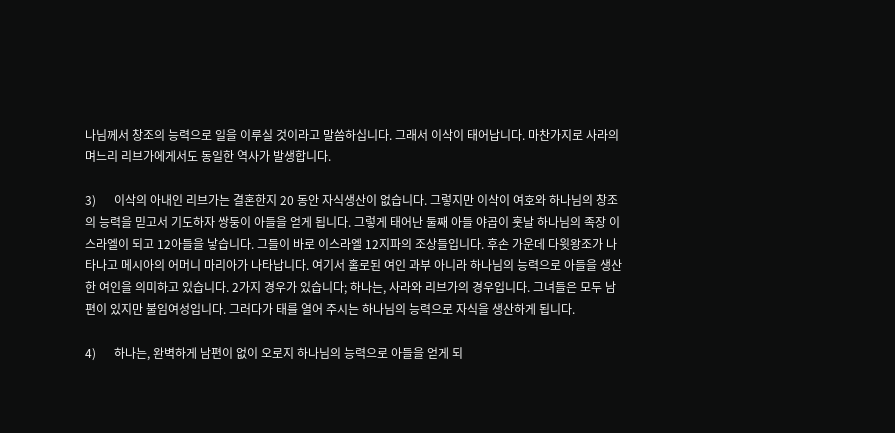나님께서 창조의 능력으로 일을 이루실 것이라고 말씀하십니다. 그래서 이삭이 태어납니다. 마찬가지로 사라의 며느리 리브가에게서도 동일한 역사가 발생합니다.

3)      이삭의 아내인 리브가는 결혼한지 20 동안 자식생산이 없습니다. 그렇지만 이삭이 여호와 하나님의 창조의 능력을 믿고서 기도하자 쌍둥이 아들을 얻게 됩니다. 그렇게 태어난 둘째 아들 야곱이 훗날 하나님의 족장 이스라엘이 되고 12아들을 낳습니다. 그들이 바로 이스라엘 12지파의 조상들입니다. 후손 가운데 다윗왕조가 나타나고 메시아의 어머니 마리아가 나타납니다. 여기서 홀로된 여인 과부 아니라 하나님의 능력으로 아들을 생산한 여인을 의미하고 있습니다. 2가지 경우가 있습니다; 하나는, 사라와 리브가의 경우입니다. 그녀들은 모두 남편이 있지만 불임여성입니다. 그러다가 태를 열어 주시는 하나님의 능력으로 자식을 생산하게 됩니다.

4)      하나는, 완벽하게 남편이 없이 오로지 하나님의 능력으로 아들을 얻게 되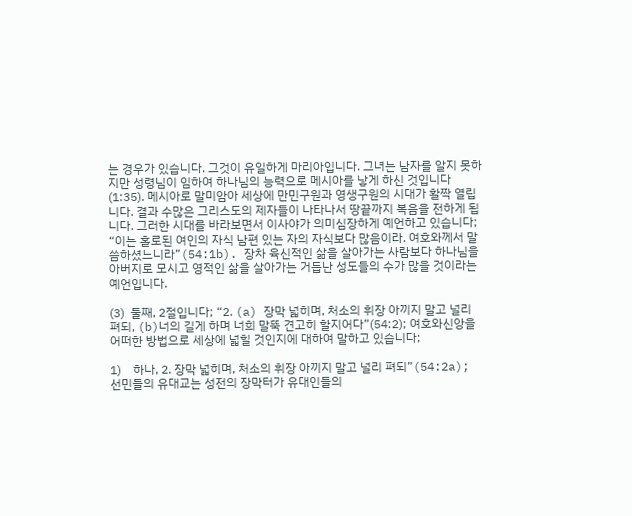는 경우가 있습니다. 그것이 유일하게 마리아입니다. 그녀는 남자를 알지 못하지만 성령님이 임하여 하나님의 능력으로 메시아를 낳게 하신 것입니다(1:35). 메시아로 말미암아 세상에 만민구원과 영생구원의 시대가 활짝 열립니다. 결과 수많은 그리스도의 제자들이 나타나서 땅끝까지 복음을 전하게 됩니다. 그러한 시대를 바라보면서 이사야가 의미심장하게 예언하고 있습니다; “이는 홀로된 여인의 자식 남편 있는 자의 자식보다 많음이라. 여호와께서 말씀하셨느니라”(54:1b). 장차 육신적인 삶을 살아가는 사람보다 하나님을 아버지로 모시고 영적인 삶을 살아가는 거듭난 성도들의 수가 많을 것이라는 예언입니다.

(3)  둘째, 2절입니다; “2. (a) 장막 넓히며, 처소의 휘장 아끼지 말고 널리 펴되, (b)너의 길게 하며 너희 말뚝 견고히 할지어다”(54:2); 여호와신앙을 어떠한 방법으로 세상에 넓힐 것인지에 대하여 말하고 있습니다;

1)    하나, 2. 장막 넓히며, 처소의 휘장 아끼지 말고 널리 펴되”(54:2a); 선민들의 유대교는 성전의 장막터가 유대인들의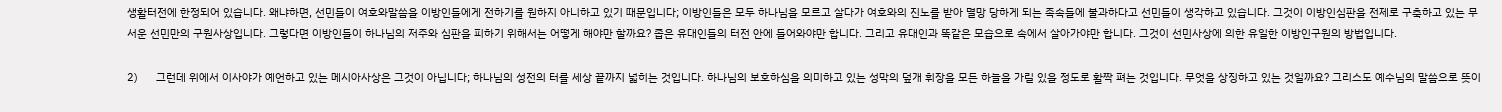생활터전에 한정되어 있습니다. 왜냐하면, 선민들이 여호와말씀을 이방인들에게 전하기를 원하지 아니하고 있기 때문입니다; 이방인들은 모두 하나님을 모르고 살다가 여호와의 진노를 받아 멸망 당하게 되는 족속들에 불과하다고 선민들이 생각하고 있습니다. 그것이 이방인심판을 전제로 구축하고 있는 무서운 선민만의 구원사상입니다. 그렇다면 이방인들이 하나님의 저주와 심판을 피하기 위해서는 어떻게 해야만 할까요? 좁은 유대인들의 터전 안에 들어와야만 합니다. 그리고 유대인과 똑같은 모습으로 속에서 살아가야만 합니다. 그것이 선민사상에 의한 유일한 이방인구원의 방법입니다.

2)      그런데 위에서 이사야가 예언하고 있는 메시아사상은 그것이 아닙니다; 하나님의 성전의 터를 세상 끝까지 넓히는 것입니다. 하나님의 보호하심을 의미하고 있는 성막의 덮개 휘장을 모든 하늘을 가릴 있을 정도로 활짝 펴는 것입니다. 무엇을 상징하고 있는 것일까요? 그리스도 예수님의 말씀으로 뜻이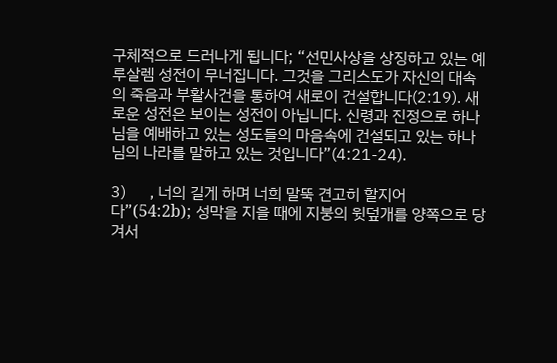구체적으로 드러나게 됩니다; “선민사상을 상징하고 있는 예루살렘 성전이 무너집니다. 그것을 그리스도가 자신의 대속의 죽음과 부활사건을 통하여 새로이 건설합니다(2:19). 새로운 성전은 보이는 성전이 아닙니다. 신령과 진정으로 하나님을 예배하고 있는 성도들의 마음속에 건설되고 있는 하나님의 나라를 말하고 있는 것입니다”(4:21-24).

3)      , 너의 길게 하며 너희 말뚝 견고히 할지어다”(54:2b); 성막을 지을 때에 지붕의 윗덮개를 양쪽으로 당겨서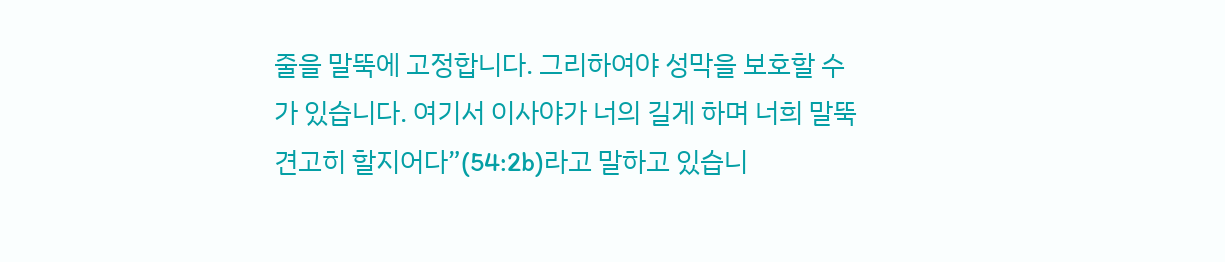줄을 말뚝에 고정합니다. 그리하여야 성막을 보호할 수가 있습니다. 여기서 이사야가 너의 길게 하며 너희 말뚝 견고히 할지어다”(54:2b)라고 말하고 있습니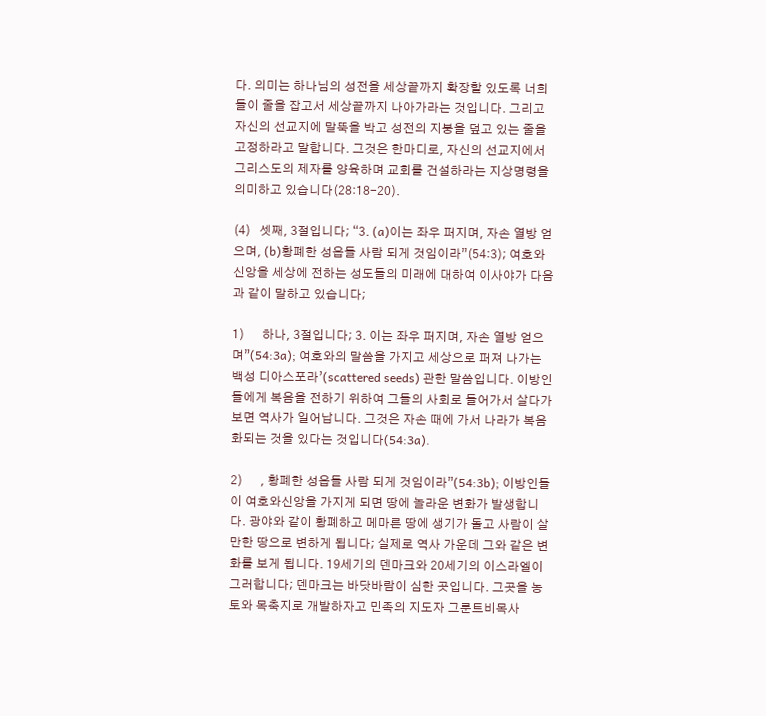다. 의미는 하나님의 성전을 세상끝까지 확장할 있도록 너희들이 줄을 잡고서 세상끝까지 나아가라는 것입니다. 그리고 자신의 선교지에 말뚝을 박고 성전의 지붕을 덮고 있는 줄을 고정하라고 말합니다. 그것은 한마디로, 자신의 선교지에서 그리스도의 제자를 양육하며 교회를 건설하라는 지상명령을 의미하고 있습니다(28:18-20).

(4)   셋째, 3절입니다; “3. (a)이는 좌우 퍼지며, 자손 열방 얻으며, (b)황폐한 성읍들 사람 되게 것임이라”(54:3); 여호와신앙을 세상에 전하는 성도들의 미래에 대하여 이사야가 다음과 같이 말하고 있습니다;

1)      하나, 3절입니다; 3. 이는 좌우 퍼지며, 자손 열방 얻으며”(54:3a); 여호와의 말씀을 가지고 세상으로 퍼져 나가는 백성 디아스포라’(scattered seeds) 관한 말씀입니다. 이방인들에게 복음을 전하기 위하여 그들의 사회로 들어가서 살다가 보면 역사가 일어납니다. 그것은 자손 때에 가서 나라가 복음화되는 것을 있다는 것입니다(54:3a).

2)      , 황폐한 성읍들 사람 되게 것임이라”(54:3b); 이방인들이 여호와신앙을 가지게 되면 땅에 놀라운 변화가 발생합니다. 광야와 같이 황폐하고 메마른 땅에 생기가 돌고 사람이 살만한 땅으로 변하게 됩니다; 실제로 역사 가운데 그와 같은 변화를 보게 됩니다. 19세기의 덴마크와 20세기의 이스라엘이 그러합니다; 덴마크는 바닷바람이 심한 곳입니다. 그곳을 농토와 목축지로 개발하자고 민족의 지도자 그룬트비목사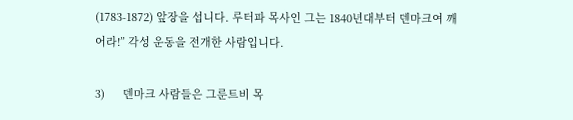(1783-1872) 앞장을 섭니다. 루터파 목사인 그는 1840년대부터 덴마크여 깨어라!” 각성 운동을 전개한 사람입니다.

3)      덴마크 사람들은 그룬트비 목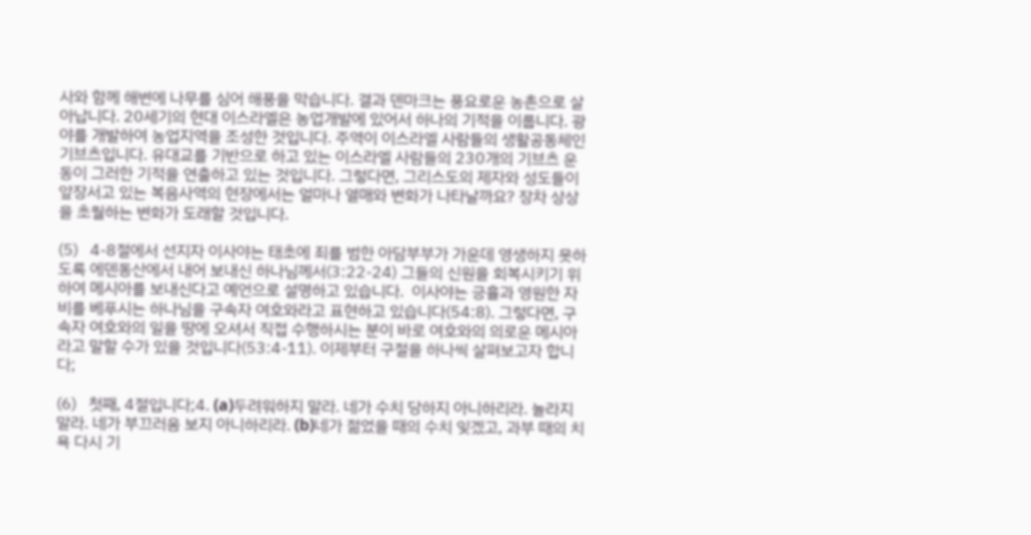사와 함께 해변에 나무를 심어 해풍을 막습니다. 결과 덴마크는 풍요로운 농촌으로 살아납니다. 20세기의 현대 이스라엘은 농업개발에 있어서 하나의 기적을 이룹니다. 광야를 개발하여 농업지역을 조성한 것입니다. 주역이 이스라엘 사람들의 생활공동체인 기브츠입니다. 유대교를 기반으로 하고 있는 이스라엘 사람들의 230개의 기브츠 운동이 그러한 기적을 연출하고 있는 것입니다. 그렇다면, 그리스도의 제자와 성도들이 앞장서고 있는 복음사역의 현장에서는 얼마나 열매와 변화가 나타날까요? 장차 상상을 초월하는 변화가 도래할 것입니다.

(5)   4-8절에서 선지자 이사야는 태초에 죄를 범한 아담부부가 가운데 영생하지 못하도록 에덴동산에서 내어 보내신 하나님께서(3:22-24) 그들의 신원을 회복시키기 위하여 메시아를 보내신다고 예언으로 설명하고 있습니다.  이사야는 긍휼과 영원한 자비를 베푸시는 하나님을 구속자 여호와라고 표현하고 있습니다(54:8). 그렇다면, 구속자 여호와의 일을 땅에 오셔서 직접 수행하시는 분이 바로 여호와의 의로운 메시아라고 말할 수가 있을 것입니다(53:4-11). 이제부터 구절을 하나씩 살펴보고자 합니다;

(6)   첫째, 4절입니다;4. (a)두려워하지 말라. 네가 수치 당하지 아니하리라. 놀라지 말라. 네가 부끄러움 보지 아니하리라. (b)네가 젊었을 때의 수치 잊겠고, 과부 때의 치욕 다시 기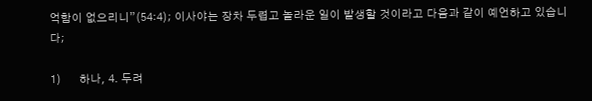억함이 없으리니”(54:4); 이사야는 장차 두렵고 놀라운 일이 발생할 것이라고 다음과 같이 예언하고 있습니다;

1)      하나, 4. 두려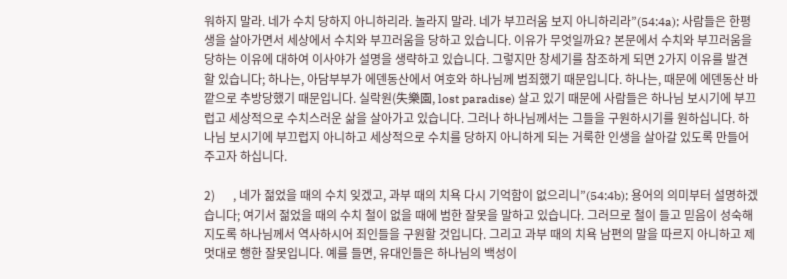워하지 말라. 네가 수치 당하지 아니하리라. 놀라지 말라. 네가 부끄러움 보지 아니하리라”(54:4a); 사람들은 한평생을 살아가면서 세상에서 수치와 부끄러움을 당하고 있습니다. 이유가 무엇일까요? 본문에서 수치와 부끄러움을 당하는 이유에 대하여 이사야가 설명을 생략하고 있습니다. 그렇지만 창세기를 참조하게 되면 2가지 이유를 발견할 있습니다; 하나는, 아담부부가 에덴동산에서 여호와 하나님께 범죄했기 때문입니다. 하나는, 때문에 에덴동산 바깥으로 추방당했기 때문입니다. 실락원(失樂園, lost paradise) 살고 있기 때문에 사람들은 하나님 보시기에 부끄럽고 세상적으로 수치스러운 삶을 살아가고 있습니다. 그러나 하나님께서는 그들을 구원하시기를 원하십니다. 하나님 보시기에 부끄럽지 아니하고 세상적으로 수치를 당하지 아니하게 되는 거룩한 인생을 살아갈 있도록 만들어주고자 하십니다.

2)      , 네가 젊었을 때의 수치 잊겠고, 과부 때의 치욕 다시 기억함이 없으리니”(54:4b); 용어의 의미부터 설명하겠습니다; 여기서 젊었을 때의 수치 철이 없을 때에 범한 잘못을 말하고 있습니다. 그러므로 철이 들고 믿음이 성숙해지도록 하나님께서 역사하시어 죄인들을 구원할 것입니다. 그리고 과부 때의 치욕 남편의 말을 따르지 아니하고 제멋대로 행한 잘못입니다. 예를 들면, 유대인들은 하나님의 백성이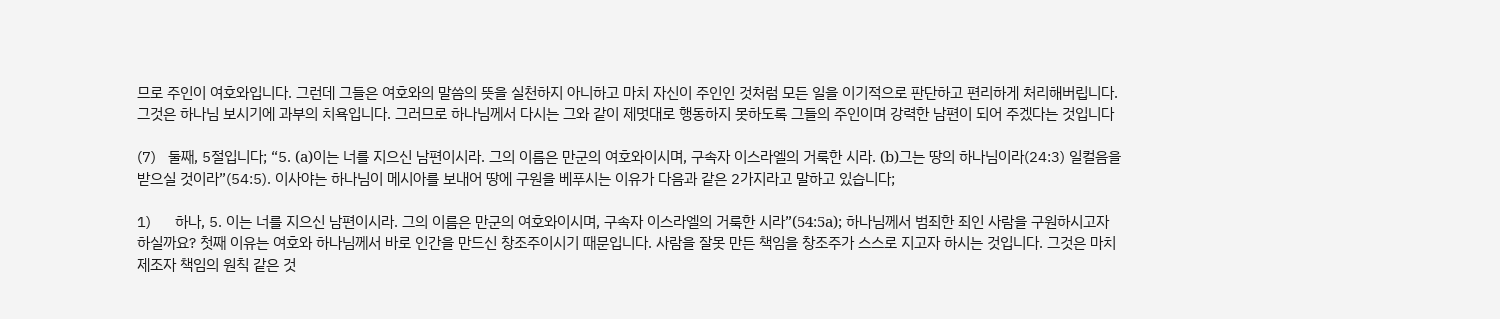므로 주인이 여호와입니다. 그런데 그들은 여호와의 말씀의 뜻을 실천하지 아니하고 마치 자신이 주인인 것처럼 모든 일을 이기적으로 판단하고 편리하게 처리해버립니다. 그것은 하나님 보시기에 과부의 치욕입니다. 그러므로 하나님께서 다시는 그와 같이 제멋대로 행동하지 못하도록 그들의 주인이며 강력한 남편이 되어 주겠다는 것입니다

(7)   둘째, 5절입니다; “5. (a)이는 너를 지으신 남편이시라. 그의 이름은 만군의 여호와이시며, 구속자 이스라엘의 거룩한 시라. (b)그는 땅의 하나님이라(24:3) 일컬음을 받으실 것이라”(54:5). 이사야는 하나님이 메시아를 보내어 땅에 구원을 베푸시는 이유가 다음과 같은 2가지라고 말하고 있습니다;

1)      하나, 5. 이는 너를 지으신 남편이시라. 그의 이름은 만군의 여호와이시며, 구속자 이스라엘의 거룩한 시라”(54:5a); 하나님께서 범죄한 죄인 사람을 구원하시고자 하실까요? 첫째 이유는 여호와 하나님께서 바로 인간을 만드신 창조주이시기 때문입니다. 사람을 잘못 만든 책임을 창조주가 스스로 지고자 하시는 것입니다. 그것은 마치 제조자 책임의 원칙 같은 것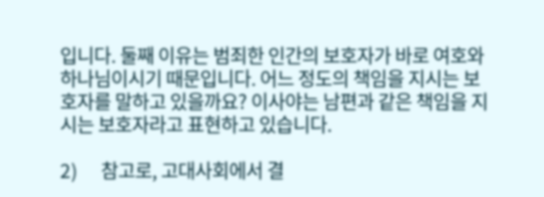입니다. 둘째 이유는 범죄한 인간의 보호자가 바로 여호와 하나님이시기 때문입니다. 어느 정도의 책임을 지시는 보호자를 말하고 있을까요? 이사야는 남편과 같은 책임을 지시는 보호자라고 표현하고 있습니다.

2)      참고로, 고대사회에서 결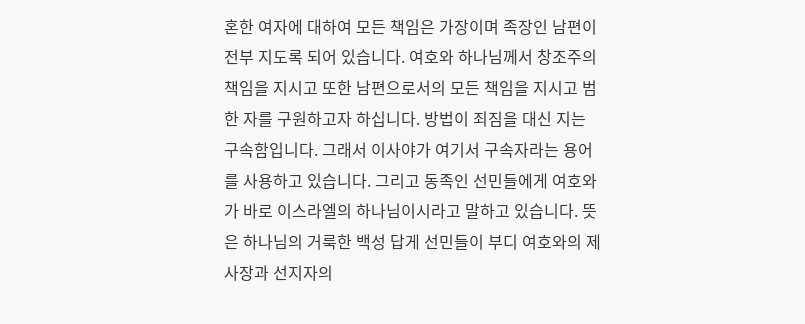혼한 여자에 대하여 모든 책임은 가장이며 족장인 남편이 전부 지도록 되어 있습니다. 여호와 하나님께서 창조주의 책임을 지시고 또한 남편으로서의 모든 책임을 지시고 범한 자를 구원하고자 하십니다. 방법이 죄짐을 대신 지는 구속함입니다. 그래서 이사야가 여기서 구속자라는 용어를 사용하고 있습니다. 그리고 동족인 선민들에게 여호와가 바로 이스라엘의 하나님이시라고 말하고 있습니다. 뜻은 하나님의 거룩한 백성 답게 선민들이 부디 여호와의 제사장과 선지자의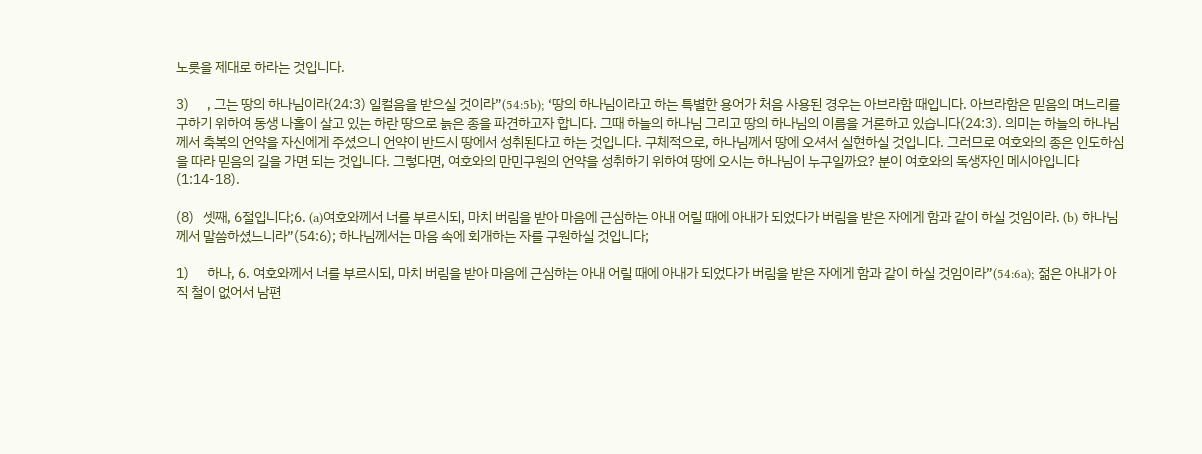노릇을 제대로 하라는 것입니다.

3)      , 그는 땅의 하나님이라(24:3) 일컬음을 받으실 것이라”(54:5b); ‘땅의 하나님이라고 하는 특별한 용어가 처음 사용된 경우는 아브라함 때입니다. 아브라함은 믿음의 며느리를 구하기 위하여 동생 나홀이 살고 있는 하란 땅으로 늙은 종을 파견하고자 합니다. 그때 하늘의 하나님 그리고 땅의 하나님의 이름을 거론하고 있습니다(24:3). 의미는 하늘의 하나님께서 축복의 언약을 자신에게 주셨으니 언약이 반드시 땅에서 성취된다고 하는 것입니다. 구체적으로, 하나님께서 땅에 오셔서 실현하실 것입니다. 그러므로 여호와의 종은 인도하심을 따라 믿음의 길을 가면 되는 것입니다. 그렇다면, 여호와의 만민구원의 언약을 성취하기 위하여 땅에 오시는 하나님이 누구일까요? 분이 여호와의 독생자인 메시아입니다(1:14-18).

(8)   셋째, 6절입니다;6. (a)여호와께서 너를 부르시되, 마치 버림을 받아 마음에 근심하는 아내 어릴 때에 아내가 되었다가 버림을 받은 자에게 함과 같이 하실 것임이라. (b) 하나님께서 말씀하셨느니라”(54:6); 하나님께서는 마음 속에 회개하는 자를 구원하실 것입니다;

1)      하나, 6. 여호와께서 너를 부르시되, 마치 버림을 받아 마음에 근심하는 아내 어릴 때에 아내가 되었다가 버림을 받은 자에게 함과 같이 하실 것임이라”(54:6a); 젊은 아내가 아직 철이 없어서 남편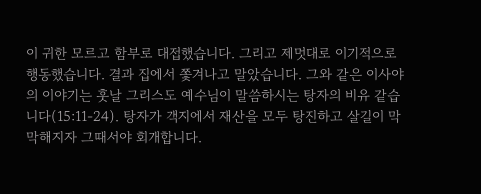이 귀한 모르고 함부로 대접했습니다. 그리고 제멋대로 이기적으로 행동했습니다. 결과 집에서 쫓겨나고 말았습니다. 그와 같은 이사야의 이야기는 훗날 그리스도 예수님이 말씀하시는 탕자의 비유 같습니다(15:11-24). 탕자가 객지에서 재산을 모두 탕진하고 살길이 막막해지자 그때서야 회개합니다.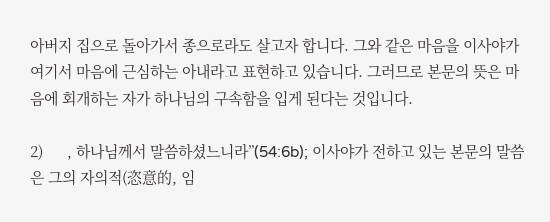아버지 집으로 돌아가서 종으로라도 살고자 합니다. 그와 같은 마음을 이사야가 여기서 마음에 근심하는 아내라고 표현하고 있습니다. 그러므로 본문의 뜻은 마음에 회개하는 자가 하나님의 구속함을 입게 된다는 것입니다.

2)      , 하나님께서 말씀하셨느니라”(54:6b); 이사야가 전하고 있는 본문의 말씀은 그의 자의적(恣意的, 임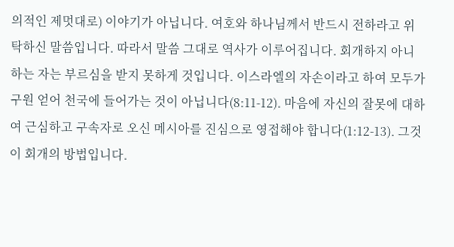의적인 제멋대로) 이야기가 아닙니다. 여호와 하나님께서 반드시 전하라고 위탁하신 말씀입니다. 따라서 말씀 그대로 역사가 이루어집니다. 회개하지 아니하는 자는 부르심을 받지 못하게 것입니다. 이스라엘의 자손이라고 하여 모두가 구원 얻어 천국에 들어가는 것이 아닙니다(8:11-12). 마음에 자신의 잘못에 대하여 근심하고 구속자로 오신 메시아를 진심으로 영접해야 합니다(1:12-13). 그것이 회개의 방법입니다.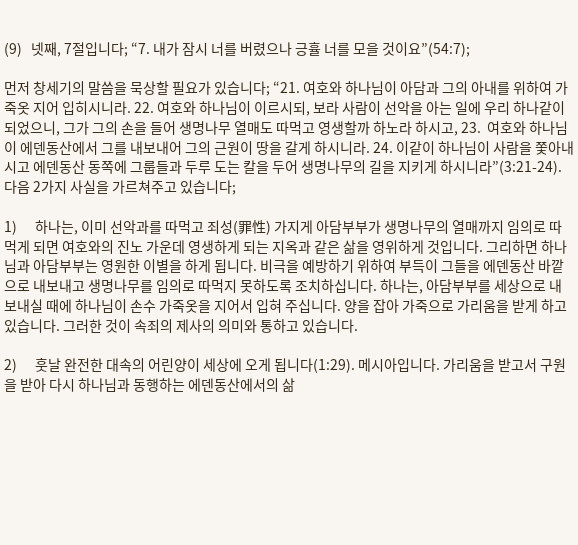(9)   넷째, 7절입니다; “7. 내가 잠시 너를 버렸으나 긍휼 너를 모을 것이요”(54:7);

먼저 창세기의 말씀을 묵상할 필요가 있습니다; “21. 여호와 하나님이 아담과 그의 아내를 위하여 가죽옷 지어 입히시니라. 22. 여호와 하나님이 이르시되, 보라 사람이 선악을 아는 일에 우리 하나같이 되었으니, 그가 그의 손을 들어 생명나무 열매도 따먹고 영생할까 하노라 하시고, 23.  여호와 하나님이 에덴동산에서 그를 내보내어 그의 근원이 땅을 갈게 하시니라. 24. 이같이 하나님이 사람을 쫓아내시고 에덴동산 동쪽에 그룹들과 두루 도는 칼을 두어 생명나무의 길을 지키게 하시니라”(3:21-24). 다음 2가지 사실을 가르쳐주고 있습니다;

1)      하나는, 이미 선악과를 따먹고 죄성(罪性) 가지게 아담부부가 생명나무의 열매까지 임의로 따먹게 되면 여호와의 진노 가운데 영생하게 되는 지옥과 같은 삶을 영위하게 것입니다. 그리하면 하나님과 아담부부는 영원한 이별을 하게 됩니다. 비극을 예방하기 위하여 부득이 그들을 에덴동산 바깥으로 내보내고 생명나무를 임의로 따먹지 못하도록 조치하십니다. 하나는, 아담부부를 세상으로 내보내실 때에 하나님이 손수 가죽옷을 지어서 입혀 주십니다. 양을 잡아 가죽으로 가리움을 받게 하고 있습니다. 그러한 것이 속죄의 제사의 의미와 통하고 있습니다.

2)      훗날 완전한 대속의 어린양이 세상에 오게 됩니다(1:29). 메시아입니다. 가리움을 받고서 구원을 받아 다시 하나님과 동행하는 에덴동산에서의 삶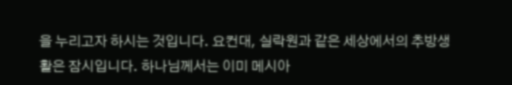을 누리고자 하시는 것입니다. 요컨대, 실락원과 같은 세상에서의 추방생활은 잠시입니다. 하나님께서는 이미 메시아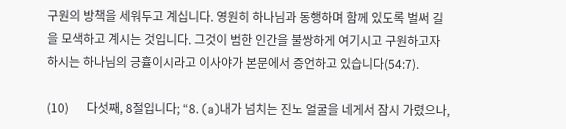구원의 방책을 세워두고 계십니다. 영원히 하나님과 동행하며 함께 있도록 벌써 길을 모색하고 계시는 것입니다. 그것이 범한 인간을 불쌍하게 여기시고 구원하고자 하시는 하나님의 긍휼이시라고 이사야가 본문에서 증언하고 있습니다(54:7).

(10)      다섯째, 8절입니다; “8. (a)내가 넘치는 진노 얼굴을 네게서 잠시 가렸으나,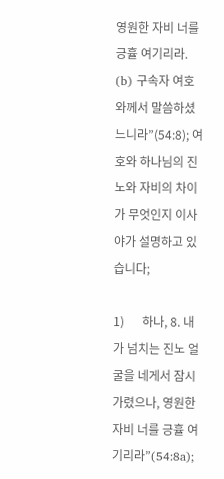영원한 자비 너를 긍휼 여기리라. (b) 구속자 여호와께서 말씀하셨느니라”(54:8); 여호와 하나님의 진노와 자비의 차이가 무엇인지 이사야가 설명하고 있습니다;

1)      하나, 8. 내가 넘치는 진노 얼굴을 네게서 잠시 가렸으나, 영원한 자비 너를 긍휼 여기리라”(54:8a);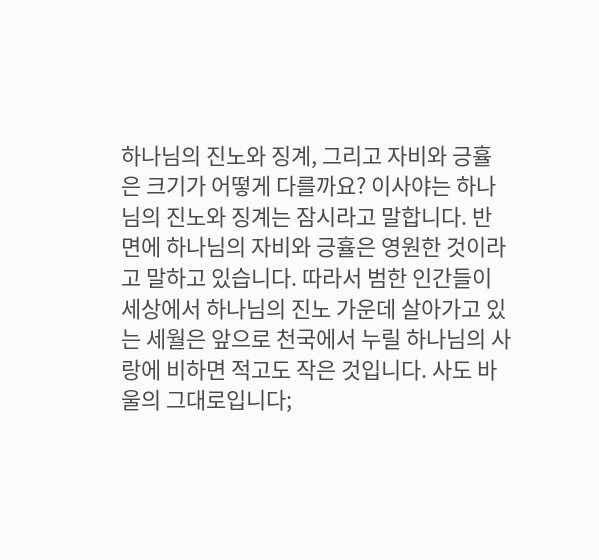하나님의 진노와 징계, 그리고 자비와 긍휼은 크기가 어떻게 다를까요? 이사야는 하나님의 진노와 징계는 잠시라고 말합니다. 반면에 하나님의 자비와 긍휼은 영원한 것이라고 말하고 있습니다. 따라서 범한 인간들이 세상에서 하나님의 진노 가운데 살아가고 있는 세월은 앞으로 천국에서 누릴 하나님의 사랑에 비하면 적고도 작은 것입니다. 사도 바울의 그대로입니다;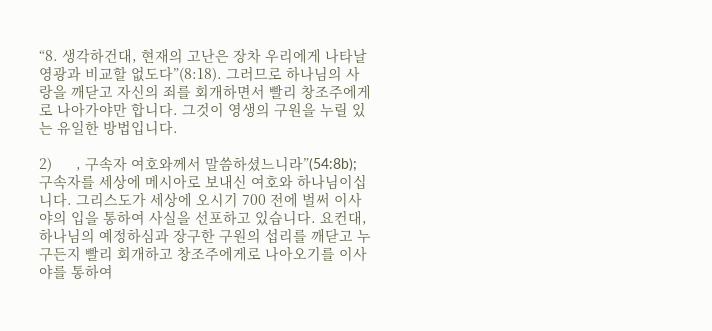“8. 생각하건대, 현재의 고난은 장차 우리에게 나타날 영광과 비교할 없도다”(8:18). 그러므로 하나님의 사랑을 깨닫고 자신의 죄를 회개하면서 빨리 창조주에게로 나아가야만 합니다. 그것이 영생의 구원을 누릴 있는 유일한 방법입니다.

2)      , 구속자 여호와께서 말씀하셨느니라”(54:8b); 구속자를 세상에 메시아로 보내신 여호와 하나님이십니다. 그리스도가 세상에 오시기 700 전에 벌써 이사야의 입을 통하여 사실을 선포하고 있습니다. 요컨대, 하나님의 예정하심과 장구한 구원의 섭리를 깨닫고 누구든지 빨리 회개하고 창조주에게로 나아오기를 이사야를 통하여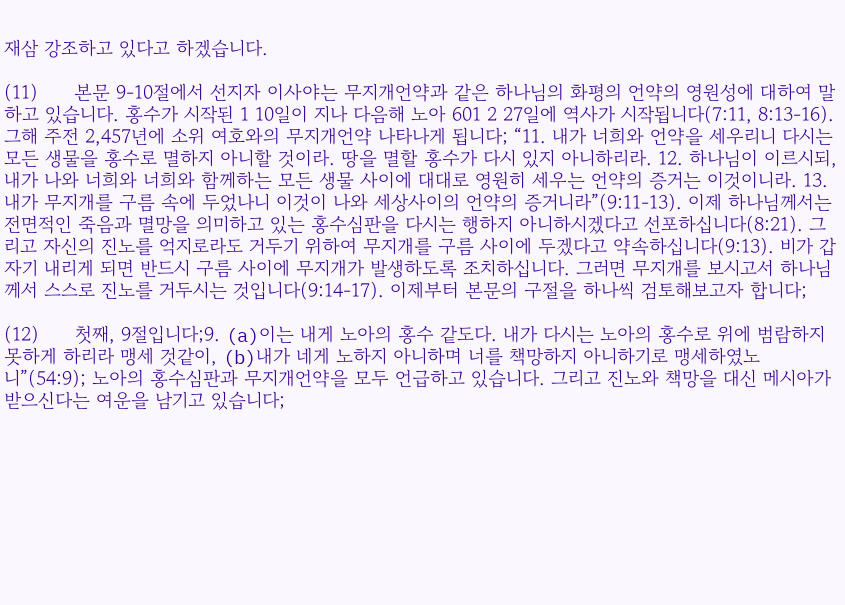재삼 강조하고 있다고 하겠습니다.

(11)      본문 9-10절에서 선지자 이사야는 무지개언약과 같은 하나님의 화평의 언약의 영원성에 대하여 말하고 있습니다. 홍수가 시작된 1 10일이 지나 다음해 노아 601 2 27일에 역사가 시작됩니다(7:11, 8:13-16). 그해 주전 2,457년에 소위 여호와의 무지개언약 나타나게 됩니다; “11. 내가 너희와 언약을 세우리니 다시는 모든 생물을 홍수로 멸하지 아니할 것이라. 땅을 멸할 홍수가 다시 있지 아니하리라. 12. 하나님이 이르시되, 내가 나와 너희와 너희와 함께하는 모든 생물 사이에 대대로 영원히 세우는 언약의 증거는 이것이니라. 13. 내가 무지개를 구름 속에 두었나니 이것이 나와 세상사이의 언약의 증거니라”(9:11-13). 이제 하나님께서는 전면적인 죽음과 멸망을 의미하고 있는 홍수심판을 다시는 행하지 아니하시겠다고 선포하십니다(8:21). 그리고 자신의 진노를 억지로라도 거두기 위하여 무지개를 구름 사이에 두겠다고 약속하십니다(9:13). 비가 갑자기 내리게 되면 반드시 구름 사이에 무지개가 발생하도록 조치하십니다. 그러면 무지개를 보시고서 하나님께서 스스로 진노를 거두시는 것입니다(9:14-17). 이제부터 본문의 구절을 하나씩 검토해보고자 합니다;

(12)      첫째, 9절입니다;9. (a)이는 내게 노아의 홍수 같도다. 내가 다시는 노아의 홍수로 위에 범람하지 못하게 하리라 맹세 것같이, (b)내가 네게 노하지 아니하며 너를 책망하지 아니하기로 맹세하였노니”(54:9); 노아의 홍수심판과 무지개언약을 모두 언급하고 있습니다. 그리고 진노와 책망을 대신 메시아가 받으신다는 여운을 남기고 있습니다;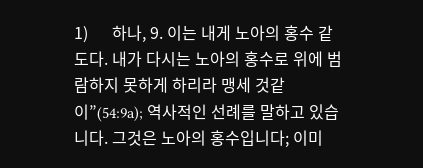1)      하나, 9. 이는 내게 노아의 홍수 같도다. 내가 다시는 노아의 홍수로 위에 범람하지 못하게 하리라 맹세 것같이”(54:9a); 역사적인 선례를 말하고 있습니다. 그것은 노아의 홍수입니다; 이미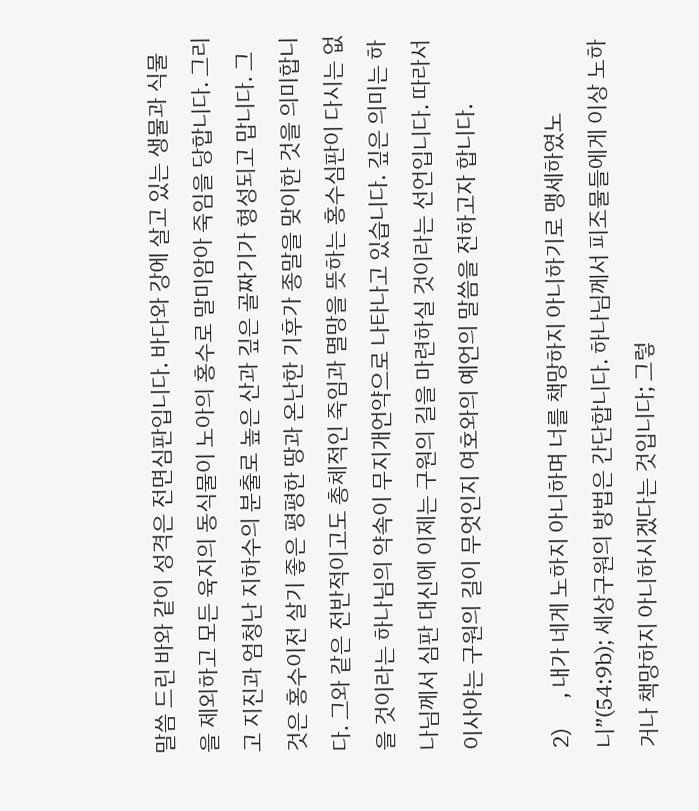말씀 드린 바와 같이 성격은 전면심판입니다. 바다와 강에 살고 있는 생물과 식물을 제외하고 모든 육지의 동식물이 노아의 홍수로 말미암아 죽임을 당합니다. 그리고 지진과 엄청난 지하수의 분출로 높은 산과 깊은 골짜기가 형성되고 맙니다. 그것은 홍수이전 살기 좋은 평평한 땅과 온난한 기후가 종말을 맞이한 것을 의미합니다. 그와 같은 전반적이고도 총체적인 죽임과 멸망을 뜻하는 홍수심판이 다시는 없을 것이라는 하나님의 약속이 무지개언약으로 나타나고 있습니다. 깊은 의미는 하나님께서 심판 대신에 이제는 구원의 길을 마련하실 것이라는 선언입니다. 따라서 이사야는 구원의 길이 무엇인지 여호와의 예언의 말씀을 전하고자 합니다.

2)      , 내가 네게 노하지 아니하며 너를 책망하지 아니하기로 맹세하였노니”(54:9b); 세상구원의 방법은 간단합니다. 하나님께서 피조물들에게 이상 노하거나 책망하지 아니하시겠다는 것입니다; 그렇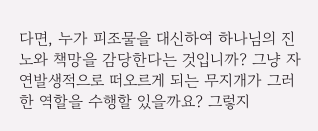다면, 누가 피조물을 대신하여 하나님의 진노와 책망을 감당한다는 것입니까? 그냥 자연발생적으로 떠오르게 되는 무지개가 그러한 역할을 수행할 있을까요? 그렇지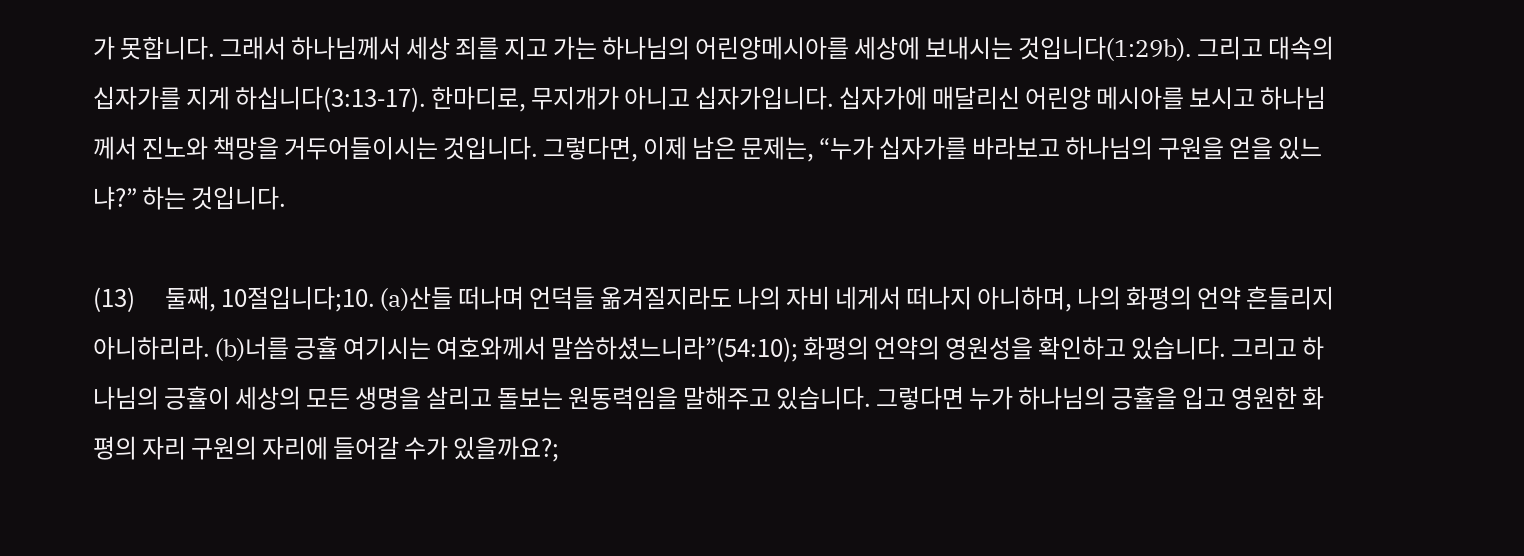가 못합니다. 그래서 하나님께서 세상 죄를 지고 가는 하나님의 어린양메시아를 세상에 보내시는 것입니다(1:29b). 그리고 대속의 십자가를 지게 하십니다(3:13-17). 한마디로, 무지개가 아니고 십자가입니다. 십자가에 매달리신 어린양 메시아를 보시고 하나님께서 진노와 책망을 거두어들이시는 것입니다. 그렇다면, 이제 남은 문제는, “누가 십자가를 바라보고 하나님의 구원을 얻을 있느냐?” 하는 것입니다.

(13)      둘째, 10절입니다;10. (a)산들 떠나며 언덕들 옮겨질지라도 나의 자비 네게서 떠나지 아니하며, 나의 화평의 언약 흔들리지 아니하리라. (b)너를 긍휼 여기시는 여호와께서 말씀하셨느니라”(54:10); 화평의 언약의 영원성을 확인하고 있습니다. 그리고 하나님의 긍휼이 세상의 모든 생명을 살리고 돌보는 원동력임을 말해주고 있습니다. 그렇다면 누가 하나님의 긍휼을 입고 영원한 화평의 자리 구원의 자리에 들어갈 수가 있을까요?;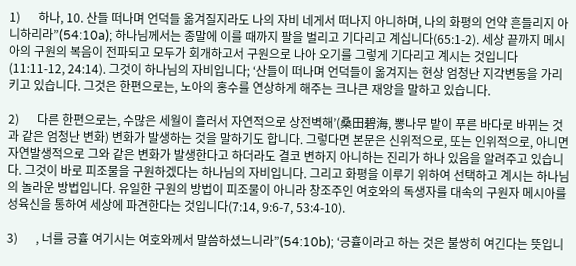1)      하나, 10. 산들 떠나며 언덕들 옮겨질지라도 나의 자비 네게서 떠나지 아니하며, 나의 화평의 언약 흔들리지 아니하리라”(54:10a); 하나님께서는 종말에 이를 때까지 팔을 벌리고 기다리고 계십니다(65:1-2). 세상 끝까지 메시아의 구원의 복음이 전파되고 모두가 회개하고서 구원으로 나아 오기를 그렇게 기다리고 계시는 것입니다(11:11-12, 24:14). 그것이 하나님의 자비입니다; ‘산들이 떠나며 언덕들이 옮겨지는 현상 엄청난 지각변동을 가리키고 있습니다. 그것은 한편으로는, 노아의 홍수를 연상하게 해주는 크나큰 재앙을 말하고 있습니다.

2)      다른 한편으로는, 수많은 세월이 흘러서 자연적으로 상전벽해’(桑田碧海, 뽕나무 밭이 푸른 바다로 바뀌는 것과 같은 엄청난 변화) 변화가 발생하는 것을 말하기도 합니다. 그렇다면 본문은 신위적으로, 또는 인위적으로, 아니면 자연발생적으로 그와 같은 변화가 발생한다고 하더라도 결코 변하지 아니하는 진리가 하나 있음을 알려주고 있습니다. 그것이 바로 피조물을 구원하겠다는 하나님의 자비입니다. 그리고 화평을 이루기 위하여 선택하고 계시는 하나님의 놀라운 방법입니다. 유일한 구원의 방법이 피조물이 아니라 창조주인 여호와의 독생자를 대속의 구원자 메시아를 성육신을 통하여 세상에 파견한다는 것입니다(7:14, 9:6-7, 53:4-10).

3)      , 너를 긍휼 여기시는 여호와께서 말씀하셨느니라”(54:10b); ‘긍휼이라고 하는 것은 불쌍히 여긴다는 뜻입니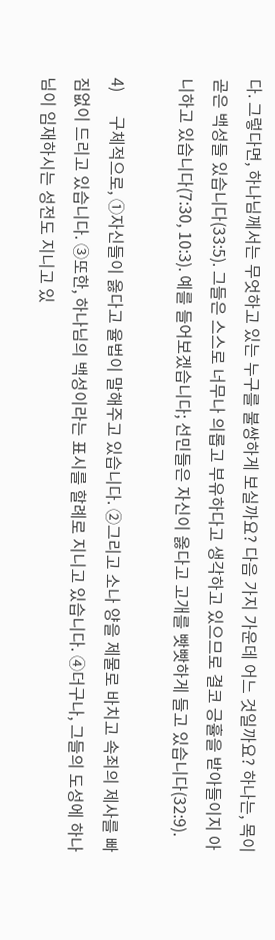다. 그렇다면, 하나님께서는 무엇하고 있는 누구를 불쌍하게 보실까요? 다음 가지 가운데 어느 것일까요? 하나는, 목이 곧은 백성들 있습니다(33:5). 그들은 스스로 너무나 의롭고 부유하다고 생각하고 있으므로 결코 긍휼을 받아들이지 아니하고 있습니다(7:30, 10:3). 예를 들어보겠습니다; 선민들은 자신이 옳다고 고개를 빳빳하게 들고 있습니다(32:9).

4)      구체적으로, ①자신들이 옳다고 율법이 말해주고 있습니다. ②그리고 소나 양을 제물로 바치고 속죄의 제사를 빠짐없이 드리고 있습니다. ③또한, 하나님의 백성이라는 표시를 할례로 지니고 있습니다. ④더구나, 그들의 도성에 하나님이 임재하시는 성전도 지니고 있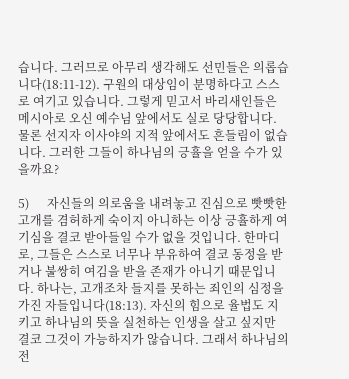습니다. 그러므로 아무리 생각해도 선민들은 의롭습니다(18:11-12). 구원의 대상임이 분명하다고 스스로 여기고 있습니다. 그렇게 믿고서 바리새인들은 메시아로 오신 예수님 앞에서도 실로 당당합니다. 물론 선지자 이사야의 지적 앞에서도 흔들림이 없습니다. 그러한 그들이 하나님의 긍휼을 얻을 수가 있을까요?

5)      자신들의 의로움을 내려놓고 진심으로 빳빳한 고개를 겸허하게 숙이지 아니하는 이상 긍휼하게 여기심을 결코 받아들일 수가 없을 것입니다. 한마디로, 그들은 스스로 너무나 부유하여 결코 동정을 받거나 불쌍히 여김을 받을 존재가 아니기 때문입니다. 하나는, 고개조차 들지를 못하는 죄인의 심정을 가진 자들입니다(18:13). 자신의 힘으로 율법도 지키고 하나님의 뜻을 실천하는 인생을 살고 싶지만 결코 그것이 가능하지가 않습니다. 그래서 하나님의 전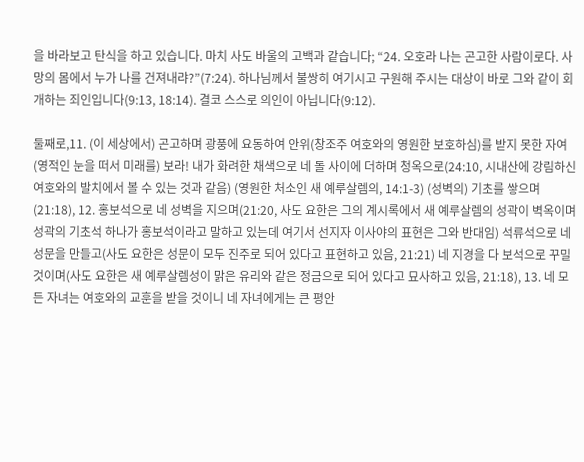을 바라보고 탄식을 하고 있습니다. 마치 사도 바울의 고백과 같습니다; “24. 오호라 나는 곤고한 사람이로다. 사망의 몸에서 누가 나를 건져내랴?”(7:24). 하나님께서 불쌍히 여기시고 구원해 주시는 대상이 바로 그와 같이 회개하는 죄인입니다(9:13, 18:14). 결코 스스로 의인이 아닙니다(9:12).

둘째로,11. (이 세상에서) 곤고하며 광풍에 요동하여 안위(창조주 여호와의 영원한 보호하심)를 받지 못한 자여 (영적인 눈을 떠서 미래를) 보라! 내가 화려한 채색으로 네 돌 사이에 더하며 청옥으로(24:10, 시내산에 강림하신 여호와의 발치에서 볼 수 있는 것과 같음) (영원한 처소인 새 예루살렘의, 14:1-3) (성벽의) 기초를 쌓으며(21:18), 12. 홍보석으로 네 성벽을 지으며(21:20, 사도 요한은 그의 계시록에서 새 예루살렘의 성곽이 벽옥이며 성곽의 기초석 하나가 홍보석이라고 말하고 있는데 여기서 선지자 이사야의 표현은 그와 반대임) 석류석으로 네 성문을 만들고(사도 요한은 성문이 모두 진주로 되어 있다고 표현하고 있음, 21:21) 네 지경을 다 보석으로 꾸밀 것이며(사도 요한은 새 예루살렘성이 맑은 유리와 같은 정금으로 되어 있다고 묘사하고 있음, 21:18), 13. 네 모든 자녀는 여호와의 교훈을 받을 것이니 네 자녀에게는 큰 평안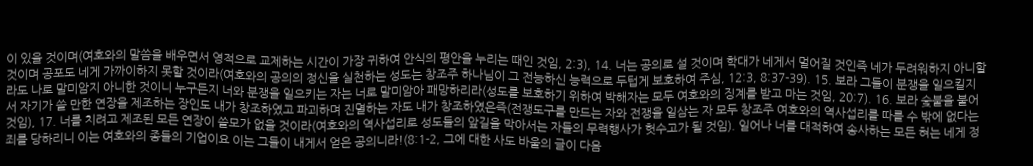이 있을 것이며(여호와의 말씀을 배우면서 영적으로 교제하는 시간이 가장 귀하여 안식의 평안을 누리는 때인 것임, 2:3), 14. 너는 공의로 설 것이며 학대가 네게서 멀어질 것인즉 네가 두려워하지 아니할 것이며 공포도 네게 가까이하지 못할 것이라(여호와의 공의의 정신을 실천하는 성도는 창조주 하나님이 그 전능하신 능력으로 두텁게 보호하여 주심, 12:3, 8:37-39). 15. 보라 그들이 분쟁을 일으킬지라도 나로 말미암지 아니한 것이니 누구든지 너와 분쟁을 일으키는 자는 너로 말미암아 패망하리라(성도를 보호하기 위하여 박해자는 모두 여호와의 징계를 받고 마는 것임, 20:7). 16. 보라 숯불을 불어서 자기가 쓸 만한 연장을 제조하는 장인도 내가 창조하였고 파괴하며 진멸하는 자도 내가 창조하였은즉(전쟁도구를 만드는 자와 전쟁을 일삼는 자 모두 창조주 여호와의 역사섭리를 따를 수 밖에 없다는 것임), 17. 너를 치려고 제조된 모든 연장이 쓸모가 없을 것이라(여호와의 역사섭리로 성도들의 앞길을 막아서는 자들의 무력행사가 헛수고가 될 것임). 일어나 너를 대적하여 송사하는 모든 혀는 네게 정죄를 당하리니 이는 여호와의 종들의 기업이요 이는 그들이 내게서 얻은 공의니라!(8:1-2, 그에 대한 사도 바울의 글이 다음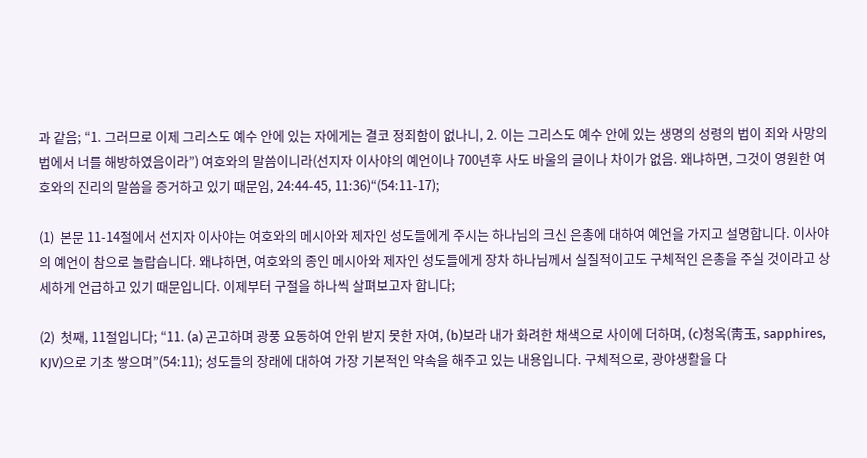과 같음; “1. 그러므로 이제 그리스도 예수 안에 있는 자에게는 결코 정죄함이 없나니, 2. 이는 그리스도 예수 안에 있는 생명의 성령의 법이 죄와 사망의 법에서 너를 해방하였음이라”) 여호와의 말씀이니라(선지자 이사야의 예언이나 700년후 사도 바울의 글이나 차이가 없음. 왜냐하면, 그것이 영원한 여호와의 진리의 말씀을 증거하고 있기 때문임, 24:44-45, 11:36)“(54:11-17);

(1)  본문 11-14절에서 선지자 이사야는 여호와의 메시아와 제자인 성도들에게 주시는 하나님의 크신 은총에 대하여 예언을 가지고 설명합니다. 이사야의 예언이 참으로 놀랍습니다. 왜냐하면, 여호와의 종인 메시아와 제자인 성도들에게 장차 하나님께서 실질적이고도 구체적인 은총을 주실 것이라고 상세하게 언급하고 있기 때문입니다. 이제부터 구절을 하나씩 살펴보고자 합니다;

(2)  첫째, 11절입니다; “11. (a) 곤고하며 광풍 요동하여 안위 받지 못한 자여, (b)보라 내가 화려한 채색으로 사이에 더하며, (c)청옥(靑玉, sapphires, KJV)으로 기초 쌓으며”(54:11); 성도들의 장래에 대하여 가장 기본적인 약속을 해주고 있는 내용입니다. 구체적으로, 광야생활을 다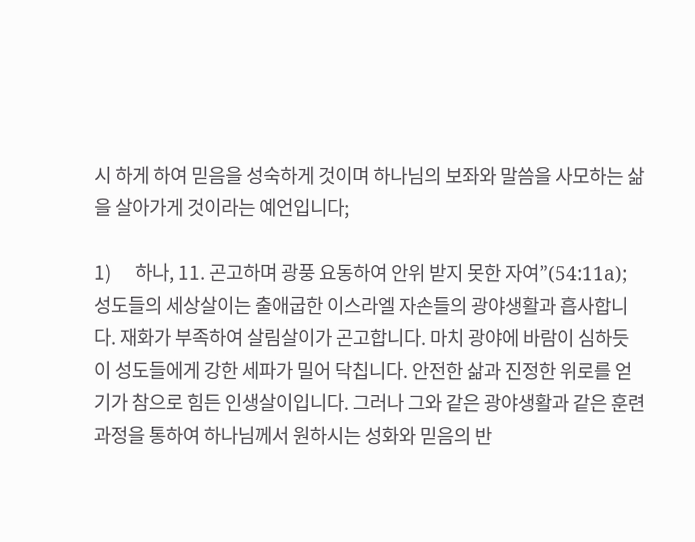시 하게 하여 믿음을 성숙하게 것이며 하나님의 보좌와 말씀을 사모하는 삶을 살아가게 것이라는 예언입니다;

1)      하나, 11. 곤고하며 광풍 요동하여 안위 받지 못한 자여”(54:11a); 성도들의 세상살이는 출애굽한 이스라엘 자손들의 광야생활과 흡사합니다. 재화가 부족하여 살림살이가 곤고합니다. 마치 광야에 바람이 심하듯이 성도들에게 강한 세파가 밀어 닥칩니다. 안전한 삶과 진정한 위로를 얻기가 참으로 힘든 인생살이입니다. 그러나 그와 같은 광야생활과 같은 훈련과정을 통하여 하나님께서 원하시는 성화와 믿음의 반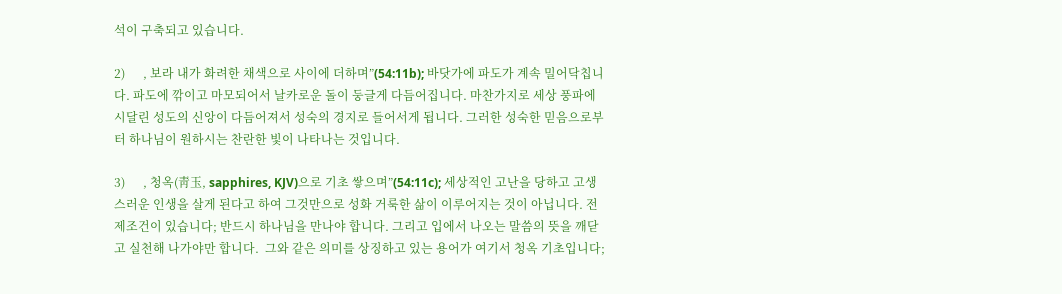석이 구축되고 있습니다.

2)      , 보라 내가 화려한 채색으로 사이에 더하며”(54:11b); 바닷가에 파도가 계속 밀어닥칩니다. 파도에 깎이고 마모되어서 날카로운 돌이 둥글게 다듬어집니다. 마찬가지로 세상 풍파에 시달린 성도의 신앙이 다듬어져서 성숙의 경지로 들어서게 됩니다. 그러한 성숙한 믿음으로부터 하나님이 원하시는 찬란한 빛이 나타나는 것입니다.

3)      , 청옥(靑玉, sapphires, KJV)으로 기초 쌓으며”(54:11c); 세상적인 고난을 당하고 고생스러운 인생을 살게 된다고 하여 그것만으로 성화 거룩한 삶이 이루어지는 것이 아닙니다. 전제조건이 있습니다; 반드시 하나님을 만나야 합니다. 그리고 입에서 나오는 말씀의 뜻을 깨닫고 실천해 나가야만 합니다.  그와 같은 의미를 상징하고 있는 용어가 여기서 청옥 기초입니다;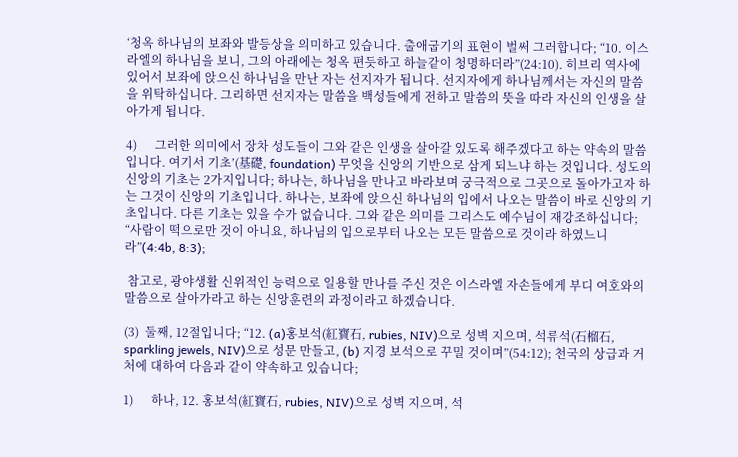‘청옥 하나님의 보좌와 발등상을 의미하고 있습니다. 출애굽기의 표현이 벌써 그러합니다; “10. 이스라엘의 하나님을 보니, 그의 아래에는 청옥 편듯하고 하늘같이 청명하더라”(24:10). 히브리 역사에 있어서 보좌에 앉으신 하나님을 만난 자는 선지자가 됩니다. 선지자에게 하나님께서는 자신의 말씀을 위탁하십니다. 그리하면 선지자는 말씀을 백성들에게 전하고 말씀의 뜻을 따라 자신의 인생을 살아가게 됩니다.

4)      그러한 의미에서 장차 성도들이 그와 같은 인생을 살아갈 있도록 해주겠다고 하는 약속의 말씀입니다. 여기서 기초’(基礎, foundation) 무엇을 신앙의 기반으로 삼게 되느냐 하는 것입니다. 성도의 신앙의 기초는 2가지입니다; 하나는, 하나님을 만나고 바라보며 궁극적으로 그곳으로 돌아가고자 하는 그것이 신앙의 기초입니다. 하나는, 보좌에 앉으신 하나님의 입에서 나오는 말씀이 바로 신앙의 기초입니다. 다른 기초는 있을 수가 없습니다. 그와 같은 의미를 그리스도 예수님이 재강조하십니다; “사람이 떡으로만 것이 아니요, 하나님의 입으로부터 나오는 모든 말씀으로 것이라 하였느니라”(4:4b, 8:3);

 참고로, 광야생활 신위적인 능력으로 일용할 만나를 주신 것은 이스라엘 자손들에게 부디 여호와의 말씀으로 살아가라고 하는 신앙훈련의 과정이라고 하겠습니다.

(3)  둘째, 12절입니다; “12. (a)홍보석(紅寶石, rubies, NIV)으로 성벽 지으며, 석류석(石榴石, sparkling jewels, NIV)으로 성문 만들고, (b) 지경 보석으로 꾸밀 것이며”(54:12); 천국의 상급과 거처에 대하여 다음과 같이 약속하고 있습니다;

1)      하나, 12. 홍보석(紅寶石, rubies, NIV)으로 성벽 지으며, 석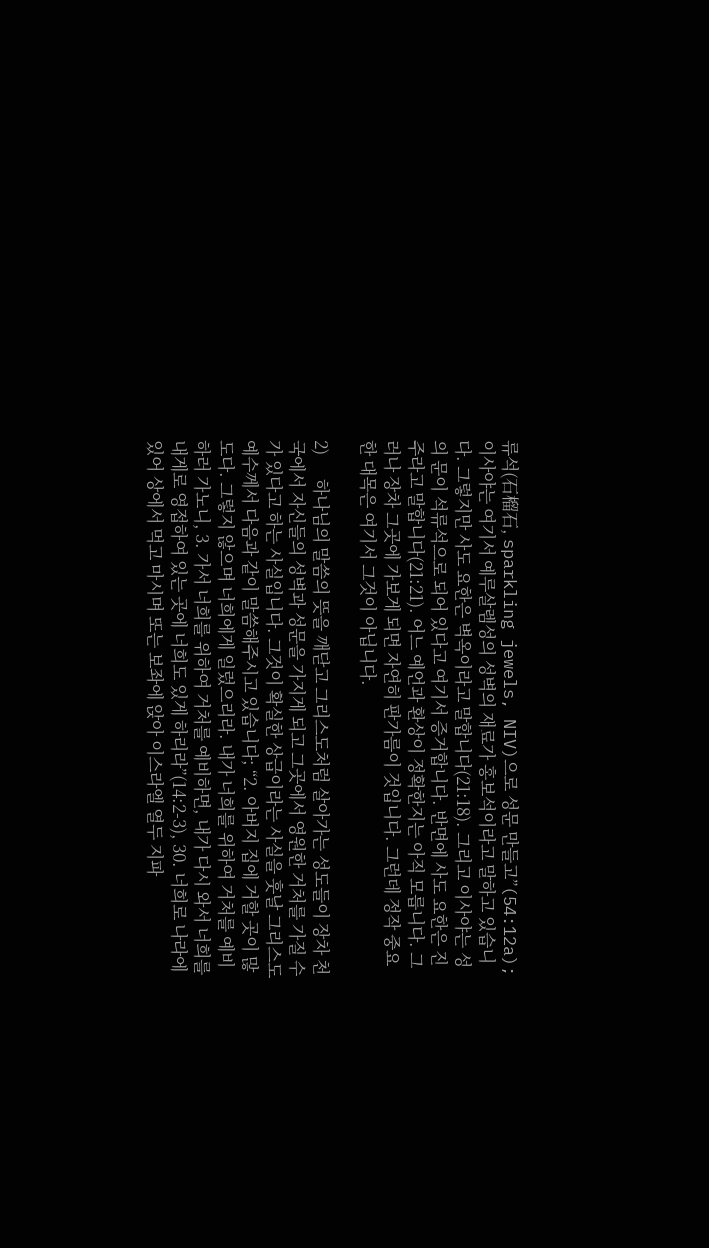류석(石榴石, sparkling jewels, NIV)으로 성문 만들고”(54:12a); 이사야는 여기서 예루살렘성의 성벽의 재료가 홍보석이라고 말하고 있습니다. 그렇지만 사도 요한은 벽옥이라고 말합니다(21:18). 그리고 이사야는 성의 문이 석류석으로 되어 있다고 여기서 증거합니다. 반면에 사도 요한은 진주라고 말합니다(21:21). 어느 예언과 환상이 정확한지는 아직 모릅니다. 그러나 장차 그곳에 가보게 되면 자연히 판가름이 것입니다. 그런데 정작 중요한 대목은 여기서 그것이 아닙니다.

2)      하나님의 말씀의 뜻을 깨닫고 그리스도처럼 살아가는 성도들이 장차 천국에서 자신들의 성벽과 성문을 가지게 되고 그곳에서 영원한 거처를 가질 수가 있다고 하는 사실입니다. 그것이 확실한 상급이라는 사실을 훗날 그리스도 예수께서 다음과 같이 말씀해주시고 있습니다; “2. 아버지 집에 거할 곳이 많도다. 그렇지 않으며 너희에게 일렀으리라. 내가 너희를 위하여 거처를 예비하러 가노니, 3. 가서 너희를 위하여 거처를 예비하면, 내가 다시 와서 너희를 내게로 영접하여 있는 곳에 너희도 있게 하리라”(14:2-3), 30. 너희로 나라에 있어 상에서 먹고 마시며 또는 보좌에 앉아 이스라엘 열두 지파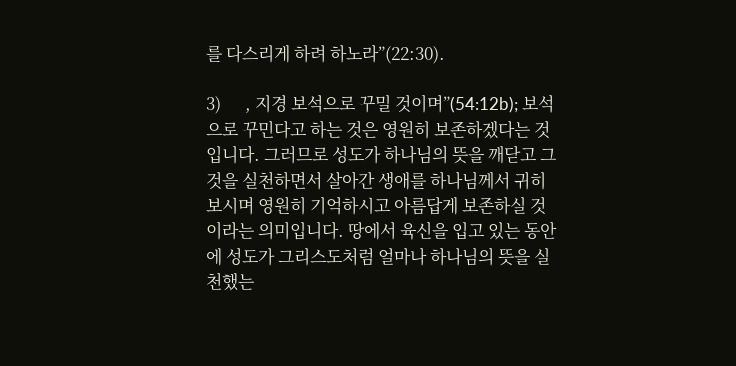를 다스리게 하려 하노라”(22:30).

3)      , 지경 보석으로 꾸밀 것이며”(54:12b); 보석으로 꾸민다고 하는 것은 영원히 보존하겠다는 것입니다. 그러므로 성도가 하나님의 뜻을 깨닫고 그것을 실천하면서 살아간 생애를 하나님께서 귀히 보시며 영원히 기억하시고 아름답게 보존하실 것이라는 의미입니다. 땅에서 육신을 입고 있는 동안에 성도가 그리스도처럼 얼마나 하나님의 뜻을 실천했는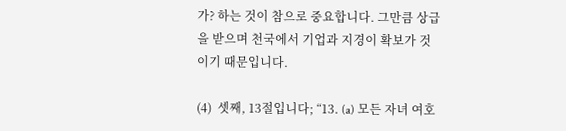가? 하는 것이 참으로 중요합니다. 그만큼 상급을 받으며 천국에서 기업과 지경이 확보가 것이기 때문입니다.

(4)  셋째, 13절입니다; “13. (a) 모든 자녀 여호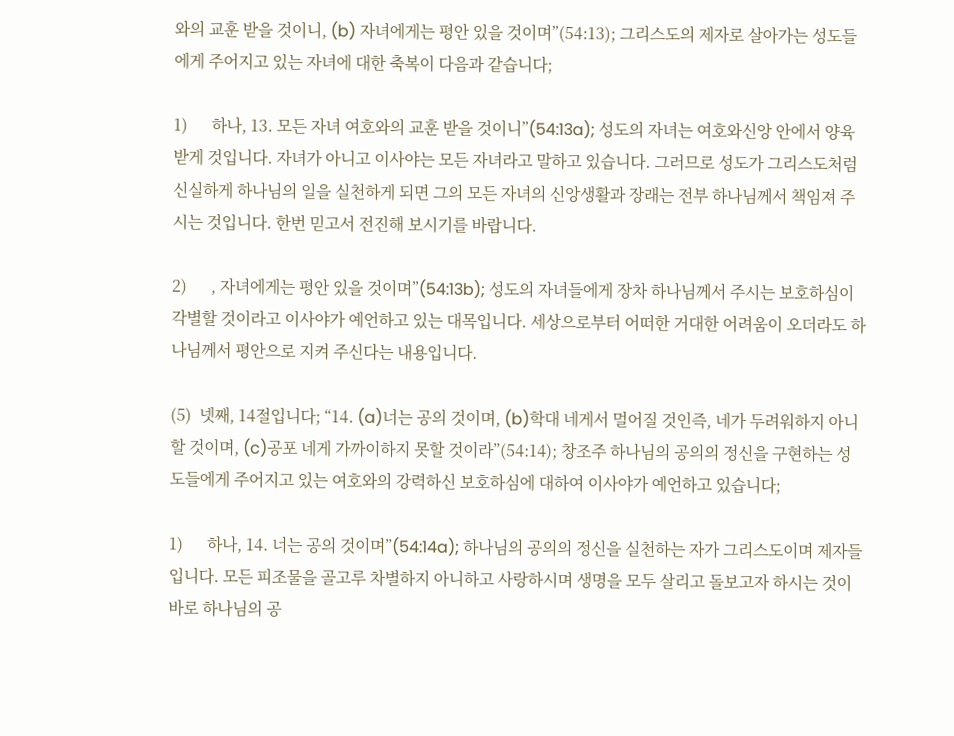와의 교훈 받을 것이니, (b) 자녀에게는 평안 있을 것이며”(54:13); 그리스도의 제자로 살아가는 성도들에게 주어지고 있는 자녀에 대한 축복이 다음과 같습니다;

1)      하나, 13. 모든 자녀 여호와의 교훈 받을 것이니”(54:13a); 성도의 자녀는 여호와신앙 안에서 양육받게 것입니다. 자녀가 아니고 이사야는 모든 자녀라고 말하고 있습니다. 그러므로 성도가 그리스도처럼 신실하게 하나님의 일을 실천하게 되면 그의 모든 자녀의 신앙생활과 장래는 전부 하나님께서 책임져 주시는 것입니다. 한번 믿고서 전진해 보시기를 바랍니다.

2)      , 자녀에게는 평안 있을 것이며”(54:13b); 성도의 자녀들에게 장차 하나님께서 주시는 보호하심이 각별할 것이라고 이사야가 예언하고 있는 대목입니다. 세상으로부터 어떠한 거대한 어려움이 오더라도 하나님께서 평안으로 지켜 주신다는 내용입니다.

(5)  넷째, 14절입니다; “14. (a)너는 공의 것이며, (b)학대 네게서 멀어질 것인즉, 네가 두려워하지 아니할 것이며, (c)공포 네게 가까이하지 못할 것이라”(54:14); 창조주 하나님의 공의의 정신을 구현하는 성도들에게 주어지고 있는 여호와의 강력하신 보호하심에 대하여 이사야가 예언하고 있습니다;

1)      하나, 14. 너는 공의 것이며”(54:14a); 하나님의 공의의 정신을 실천하는 자가 그리스도이며 제자들입니다. 모든 피조물을 골고루 차별하지 아니하고 사랑하시며 생명을 모두 살리고 돌보고자 하시는 것이 바로 하나님의 공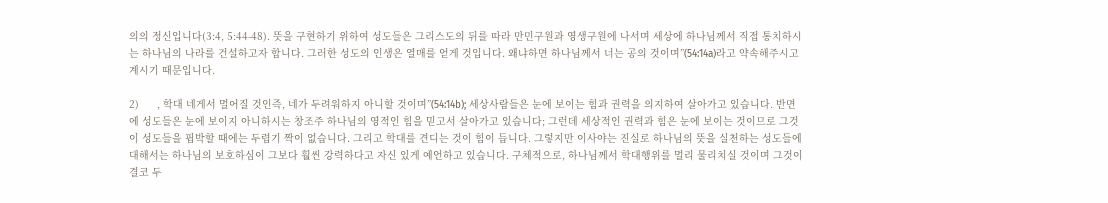의의 정신입니다(3:4, 5:44-48). 뜻을 구현하기 위하여 성도들은 그리스도의 뒤를 따라 만민구원과 영생구원에 나서며 세상에 하나님께서 직접 통치하시는 하나님의 나라를 건설하고자 합니다. 그러한 성도의 인생은 열매를 얻게 것입니다. 왜냐하면 하나님께서 너는 공의 것이며”(54:14a)라고 약속해주시고 계시기 때문입니다.

2)      , 학대 네게서 멀어질 것인즉, 네가 두려워하지 아니할 것이며”(54:14b); 세상사람들은 눈에 보이는 힘과 권력을 의지하여 살아가고 있습니다. 반면에 성도들은 눈에 보이지 아니하시는 창조주 하나님의 영적인 힘을 믿고서 살아가고 있습니다; 그런데 세상적인 권력과 힘은 눈에 보이는 것이므로 그것이 성도들을 핍박할 때에는 두렵기 짝이 없습니다. 그리고 학대를 견디는 것이 힘이 듭니다. 그렇지만 이사야는 진실로 하나님의 뜻을 실천하는 성도들에 대해서는 하나님의 보호하심이 그보다 훨씬 강력하다고 자신 있게 예언하고 있습니다. 구체적으로, 하나님께서 학대행위를 멀리 물리치실 것이며 그것이 결코 두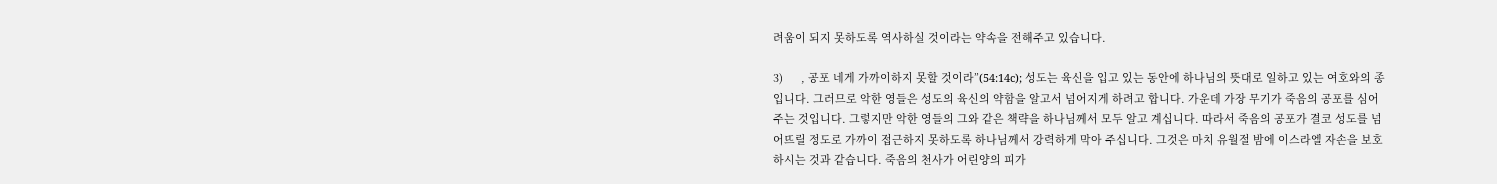려움이 되지 못하도록 역사하실 것이라는 약속을 전해주고 있습니다.

3)      , 공포 네게 가까이하지 못할 것이라”(54:14c); 성도는 육신을 입고 있는 동안에 하나님의 뜻대로 일하고 있는 여호와의 종입니다. 그러므로 악한 영들은 성도의 육신의 약함을 알고서 넘어지게 하려고 합니다. 가운데 가장 무기가 죽음의 공포를 심어주는 것입니다. 그렇지만 악한 영들의 그와 같은 책략을 하나님께서 모두 알고 계십니다. 따라서 죽음의 공포가 결코 성도를 넘어뜨릴 정도로 가까이 접근하지 못하도록 하나님께서 강력하게 막아 주십니다. 그것은 마치 유월절 밤에 이스라엘 자손을 보호하시는 것과 같습니다. 죽음의 천사가 어린양의 피가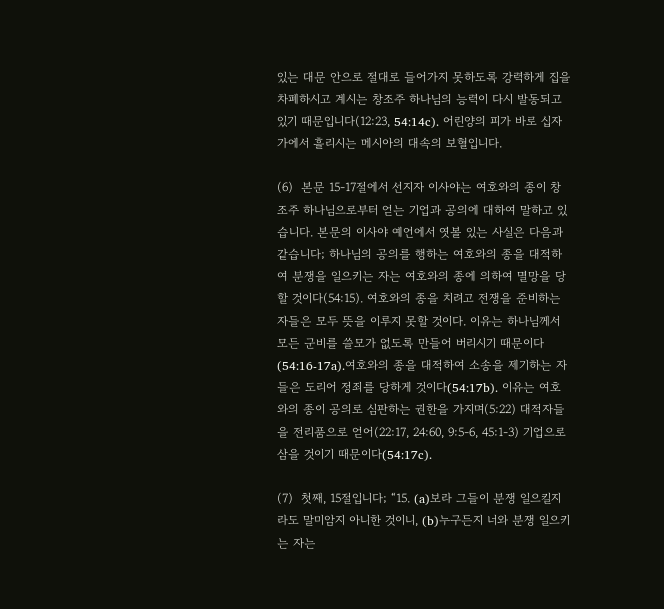있는 대문 안으로 절대로 들어가지 못하도록 강력하게 집을 차폐하시고 계시는 창조주 하나님의 능력이 다시 발동되고 있기 때문입니다(12:23, 54:14c). 어린양의 피가 바로 십자가에서 흘리시는 메시아의 대속의 보혈입니다.

(6)  본문 15-17절에서 선지자 이사야는 여호와의 종이 창조주 하나님으로부터 얻는 기업과 공의에 대하여 말하고 있습니다. 본문의 이사야 예언에서 엿볼 있는 사실은 다음과 같습니다; 하나님의 공의를 행하는 여호와의 종을 대적하여 분쟁을 일으키는 자는 여호와의 종에 의하여 멸망을 당할 것이다(54:15). 여호와의 종을 치려고 전쟁을 준비하는 자들은 모두 뜻을 이루지 못할 것이다. 이유는 하나님께서 모든 군비를 쓸모가 없도록 만들어 버리시기 때문이다(54:16-17a).여호와의 종을 대적하여 소송을 제기하는 자들은 도리어 정죄를 당하게 것이다(54:17b). 이유는 여호와의 종이 공의로 심판하는 권한을 가지며(5:22) 대적자들을 전리품으로 얻어(22:17, 24:60, 9:5-6, 45:1-3) 기업으로 삼을 것이기 때문이다(54:17c).

(7)  첫째, 15절입니다; “15. (a)보라 그들이 분쟁 일으킬지라도 말미암지 아니한 것이니, (b)누구든지 너와 분쟁 일으키는 자는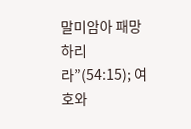말미암아 패망하리라”(54:15); 여호와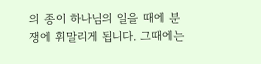의 종이 하나님의 일을 때에 분쟁에 휘말리게 됩니다. 그때에는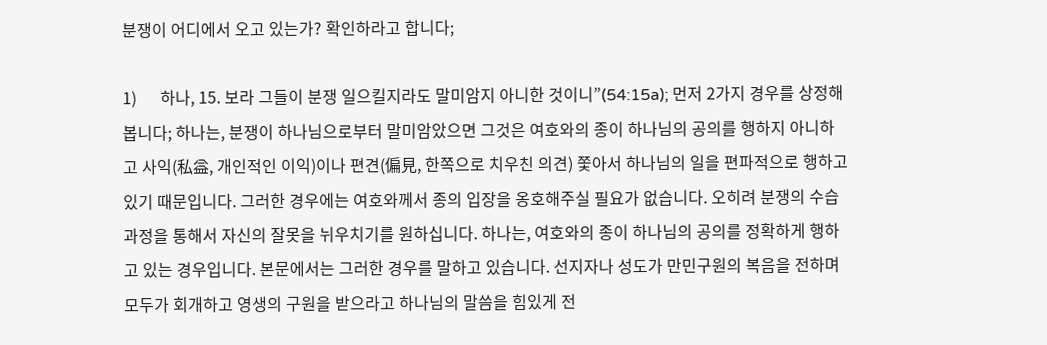분쟁이 어디에서 오고 있는가? 확인하라고 합니다;

1)      하나, 15. 보라 그들이 분쟁 일으킬지라도 말미암지 아니한 것이니”(54:15a); 먼저 2가지 경우를 상정해봅니다; 하나는, 분쟁이 하나님으로부터 말미암았으면 그것은 여호와의 종이 하나님의 공의를 행하지 아니하고 사익(私益, 개인적인 이익)이나 편견(偏見, 한쪽으로 치우친 의견) 쫓아서 하나님의 일을 편파적으로 행하고 있기 때문입니다. 그러한 경우에는 여호와께서 종의 입장을 옹호해주실 필요가 없습니다. 오히려 분쟁의 수습과정을 통해서 자신의 잘못을 뉘우치기를 원하십니다. 하나는, 여호와의 종이 하나님의 공의를 정확하게 행하고 있는 경우입니다. 본문에서는 그러한 경우를 말하고 있습니다. 선지자나 성도가 만민구원의 복음을 전하며 모두가 회개하고 영생의 구원을 받으라고 하나님의 말씀을 힘있게 전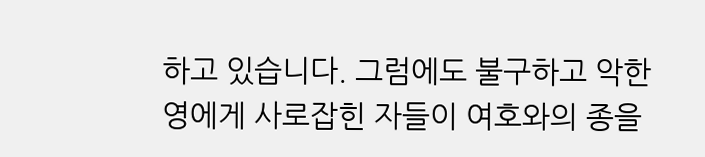하고 있습니다. 그럼에도 불구하고 악한 영에게 사로잡힌 자들이 여호와의 종을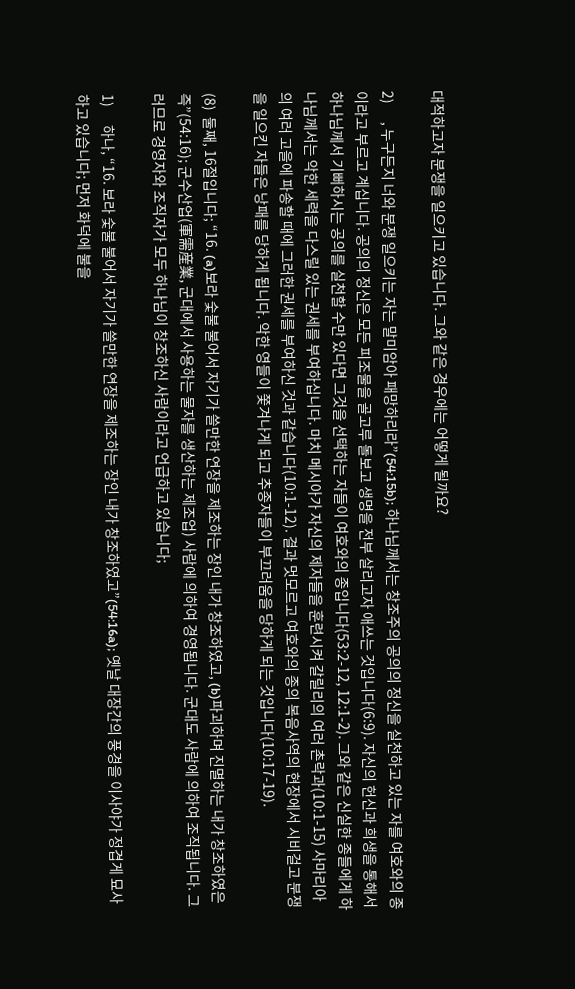대적하고자 분쟁을 일으키고 있습니다. 그와 같은 경우에는 어떻게 될까요?

2)      , 누구든지 너와 분쟁 일으키는 자는 말미암아 패망하리라”(54:15b); 하나님께서는 창조주의 공의의 정신을 실천하고 있는 자를 여호와의 종이라고 부르고 계십니다. 공의의 정신은 모든 피조물을 골고루 돌보고 생명을 전부 살리고자 애쓰는 것입니다(6:9). 자신의 헌신과 희생을 통해서 하나님께서 기뻐하시는 공의를 실천할 수만 있다면 그것을 선택하는 자들이 여호와의 종입니다(53:2-12, 12:1-2). 그와 같은 신실한 종들에게 하나님께서는 악한 세력을 다스릴 있는 권세를 부여하십니다. 마치 메시아가 자신의 제자들을 훈련시켜 갈릴리의 여러 촌락과(10:1-15) 사마리아의 여러 고을에 파송할 때에 그러한 권세를 부여하신 것과 같습니다(10:1-12). 결과 멋모르고 여호와의 종의 복음사역의 현장에서 시비걸고 분쟁을 일으킨 자들은 낭패를 당하게 됩니다. 악한 영들이 쫓겨나게 되고 추종자들이 부끄러움을 당하게 되는 것입니다(10:17-19).

(8)  둘째, 16절입니다; “16. (a)보라 숯불 불어서 자기가 쓸만한 연장을 제조하는 장인 내가 창조하였고, (b)파괴하며 진멸하는 내가 창조하였은즉”(54:16); 군수산업(軍需産業, 군대에서 사용하는 물자를 생산하는 제조업) 사람에 의하여 경영됩니다. 군대도 사람에 의하여 조직됩니다. 그러므로 경영자와 조직자가 모두 하나님이 창조하신 사람이라고 언급하고 있습니다;

1)      하나, “16. 보라 숯불 불어서 자기가 쓸만한 연장을 제조하는 장인 내가 창조하였고”(54:16a); 옛날 대장간의 풍경을 이사야가 정겹게 묘사하고 있습니다; 먼저 화덕에 불을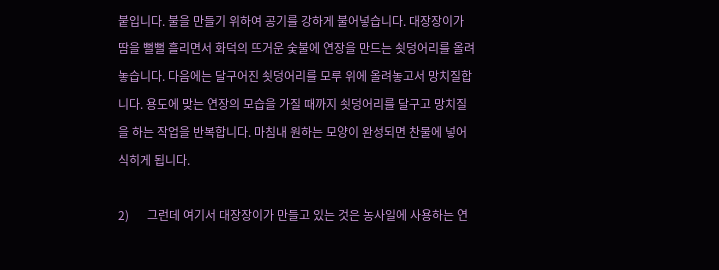붙입니다. 불을 만들기 위하여 공기를 강하게 불어넣습니다. 대장장이가 땀을 뻘뻘 흘리면서 화덕의 뜨거운 숯불에 연장을 만드는 쇳덩어리를 올려놓습니다. 다음에는 달구어진 쇳덩어리를 모루 위에 올려놓고서 망치질합니다. 용도에 맞는 연장의 모습을 가질 때까지 쇳덩어리를 달구고 망치질을 하는 작업을 반복합니다. 마침내 원하는 모양이 완성되면 찬물에 넣어 식히게 됩니다.

2)      그런데 여기서 대장장이가 만들고 있는 것은 농사일에 사용하는 연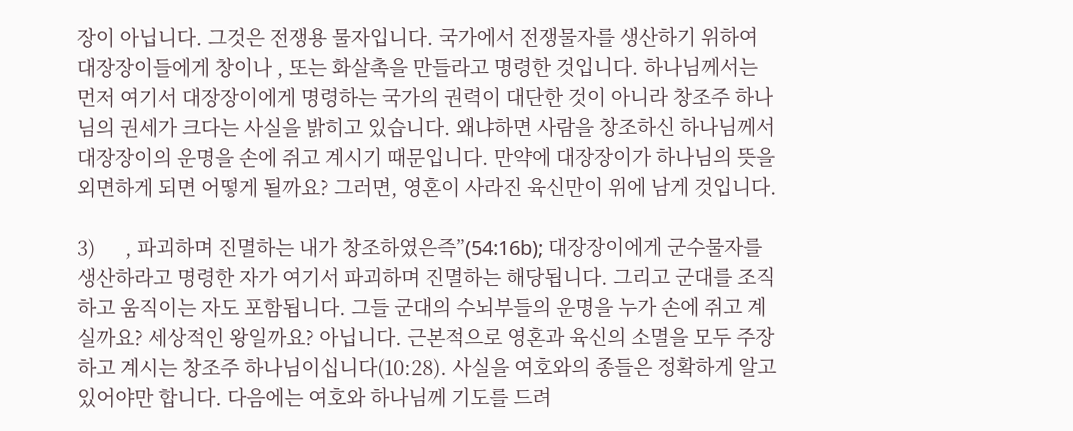장이 아닙니다. 그것은 전쟁용 물자입니다. 국가에서 전쟁물자를 생산하기 위하여 대장장이들에게 창이나 , 또는 화살촉을 만들라고 명령한 것입니다. 하나님께서는 먼저 여기서 대장장이에게 명령하는 국가의 권력이 대단한 것이 아니라 창조주 하나님의 권세가 크다는 사실을 밝히고 있습니다. 왜냐하면 사람을 창조하신 하나님께서 대장장이의 운명을 손에 쥐고 계시기 때문입니다. 만약에 대장장이가 하나님의 뜻을 외면하게 되면 어떻게 될까요? 그러면, 영혼이 사라진 육신만이 위에 남게 것입니다.

3)      , 파괴하며 진멸하는 내가 창조하였은즉”(54:16b); 대장장이에게 군수물자를 생산하라고 명령한 자가 여기서 파괴하며 진멸하는 해당됩니다. 그리고 군대를 조직하고 움직이는 자도 포함됩니다. 그들 군대의 수뇌부들의 운명을 누가 손에 쥐고 계실까요? 세상적인 왕일까요? 아닙니다. 근본적으로 영혼과 육신의 소멸을 모두 주장하고 계시는 창조주 하나님이십니다(10:28). 사실을 여호와의 종들은 정확하게 알고 있어야만 합니다. 다음에는 여호와 하나님께 기도를 드려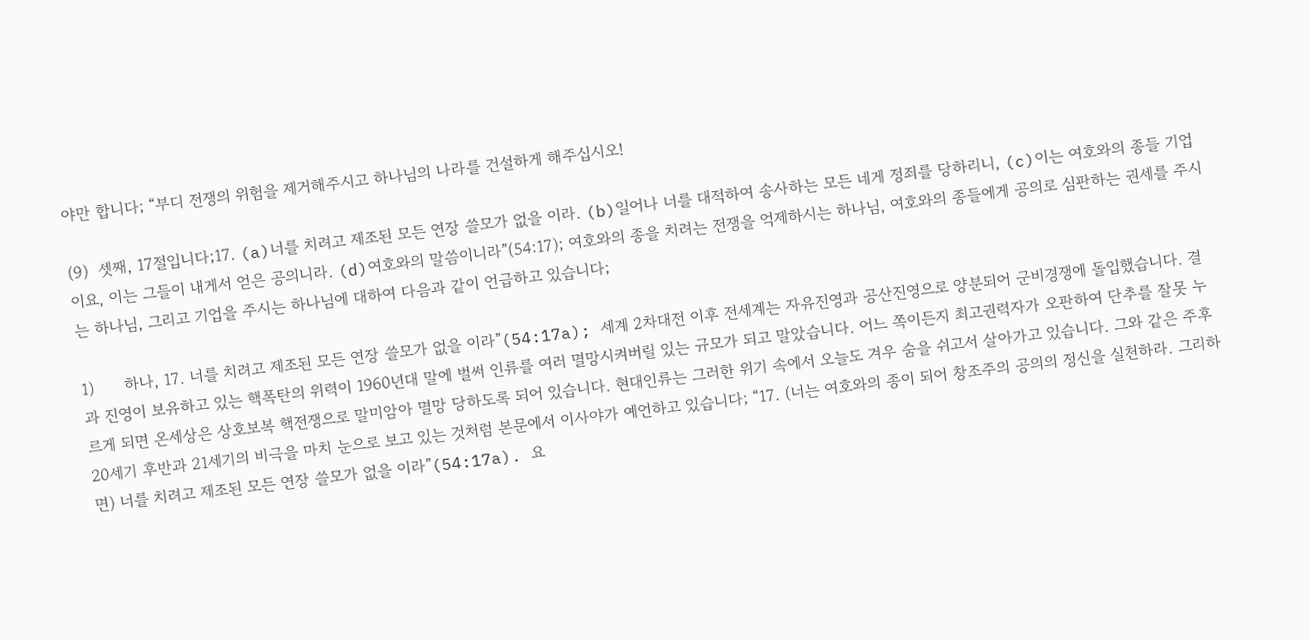야만 합니다; “부디 전쟁의 위험을 제거해주시고 하나님의 나라를 건설하게 해주십시오!

(9)  셋째, 17절입니다;17. (a)너를 치려고 제조된 모든 연장 쓸모가 없을 이라. (b)일어나 너를 대적하여 송사하는 모든 네게 정죄를 당하리니, (c)이는 여호와의 종들 기업이요, 이는 그들이 내게서 얻은 공의니라. (d)여호와의 말씀이니라”(54:17); 여호와의 종을 치려는 전쟁을 억제하시는 하나님, 여호와의 종들에게 공의로 심판하는 권세를 주시는 하나님, 그리고 기업을 주시는 하나님에 대하여 다음과 같이 언급하고 있습니다;

1)      하나, 17. 너를 치려고 제조된 모든 연장 쓸모가 없을 이라”(54:17a); 세계 2차대전 이후 전세계는 자유진영과 공산진영으로 양분되어 군비경쟁에 돌입했습니다. 결과 진영이 보유하고 있는 핵폭탄의 위력이 1960년대 말에 벌써 인류를 여러 멸망시켜버릴 있는 규모가 되고 말았습니다. 어느 쪽이든지 최고권력자가 오판하여 단추를 잘못 누르게 되면 온세상은 상호보복 핵전쟁으로 말미암아 멸망 당하도록 되어 있습니다. 현대인류는 그러한 위기 속에서 오늘도 겨우 숨을 쉬고서 살아가고 있습니다. 그와 같은 주후 20세기 후반과 21세기의 비극을 마치 눈으로 보고 있는 것처럼 본문에서 이사야가 예언하고 있습니다; “17. (너는 여호와의 종이 되어 창조주의 공의의 정신을 실천하라. 그리하면) 너를 치려고 제조된 모든 연장 쓸모가 없을 이라”(54:17a). 요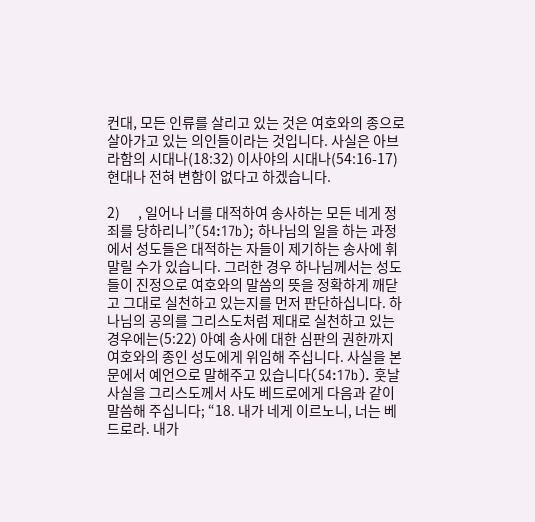컨대, 모든 인류를 살리고 있는 것은 여호와의 종으로 살아가고 있는 의인들이라는 것입니다. 사실은 아브라함의 시대나(18:32) 이사야의 시대나(54:16-17) 현대나 전혀 변함이 없다고 하겠습니다.

2)      , 일어나 너를 대적하여 송사하는 모든 네게 정죄를 당하리니”(54:17b); 하나님의 일을 하는 과정에서 성도들은 대적하는 자들이 제기하는 송사에 휘말릴 수가 있습니다. 그러한 경우 하나님께서는 성도들이 진정으로 여호와의 말씀의 뜻을 정확하게 깨닫고 그대로 실천하고 있는지를 먼저 판단하십니다. 하나님의 공의를 그리스도처럼 제대로 실천하고 있는 경우에는(5:22) 아예 송사에 대한 심판의 권한까지 여호와의 종인 성도에게 위임해 주십니다. 사실을 본문에서 예언으로 말해주고 있습니다(54:17b). 훗날 사실을 그리스도께서 사도 베드로에게 다음과 같이 말씀해 주십니다; “18. 내가 네게 이르노니, 너는 베드로라. 내가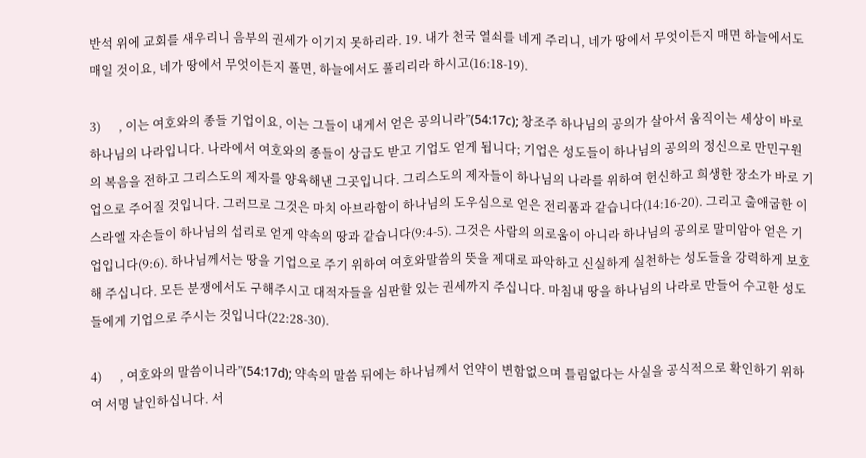반석 위에 교회를 새우리니 음부의 권세가 이기지 못하리라. 19. 내가 천국 열쇠를 네게 주리니, 네가 땅에서 무엇이든지 매면 하늘에서도 매일 것이요, 네가 땅에서 무엇이든지 풀면, 하늘에서도 풀리리라 하시고(16:18-19).

3)      , 이는 여호와의 종들 기업이요, 이는 그들이 내게서 얻은 공의니라”(54:17c); 창조주 하나님의 공의가 살아서 움직이는 세상이 바로 하나님의 나라입니다. 나라에서 여호와의 종들이 상급도 받고 기업도 얻게 됩니다; 기업은 성도들이 하나님의 공의의 정신으로 만민구원의 복음을 전하고 그리스도의 제자를 양육해낸 그곳입니다. 그리스도의 제자들이 하나님의 나라를 위하여 헌신하고 희생한 장소가 바로 기업으로 주어질 것입니다. 그러므로 그것은 마치 아브라함이 하나님의 도우심으로 얻은 전리품과 같습니다(14:16-20). 그리고 출애굽한 이스라엘 자손들이 하나님의 섭리로 얻게 약속의 땅과 같습니다(9:4-5). 그것은 사람의 의로움이 아니라 하나님의 공의로 말미암아 얻은 기업입니다(9:6). 하나님께서는 땅을 기업으로 주기 위하여 여호와말씀의 뜻을 제대로 파악하고 신실하게 실천하는 성도들을 강력하게 보호해 주십니다. 모든 분쟁에서도 구해주시고 대적자들을 심판할 있는 권세까지 주십니다. 마침내 땅을 하나님의 나라로 만들어 수고한 성도들에게 기업으로 주시는 것입니다(22:28-30).

4)      , 여호와의 말씀이니라”(54:17d); 약속의 말씀 뒤에는 하나님께서 언약이 변함없으며 틀림없다는 사실을 공식적으로 확인하기 위하여 서명 날인하십니다. 서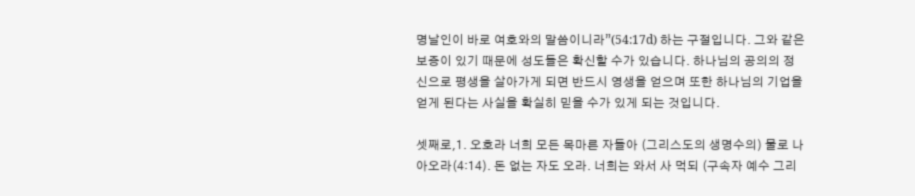명날인이 바로 여호와의 말씀이니라”(54:17d) 하는 구절입니다. 그와 같은 보증이 있기 때문에 성도들은 확신할 수가 있습니다. 하나님의 공의의 정신으로 평생을 살아가게 되면 반드시 영생을 얻으며 또한 하나님의 기업을 얻게 된다는 사실을 확실히 믿을 수가 있게 되는 것입니다.

셋째로,1. 오호라 너희 모든 목마른 자들아 (그리스도의 생명수의) 물로 나아오라(4:14). 돈 없는 자도 오라. 너희는 와서 사 먹되 (구속자 예수 그리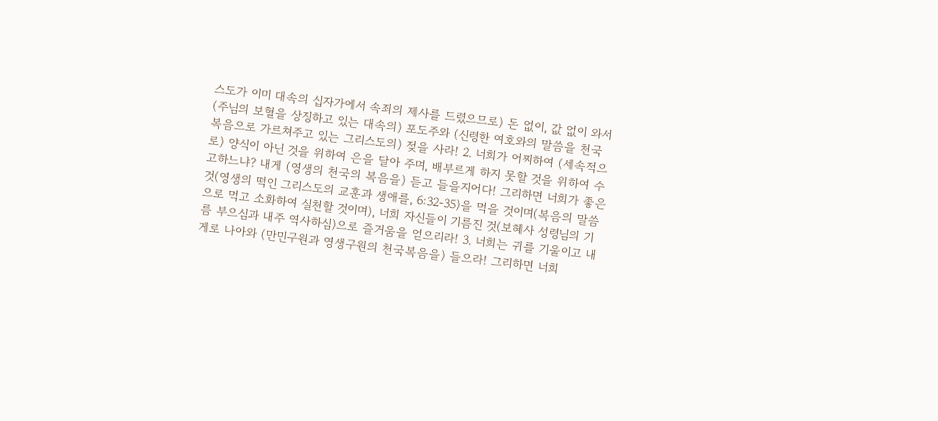스도가 이미 대속의 십자가에서 속죄의 제사를 드렸으므로) 돈 없이, 값 없이 와서 (주님의 보혈을 상징하고 있는 대속의) 포도주와 (신령한 여호와의 말씀을 천국복음으로 가르쳐주고 있는 그리스도의) 젖을 사라! 2. 너희가 어찌하여 (세속적으로) 양식이 아닌 것을 위하여 은을 달아 주며, 배부르게 하지 못할 것을 위하여 수고하느냐? 내게 (영생의 천국의 복음을) 듣고 들을지어다! 그리하면 너희가 좋은 것(영생의 떡인 그리스도의 교훈과 생애를, 6:32-35)을 먹을 것이며(복음의 말씀으로 먹고 소화하여 실천할 것이며), 너희 자신들이 기름진 것(보혜사 성령님의 기름 부으심과 내주 역사하심)으로 즐거움을 얻으리라! 3. 너희는 귀를 기울이고 내게로 나아와 (만민구원과 영생구원의 천국복음을) 들으라! 그리하면 너희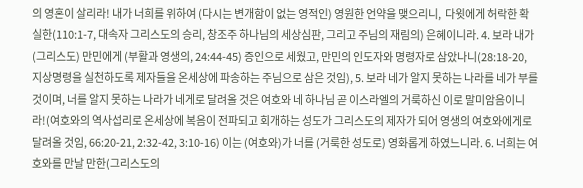의 영혼이 살리라! 내가 너희를 위하여 (다시는 변개함이 없는 영적인) 영원한 언약을 맺으리니,  다윗에게 허락한 확실한(110:1-7, 대속자 그리스도의 승리, 창조주 하나님의 세상심판, 그리고 주님의 재림의) 은혜이니라. 4. 보라 내가 (그리스도) 만민에게 (부활과 영생의, 24:44-45) 증인으로 세웠고, 만민의 인도자와 명령자로 삼았나니(28:18-20, 지상명령을 실천하도록 제자들을 온세상에 파송하는 주님으로 삼은 것임), 5. 보라 네가 알지 못하는 나라를 네가 부를 것이며, 너를 알지 못하는 나라가 네게로 달려올 것은 여호와 네 하나님 곧 이스라엘의 거룩하신 이로 말미암음이니라!(여호와의 역사섭리로 온세상에 복음이 전파되고 회개하는 성도가 그리스도의 제자가 되어 영생의 여호와에게로 달려올 것임, 66:20-21, 2:32-42, 3:10-16) 이는 (여호와)가 너를 (거룩한 성도로) 영화롭게 하였느니라. 6. 너희는 여호와를 만날 만한(그리스도의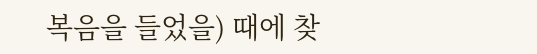복음을 들었을) 때에 찾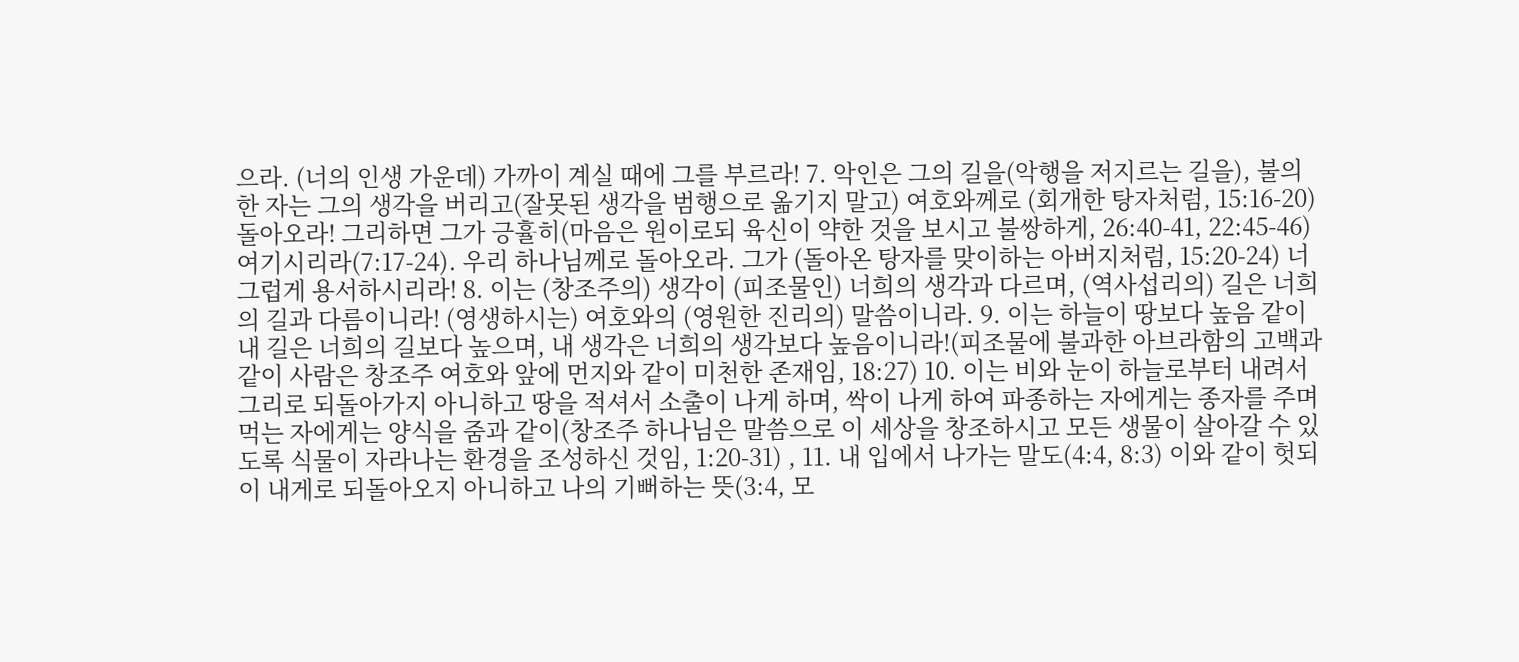으라. (너의 인생 가운데) 가까이 계실 때에 그를 부르라! 7. 악인은 그의 길을(악행을 저지르는 길을), 불의한 자는 그의 생각을 버리고(잘못된 생각을 범행으로 옮기지 말고) 여호와께로 (회개한 탕자처럼, 15:16-20) 돌아오라! 그리하면 그가 긍휼히(마음은 원이로되 육신이 약한 것을 보시고 불쌍하게, 26:40-41, 22:45-46) 여기시리라(7:17-24). 우리 하나님께로 돌아오라. 그가 (돌아온 탕자를 맞이하는 아버지처럼, 15:20-24) 너그럽게 용서하시리라! 8. 이는 (창조주의) 생각이 (피조물인) 너희의 생각과 다르며, (역사섭리의) 길은 너희의 길과 다름이니라! (영생하시는) 여호와의 (영원한 진리의) 말씀이니라. 9. 이는 하늘이 땅보다 높음 같이 내 길은 너희의 길보다 높으며, 내 생각은 너희의 생각보다 높음이니라!(피조물에 불과한 아브라함의 고백과 같이 사람은 창조주 여호와 앞에 먼지와 같이 미천한 존재임, 18:27) 10. 이는 비와 눈이 하늘로부터 내려서 그리로 되돌아가지 아니하고 땅을 적셔서 소출이 나게 하며, 싹이 나게 하여 파종하는 자에게는 종자를 주며 먹는 자에게는 양식을 줌과 같이(창조주 하나님은 말씀으로 이 세상을 창조하시고 모든 생물이 살아갈 수 있도록 식물이 자라나는 환경을 조성하신 것임, 1:20-31) , 11. 내 입에서 나가는 말도(4:4, 8:3) 이와 같이 헛되이 내게로 되돌아오지 아니하고 나의 기뻐하는 뜻(3:4, 모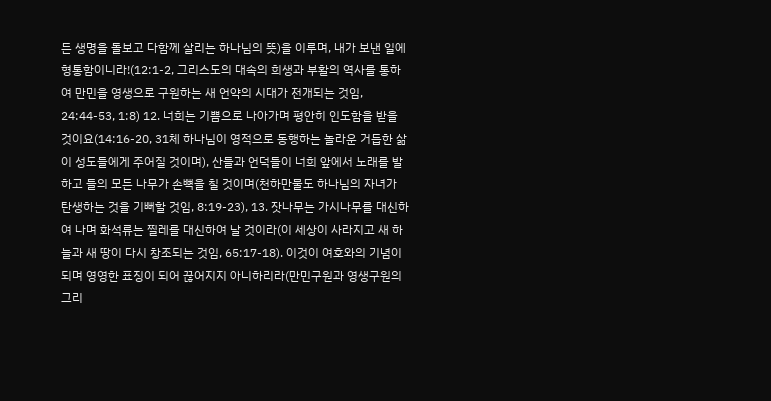든 생명을 돌보고 다함께 살리는 하나님의 뜻)을 이루며, 내가 보낸 일에 형통함이니라!(12:1-2, 그리스도의 대속의 희생과 부활의 역사를 통하여 만민을 영생으로 구원하는 새 언약의 시대가 전개되는 것임, 24:44-53, 1:8) 12. 너희는 기쁨으로 나아가며 평안히 인도함을 받을 것이요(14:16-20, 31체 하나님이 영적으로 동행하는 놀라운 거듭한 삶이 성도들에게 주어질 것이며), 산들과 언덕들이 너희 앞에서 노래를 발하고 들의 모든 나무가 손뼉을 칠 것이며(천하만물도 하나님의 자녀가 탄생하는 것을 기뻐할 것임, 8:19-23), 13. 잣나무는 가시나무를 대신하여 나며 화석류는 찔레를 대신하여 날 것이라(이 세상이 사라지고 새 하늘과 새 땅이 다시 창조되는 것임, 65:17-18). 이것이 여호와의 기념이 되며 영영한 표징이 되어 끊어지지 아니하리라(만민구원과 영생구원의 그리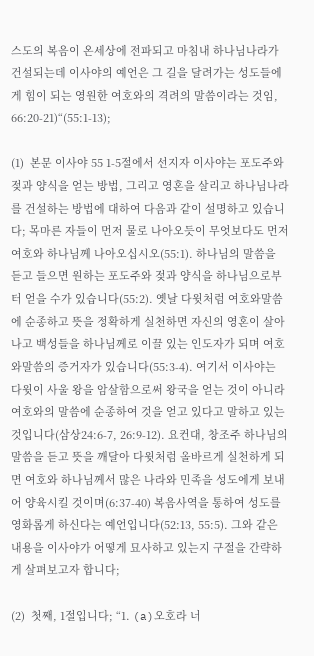스도의 복음이 온세상에 전파되고 마침내 하나님나라가 건설되는데 이사야의 예언은 그 길을 달려가는 성도들에게 힘이 되는 영원한 여호와의 격려의 말씀이라는 것임, 66:20-21)“(55:1-13);

(1)  본문 이사야 55 1-5절에서 선지자 이사야는 포도주와 젖과 양식을 얻는 방법, 그리고 영혼을 살리고 하나님나라를 건설하는 방법에 대하여 다음과 같이 설명하고 있습니다; 목마른 자들이 먼저 물로 나아오듯이 무엇보다도 먼저 여호와 하나님께 나아오십시오(55:1). 하나님의 말씀을 듣고 들으면 원하는 포도주와 젖과 양식을 하나님으로부터 얻을 수가 있습니다(55:2). 옛날 다윗처럼 여호와말씀에 순종하고 뜻을 정확하게 실천하면 자신의 영혼이 살아나고 백성들을 하나님께로 이끌 있는 인도자가 되며 여호와말씀의 증거자가 있습니다(55:3-4). 여기서 이사야는 다윗이 사울 왕을 암살함으로써 왕국을 얻는 것이 아니라 여호와의 말씀에 순종하여 것을 얻고 있다고 말하고 있는 것입니다(삼상24:6-7, 26:9-12). 요컨대, 창조주 하나님의 말씀을 듣고 뜻을 깨달아 다윗처럼 올바르게 실천하게 되면 여호와 하나님께서 많은 나라와 민족을 성도에게 보내어 양육시킬 것이며(6:37-40) 복음사역을 통하여 성도를 영화롭게 하신다는 예언입니다(52:13, 55:5). 그와 같은 내용을 이사야가 어떻게 묘사하고 있는지 구절을 간략하게 살펴보고자 합니다;

(2)  첫째, 1절입니다; “1. (a)오호라 너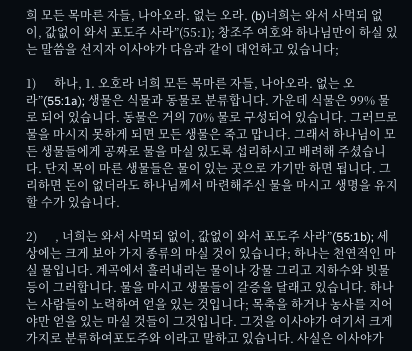희 모든 목마른 자들, 나아오라. 없는 오라. (b)너희는 와서 사먹되 없이, 값없이 와서 포도주 사라”(55:1); 창조주 여호와 하나님만이 하실 있는 말씀을 선지자 이사야가 다음과 같이 대언하고 있습니다;

1)      하나, 1. 오호라 너희 모든 목마른 자들, 나아오라. 없는 오라”(55:1a); 생물은 식물과 동물로 분류합니다. 가운데 식물은 99% 물로 되어 있습니다. 동물은 거의 70% 물로 구성되어 있습니다. 그러므로 물을 마시지 못하게 되면 모든 생물은 죽고 맙니다. 그래서 하나님이 모든 생물들에게 공짜로 물을 마실 있도록 섭리하시고 배려해 주셨습니다. 단지 목이 마른 생물들은 물이 있는 곳으로 가기만 하면 됩니다. 그리하면 돈이 없더라도 하나님께서 마련해주신 물을 마시고 생명을 유지할 수가 있습니다.

2)      , 너희는 와서 사먹되 없이, 값없이 와서 포도주 사라”(55:1b); 세상에는 크게 보아 가지 종류의 마실 것이 있습니다; 하나는 천연적인 마실 물입니다. 계곡에서 흘러내리는 물이나 강물 그리고 지하수와 빗물 등이 그러합니다. 물을 마시고 생물들이 갈증을 달래고 있습니다. 하나는 사람들이 노력하여 얻을 있는 것입니다; 목축을 하거나 농사를 지어야만 얻을 있는 마실 것들이 그것입니다. 그것을 이사야가 여기서 크게 가지로 분류하여포도주와 이라고 말하고 있습니다. 사실은 이사야가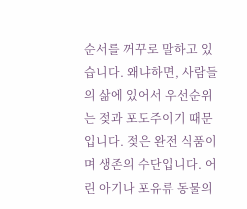순서를 꺼꾸로 말하고 있습니다. 왜냐하면, 사람들의 삶에 있어서 우선순위는 젖과 포도주이기 때문입니다. 젖은 완전 식품이며 생존의 수단입니다. 어린 아기나 포유류 동물의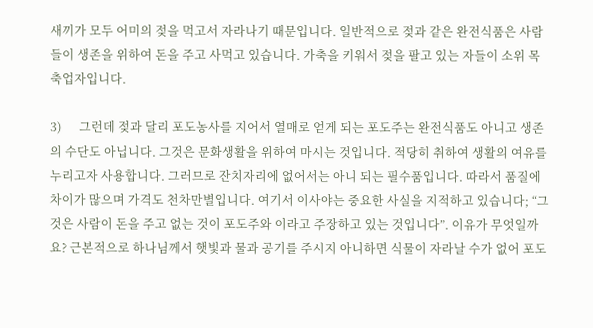새끼가 모두 어미의 젖을 먹고서 자라나기 때문입니다. 일반적으로 젖과 같은 완전식품은 사람들이 생존을 위하여 돈을 주고 사먹고 있습니다. 가축을 키워서 젖을 팔고 있는 자들이 소위 목축업자입니다.

3)      그런데 젖과 달리 포도농사를 지어서 열매로 얻게 되는 포도주는 완전식품도 아니고 생존의 수단도 아닙니다. 그것은 문화생활을 위하여 마시는 것입니다. 적당히 취하여 생활의 여유를 누리고자 사용합니다. 그러므로 잔치자리에 없어서는 아니 되는 필수품입니다. 따라서 품질에 차이가 많으며 가격도 천차만별입니다. 여기서 이사야는 중요한 사실을 지적하고 있습니다; “그것은 사람이 돈을 주고 없는 것이 포도주와 이라고 주장하고 있는 것입니다”. 이유가 무엇일까요? 근본적으로 하나님께서 햇빛과 물과 공기를 주시지 아니하면 식물이 자라날 수가 없어 포도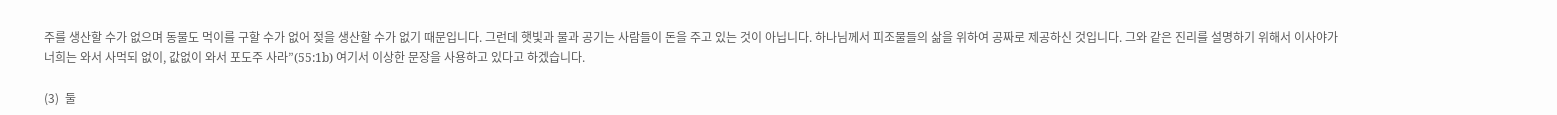주를 생산할 수가 없으며 동물도 먹이를 구할 수가 없어 젖을 생산할 수가 없기 때문입니다. 그런데 햇빛과 물과 공기는 사람들이 돈을 주고 있는 것이 아닙니다. 하나님께서 피조물들의 삶을 위하여 공짜로 제공하신 것입니다. 그와 같은 진리를 설명하기 위해서 이사야가너희는 와서 사먹되 없이, 값없이 와서 포도주 사라”(55:1b) 여기서 이상한 문장을 사용하고 있다고 하겠습니다.

(3)  둘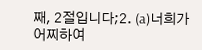째, 2절입니다;2. (a)너희가 어찌하여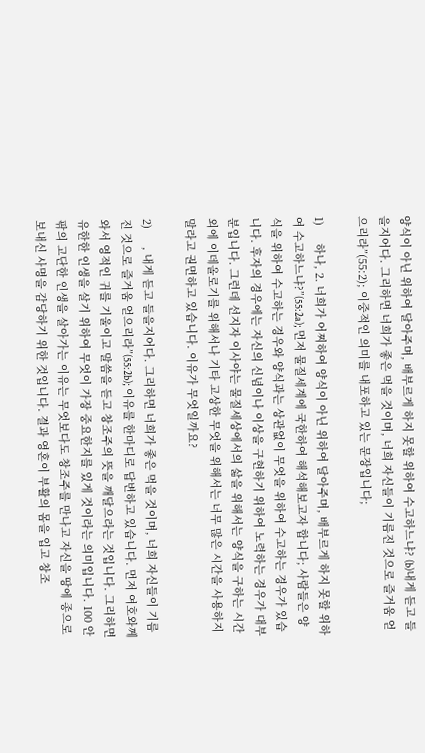양식이 아닌 위하여 달아주며, 배부르게 하지 못할 위하여 수고하느냐? (b)내게 듣고 들을지어다. 그리하면 너희가 좋은 먹을 것이며, 너희 자신들이 기름진 것으로 즐거움 얻으리라”(55:2); 이중적인 의미를 내포하고 있는 문장입니다;

1)      하나, 2. 너희가 어찌하여 양식이 아닌 위하여 달아주며, 배부르게 하지 못할 위하여 수고하느냐?”(55:2a); 먼저 물질세계에 국한하여 해석해보고자 합니다; 사람들은 양식을 위하여 수고하는 경우와 양식과는 상관없이 무엇을 위하여 수고하는 경우가 있습니다. 후자의 경우에는 자신의 신념이나 이상을 구현하기 위하여 노력하는 경우가 대부분입니다. 그런데 선지자 이사야는 물질세상에서의 삶을 위해서는 양식을 구하는 시간 외에 이데올로기를 위해서나 기타 고상한 무엇을 위해서는 너무 많은 시간을 사용하지 말라고 권면하고 있습니다. 이유가 무엇일까요?

2)      , 내게 듣고 들을지어다. 그리하면 너희가 좋은 먹을 것이며, 너희 자신들이 기름진 것으로 즐거움 얻으리라”(55:2b); 이유를 한마디로 답변하고 있습니다. 먼저 여호와께 와서 영적인 귀를 기울이고 말씀을 듣고 창조주의 뜻을 깨달으라는 것입니다. 그리하면 유한한 인생을 살기 위하여 무엇이 가장 중요한지를 있게 것이라는 의미입니다. 100 안팎의 고단한 인생을 살아가는 이유는 무엇보다도 창조주를 만나고 자신을 땅에 종으로 보내신 사명을 감당하기 위한 것입니다. 결과 영혼이 부활의 몸을 입고 창조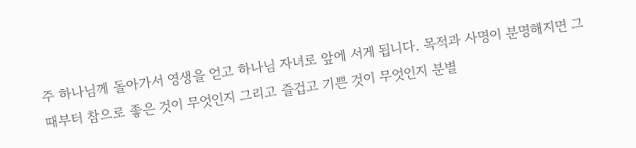주 하나님께 돌아가서 영생을 얻고 하나님 자녀로 앞에 서게 됩니다. 목적과 사명이 분명해지면 그때부터 참으로 좋은 것이 무엇인지 그리고 즐겁고 기쁜 것이 무엇인지 분별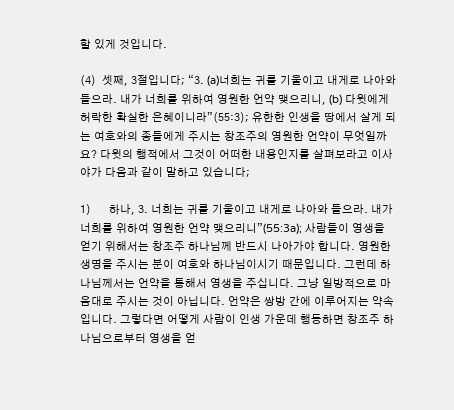할 있게 것입니다.

(4)  셋째, 3절입니다; “3. (a)너희는 귀를 기울이고 내게로 나아와 들으라. 내가 너희를 위하여 영원한 언약 맺으리니, (b) 다윗에게 허락한 확실한 은혜이니라”(55:3); 유한한 인생을 땅에서 살게 되는 여호와의 종들에게 주시는 창조주의 영원한 언약이 무엇일까요? 다윗의 행적에서 그것이 어떠한 내용인지를 살펴보라고 이사야가 다음과 같이 말하고 있습니다;

1)      하나, 3. 너희는 귀를 기울이고 내게로 나아와 들으라. 내가 너희를 위하여 영원한 언약 맺으리니”(55:3a); 사람들이 영생을 얻기 위해서는 창조주 하나님께 반드시 나아가야 합니다. 영원한 생명을 주시는 분이 여호와 하나님이시기 때문입니다. 그런데 하나님께서는 언약을 통해서 영생을 주십니다. 그냥 일방적으로 마음대로 주시는 것이 아닙니다. 언약은 쌍방 간에 이루어지는 약속입니다. 그렇다면 어떻게 사람이 인생 가운데 행동하면 창조주 하나님으로부터 영생을 얻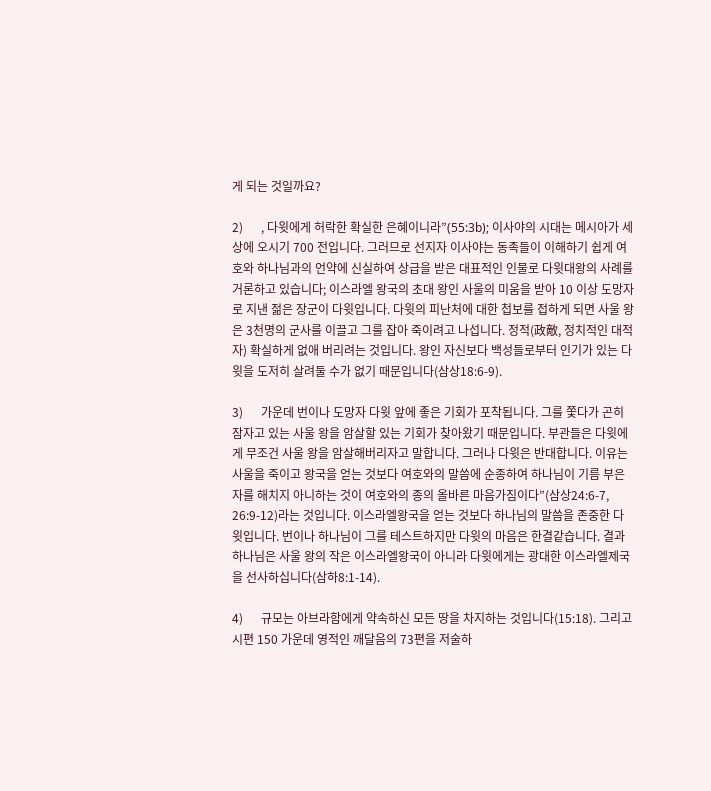게 되는 것일까요?

2)      , 다윗에게 허락한 확실한 은혜이니라”(55:3b); 이사야의 시대는 메시아가 세상에 오시기 700 전입니다. 그러므로 선지자 이사야는 동족들이 이해하기 쉽게 여호와 하나님과의 언약에 신실하여 상급을 받은 대표적인 인물로 다윗대왕의 사례를 거론하고 있습니다; 이스라엘 왕국의 초대 왕인 사울의 미움을 받아 10 이상 도망자로 지낸 젊은 장군이 다윗입니다. 다윗의 피난처에 대한 첩보를 접하게 되면 사울 왕은 3천명의 군사를 이끌고 그를 잡아 죽이려고 나섭니다. 정적(政敵, 정치적인 대적자) 확실하게 없애 버리려는 것입니다. 왕인 자신보다 백성들로부터 인기가 있는 다윗을 도저히 살려둘 수가 없기 때문입니다(삼상18:6-9).

3)      가운데 번이나 도망자 다윗 앞에 좋은 기회가 포착됩니다. 그를 쫓다가 곤히 잠자고 있는 사울 왕을 암살할 있는 기회가 찾아왔기 때문입니다. 부관들은 다윗에게 무조건 사울 왕을 암살해버리자고 말합니다. 그러나 다윗은 반대합니다. 이유는 사울을 죽이고 왕국을 얻는 것보다 여호와의 말씀에 순종하여 하나님이 기름 부은 자를 해치지 아니하는 것이 여호와의 종의 올바른 마음가짐이다”(삼상24:6-7, 26:9-12)라는 것입니다. 이스라엘왕국을 얻는 것보다 하나님의 말씀을 존중한 다윗입니다. 번이나 하나님이 그를 테스트하지만 다윗의 마음은 한결같습니다. 결과 하나님은 사울 왕의 작은 이스라엘왕국이 아니라 다윗에게는 광대한 이스라엘제국을 선사하십니다(삼하8:1-14).

4)      규모는 아브라함에게 약속하신 모든 땅을 차지하는 것입니다(15:18). 그리고 시편 150 가운데 영적인 깨달음의 73편을 저술하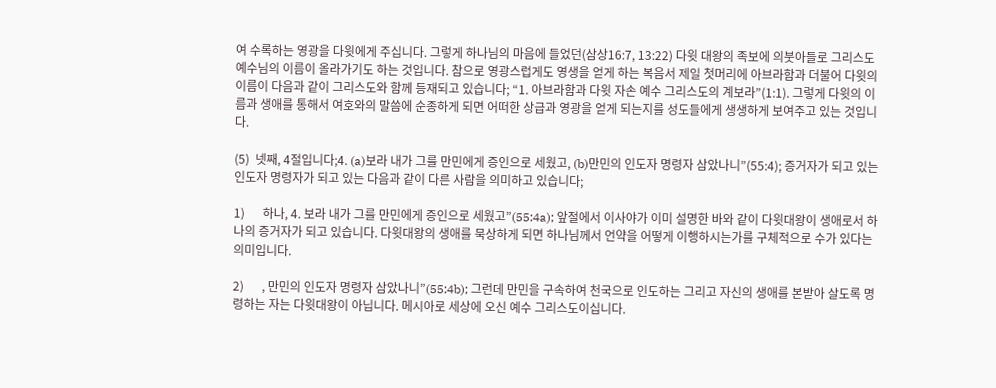여 수록하는 영광을 다윗에게 주십니다. 그렇게 하나님의 마음에 들었던(삼상16:7, 13:22) 다윗 대왕의 족보에 의붓아들로 그리스도 예수님의 이름이 올라가기도 하는 것입니다. 참으로 영광스럽게도 영생을 얻게 하는 복음서 제일 첫머리에 아브라함과 더불어 다윗의 이름이 다음과 같이 그리스도와 함께 등재되고 있습니다; “1. 아브라함과 다윗 자손 예수 그리스도의 계보라”(1:1). 그렇게 다윗의 이름과 생애를 통해서 여호와의 말씀에 순종하게 되면 어떠한 상급과 영광을 얻게 되는지를 성도들에게 생생하게 보여주고 있는 것입니다.

(5)  넷째, 4절입니다;4. (a)보라 내가 그를 만민에게 증인으로 세웠고, (b)만민의 인도자 명령자 삼았나니”(55:4); 증거자가 되고 있는 인도자 명령자가 되고 있는 다음과 같이 다른 사람을 의미하고 있습니다;

1)      하나, 4. 보라 내가 그를 만민에게 증인으로 세웠고”(55:4a); 앞절에서 이사야가 이미 설명한 바와 같이 다윗대왕이 생애로서 하나의 증거자가 되고 있습니다. 다윗대왕의 생애를 묵상하게 되면 하나님께서 언약을 어떻게 이행하시는가를 구체적으로 수가 있다는 의미입니다.

2)      , 만민의 인도자 명령자 삼았나니”(55:4b); 그런데 만민을 구속하여 천국으로 인도하는 그리고 자신의 생애를 본받아 살도록 명령하는 자는 다윗대왕이 아닙니다. 메시아로 세상에 오신 예수 그리스도이십니다.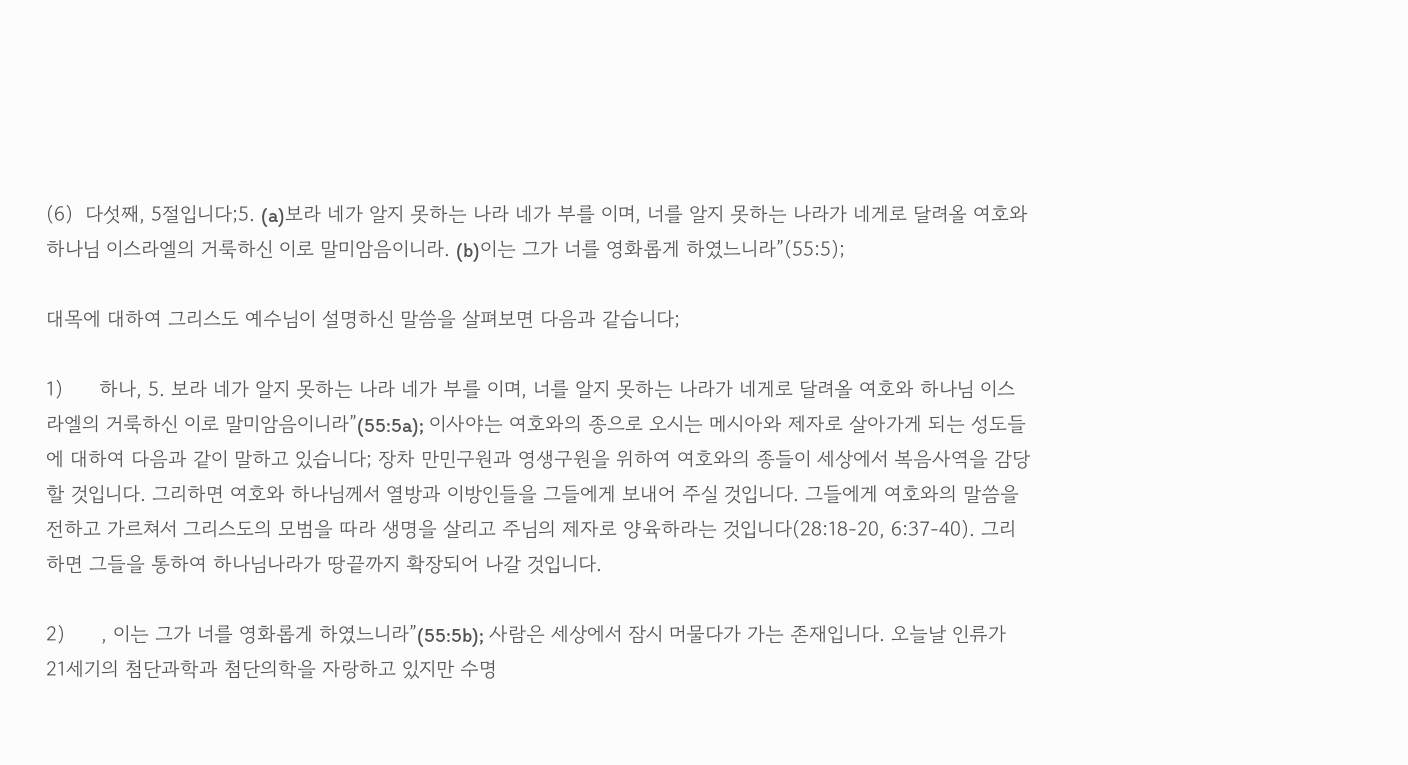(6)  다섯째, 5절입니다;5. (a)보라 네가 알지 못하는 나라 네가 부를 이며, 너를 알지 못하는 나라가 네게로 달려올 여호와 하나님 이스라엘의 거룩하신 이로 말미암음이니라. (b)이는 그가 너를 영화롭게 하였느니라”(55:5);

대목에 대하여 그리스도 예수님이 설명하신 말씀을 살펴보면 다음과 같습니다;

1)      하나, 5. 보라 네가 알지 못하는 나라 네가 부를 이며, 너를 알지 못하는 나라가 네게로 달려올 여호와 하나님 이스라엘의 거룩하신 이로 말미암음이니라”(55:5a); 이사야는 여호와의 종으로 오시는 메시아와 제자로 살아가게 되는 성도들에 대하여 다음과 같이 말하고 있습니다; 장차 만민구원과 영생구원을 위하여 여호와의 종들이 세상에서 복음사역을 감당할 것입니다. 그리하면 여호와 하나님께서 열방과 이방인들을 그들에게 보내어 주실 것입니다. 그들에게 여호와의 말씀을 전하고 가르쳐서 그리스도의 모범을 따라 생명을 살리고 주님의 제자로 양육하라는 것입니다(28:18-20, 6:37-40). 그리하면 그들을 통하여 하나님나라가 땅끝까지 확장되어 나갈 것입니다.

2)      , 이는 그가 너를 영화롭게 하였느니라”(55:5b); 사람은 세상에서 잠시 머물다가 가는 존재입니다. 오늘날 인류가 21세기의 첨단과학과 첨단의학을 자랑하고 있지만 수명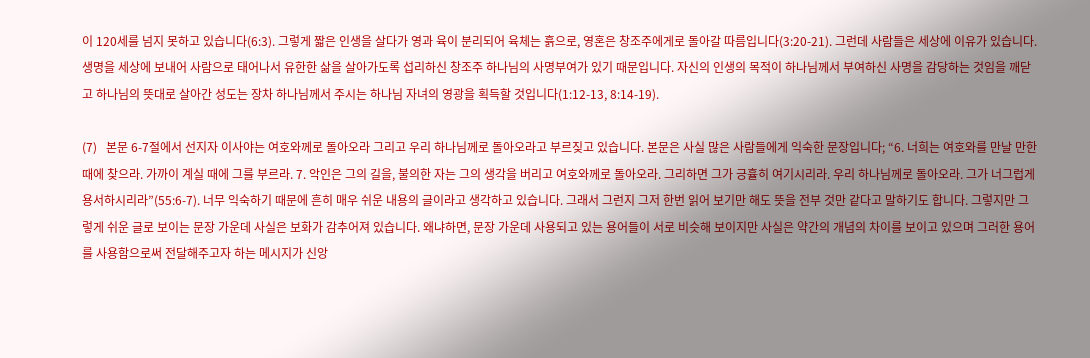이 120세를 넘지 못하고 있습니다(6:3). 그렇게 짧은 인생을 살다가 영과 육이 분리되어 육체는 흙으로, 영혼은 창조주에게로 돌아갈 따름입니다(3:20-21). 그런데 사람들은 세상에 이유가 있습니다. 생명을 세상에 보내어 사람으로 태어나서 유한한 삶을 살아가도록 섭리하신 창조주 하나님의 사명부여가 있기 때문입니다. 자신의 인생의 목적이 하나님께서 부여하신 사명을 감당하는 것임을 깨닫고 하나님의 뜻대로 살아간 성도는 장차 하나님께서 주시는 하나님 자녀의 영광을 획득할 것입니다(1:12-13, 8:14-19).

(7)   본문 6-7절에서 선지자 이사야는 여호와께로 돌아오라 그리고 우리 하나님께로 돌아오라고 부르짖고 있습니다. 본문은 사실 많은 사람들에게 익숙한 문장입니다; “6. 너희는 여호와를 만날 만한 때에 찾으라. 가까이 계실 때에 그를 부르라. 7. 악인은 그의 길을, 불의한 자는 그의 생각을 버리고 여호와께로 돌아오라. 그리하면 그가 긍휼히 여기시리라. 우리 하나님께로 돌아오라. 그가 너그럽게 용서하시리라”(55:6-7). 너무 익숙하기 때문에 흔히 매우 쉬운 내용의 글이라고 생각하고 있습니다. 그래서 그런지 그저 한번 읽어 보기만 해도 뜻을 전부 것만 같다고 말하기도 합니다. 그렇지만 그렇게 쉬운 글로 보이는 문장 가운데 사실은 보화가 감추어져 있습니다. 왜냐하면, 문장 가운데 사용되고 있는 용어들이 서로 비슷해 보이지만 사실은 약간의 개념의 차이를 보이고 있으며 그러한 용어를 사용함으로써 전달해주고자 하는 메시지가 신앙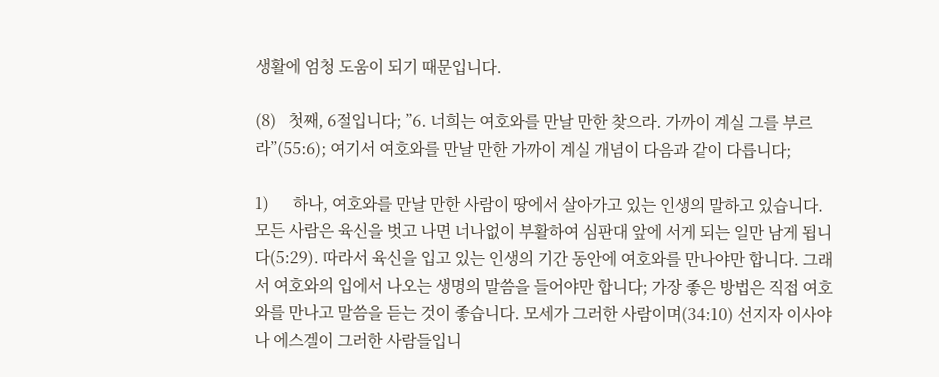생활에 엄청 도움이 되기 때문입니다.

(8)   첫째, 6절입니다; ”6. 너희는 여호와를 만날 만한 찾으라. 가까이 계실 그를 부르라”(55:6); 여기서 여호와를 만날 만한 가까이 계실 개념이 다음과 같이 다릅니다;

1)      하나, 여호와를 만날 만한 사람이 땅에서 살아가고 있는 인생의 말하고 있습니다. 모든 사람은 육신을 벗고 나면 너나없이 부활하여 심판대 앞에 서게 되는 일만 남게 됩니다(5:29). 따라서 육신을 입고 있는 인생의 기간 동안에 여호와를 만나야만 합니다. 그래서 여호와의 입에서 나오는 생명의 말씀을 들어야만 합니다; 가장 좋은 방법은 직접 여호와를 만나고 말씀을 듣는 것이 좋습니다. 모세가 그러한 사람이며(34:10) 선지자 이사야나 에스겔이 그러한 사람들입니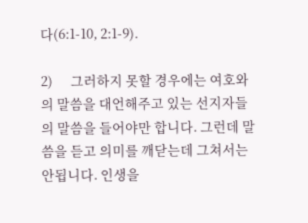다(6:1-10, 2:1-9).

2)      그러하지 못할 경우에는 여호와의 말씀을 대언해주고 있는 선지자들의 말씀을 들어야만 합니다. 그런데 말씀을 듣고 의미를 깨닫는데 그쳐서는 안됩니다. 인생을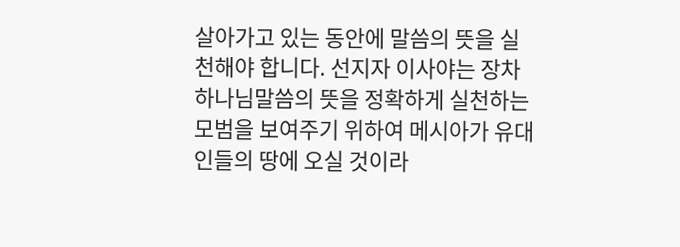살아가고 있는 동안에 말씀의 뜻을 실천해야 합니다. 선지자 이사야는 장차 하나님말씀의 뜻을 정확하게 실천하는 모범을 보여주기 위하여 메시아가 유대인들의 땅에 오실 것이라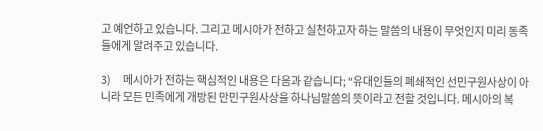고 예언하고 있습니다. 그리고 메시아가 전하고 실천하고자 하는 말씀의 내용이 무엇인지 미리 동족들에게 알려주고 있습니다.

3)      메시아가 전하는 핵심적인 내용은 다음과 같습니다; “유대인들의 폐쇄적인 선민구원사상이 아니라 모든 민족에게 개방된 만민구원사상을 하나님말씀의 뜻이라고 전할 것입니다. 메시아의 복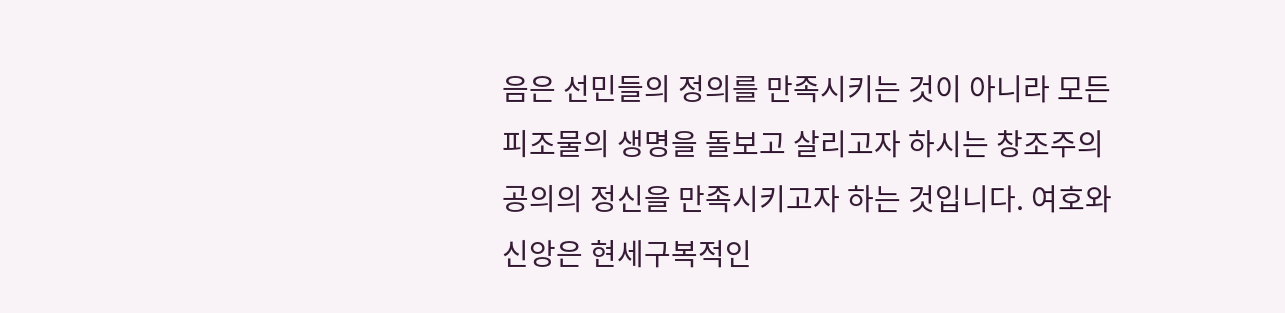음은 선민들의 정의를 만족시키는 것이 아니라 모든 피조물의 생명을 돌보고 살리고자 하시는 창조주의 공의의 정신을 만족시키고자 하는 것입니다. 여호와신앙은 현세구복적인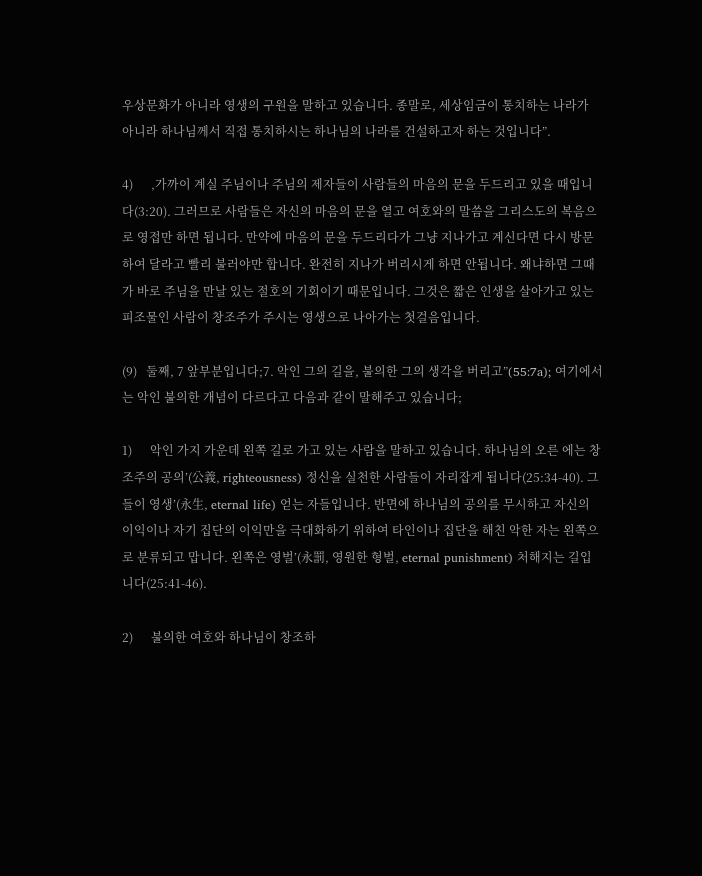우상문화가 아니라 영생의 구원을 말하고 있습니다. 종말로, 세상임금이 통치하는 나라가 아니라 하나님께서 직접 통치하시는 하나님의 나라를 건설하고자 하는 것입니다”.

4)      ,가까이 계실 주님이나 주님의 제자들이 사람들의 마음의 문을 두드리고 있을 때입니다(3:20). 그러므로 사람들은 자신의 마음의 문을 열고 여호와의 말씀을 그리스도의 복음으로 영접만 하면 됩니다. 만약에 마음의 문을 두드리다가 그냥 지나가고 계신다면 다시 방문하여 달라고 빨리 불러야만 합니다. 완전히 지나가 버리시게 하면 안됩니다. 왜냐하면 그때가 바로 주님을 만날 있는 절호의 기회이기 때문입니다. 그것은 짧은 인생을 살아가고 있는 피조물인 사람이 창조주가 주시는 영생으로 나아가는 첫걸음입니다.

(9)   둘째, 7 앞부분입니다;7. 악인 그의 길을, 불의한 그의 생각을 버리고”(55:7a); 여기에서는 악인 불의한 개념이 다르다고 다음과 같이 말해주고 있습니다;

1)      악인 가지 가운데 왼쪽 길로 가고 있는 사람을 말하고 있습니다. 하나님의 오른 에는 창조주의 공의’(公義, righteousness) 정신을 실천한 사람들이 자리잡게 됩니다(25:34-40). 그들이 영생’(永生, eternal life) 얻는 자들입니다. 반면에 하나님의 공의를 무시하고 자신의 이익이나 자기 집단의 이익만을 극대화하기 위하여 타인이나 집단을 해친 악한 자는 왼쪽으로 분류되고 맙니다. 왼쪽은 영벌’(永罰, 영원한 형벌, eternal punishment) 처해지는 길입니다(25:41-46).

2)      불의한 여호와 하나님이 창조하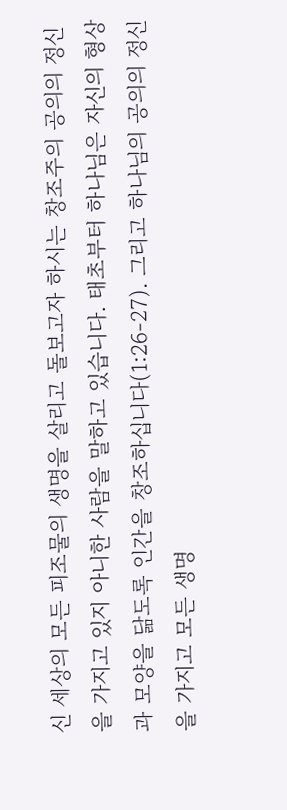신 세상의 모든 피조물의 생명을 살리고 돌보고자 하시는 창조주의 공의의 정신을 가지고 있지 아니한 사람을 말하고 있습니다. 태초부터 하나님은 자신의 형상과 모양을 닮도록 인간을 창조하십니다(1:26-27). 그리고 하나님의 공의의 정신을 가지고 모든 생명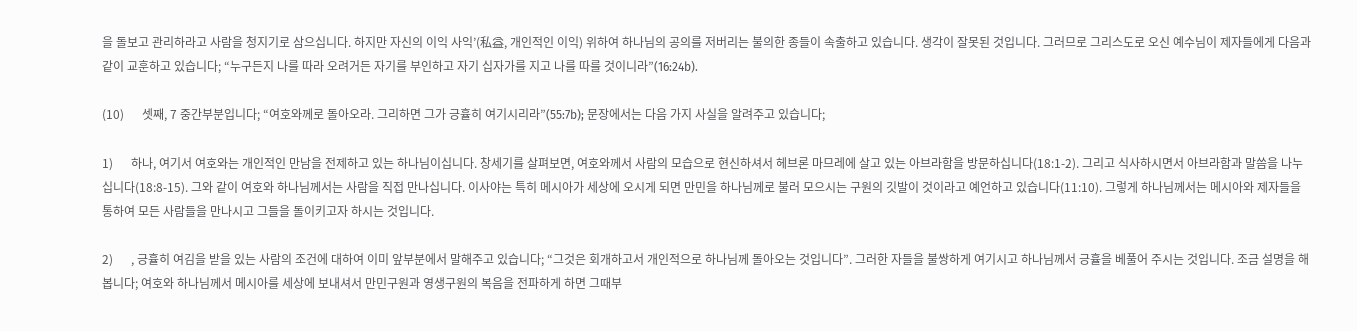을 돌보고 관리하라고 사람을 청지기로 삼으십니다. 하지만 자신의 이익 사익’(私益, 개인적인 이익) 위하여 하나님의 공의를 저버리는 불의한 종들이 속출하고 있습니다. 생각이 잘못된 것입니다. 그러므로 그리스도로 오신 예수님이 제자들에게 다음과 같이 교훈하고 있습니다; “누구든지 나를 따라 오려거든 자기를 부인하고 자기 십자가를 지고 나를 따를 것이니라”(16:24b).

(10)      셋째, 7 중간부분입니다; “여호와께로 돌아오라. 그리하면 그가 긍휼히 여기시리라”(55:7b); 문장에서는 다음 가지 사실을 알려주고 있습니다;

1)      하나, 여기서 여호와는 개인적인 만남을 전제하고 있는 하나님이십니다. 창세기를 살펴보면, 여호와께서 사람의 모습으로 현신하셔서 헤브론 마므레에 살고 있는 아브라함을 방문하십니다(18:1-2). 그리고 식사하시면서 아브라함과 말씀을 나누십니다(18:8-15). 그와 같이 여호와 하나님께서는 사람을 직접 만나십니다. 이사야는 특히 메시아가 세상에 오시게 되면 만민을 하나님께로 불러 모으시는 구원의 깃발이 것이라고 예언하고 있습니다(11:10). 그렇게 하나님께서는 메시아와 제자들을 통하여 모든 사람들을 만나시고 그들을 돌이키고자 하시는 것입니다.

2)      , 긍휼히 여김을 받을 있는 사람의 조건에 대하여 이미 앞부분에서 말해주고 있습니다; “그것은 회개하고서 개인적으로 하나님께 돌아오는 것입니다”. 그러한 자들을 불쌍하게 여기시고 하나님께서 긍휼을 베풀어 주시는 것입니다. 조금 설명을 해봅니다; 여호와 하나님께서 메시아를 세상에 보내셔서 만민구원과 영생구원의 복음을 전파하게 하면 그때부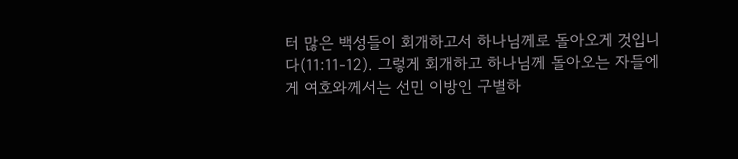터 많은 백성들이 회개하고서 하나님께로 돌아오게 것입니다(11:11-12). 그렇게 회개하고 하나님께 돌아오는 자들에게 여호와께서는 선민 이방인 구별하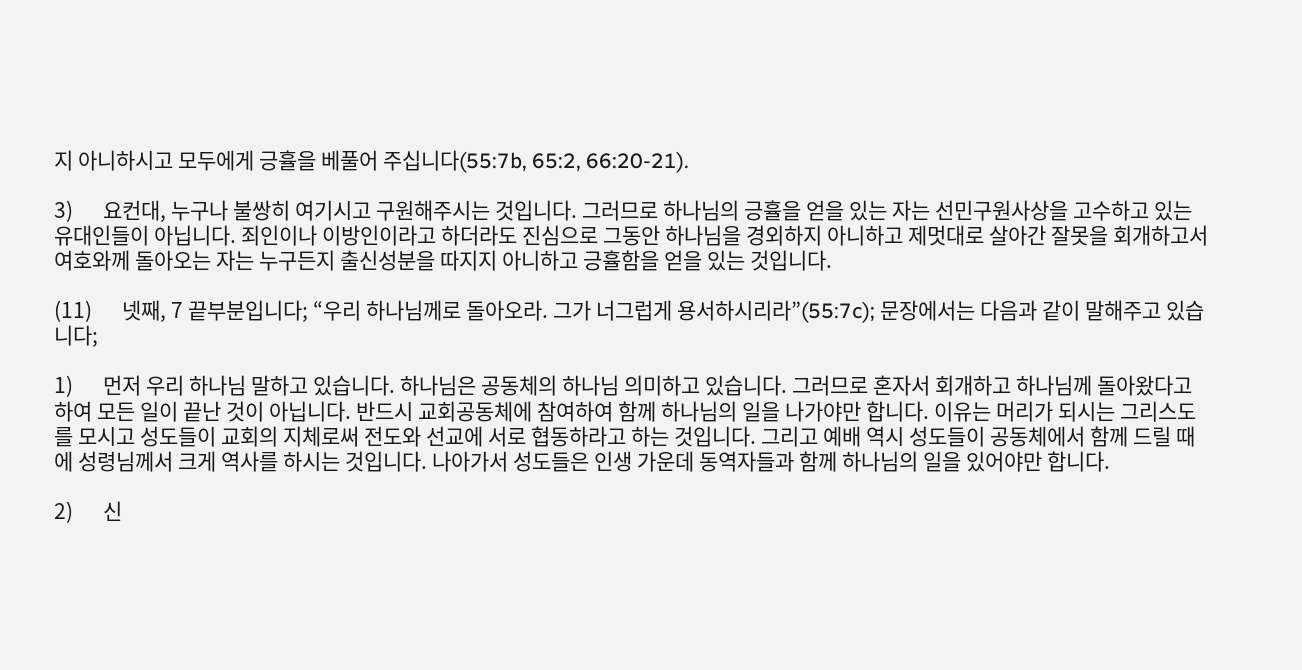지 아니하시고 모두에게 긍휼을 베풀어 주십니다(55:7b, 65:2, 66:20-21).

3)      요컨대, 누구나 불쌍히 여기시고 구원해주시는 것입니다. 그러므로 하나님의 긍휼을 얻을 있는 자는 선민구원사상을 고수하고 있는 유대인들이 아닙니다. 죄인이나 이방인이라고 하더라도 진심으로 그동안 하나님을 경외하지 아니하고 제멋대로 살아간 잘못을 회개하고서 여호와께 돌아오는 자는 누구든지 출신성분을 따지지 아니하고 긍휼함을 얻을 있는 것입니다.

(11)      넷째, 7 끝부분입니다; “우리 하나님께로 돌아오라. 그가 너그럽게 용서하시리라”(55:7c); 문장에서는 다음과 같이 말해주고 있습니다;

1)      먼저 우리 하나님 말하고 있습니다. 하나님은 공동체의 하나님 의미하고 있습니다. 그러므로 혼자서 회개하고 하나님께 돌아왔다고 하여 모든 일이 끝난 것이 아닙니다. 반드시 교회공동체에 참여하여 함께 하나님의 일을 나가야만 합니다. 이유는 머리가 되시는 그리스도를 모시고 성도들이 교회의 지체로써 전도와 선교에 서로 협동하라고 하는 것입니다. 그리고 예배 역시 성도들이 공동체에서 함께 드릴 때에 성령님께서 크게 역사를 하시는 것입니다. 나아가서 성도들은 인생 가운데 동역자들과 함께 하나님의 일을 있어야만 합니다.

2)      신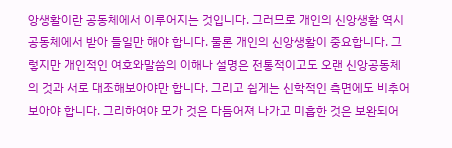앙생활이란 공동체에서 이루어지는 것입니다. 그러므로 개인의 신앙생활 역시 공동체에서 받아 들일만 해야 합니다. 물론 개인의 신앙생활이 중요합니다. 그렇지만 개인적인 여호와말씀의 이해나 설명은 전통적이고도 오랜 신앙공동체의 것과 서로 대조해보아야만 합니다. 그리고 쉽게는 신학적인 측면에도 비추어 보아야 합니다. 그리하여야 모가 것은 다듬어져 나가고 미흡한 것은 보완되어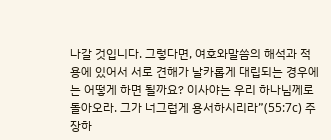나갈 것입니다. 그렇다면, 여호와말씀의 해석과 적용에 있어서 서로 견해가 날카롭게 대립되는 경우에는 어떻게 하면 될까요? 이사야는 우리 하나님께로 돌아오라. 그가 너그럽게 용서하시리라”(55:7c) 주장하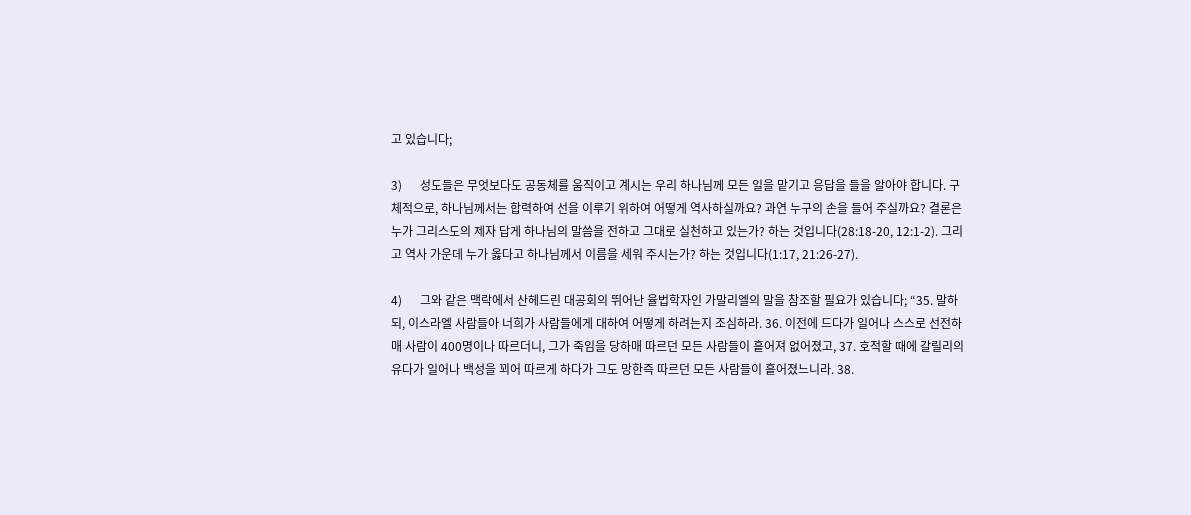고 있습니다;

3)      성도들은 무엇보다도 공동체를 움직이고 계시는 우리 하나님께 모든 일을 맡기고 응답을 들을 알아야 합니다. 구체적으로, 하나님께서는 합력하여 선을 이루기 위하여 어떻게 역사하실까요? 과연 누구의 손을 들어 주실까요? 결론은 누가 그리스도의 제자 답게 하나님의 말씀을 전하고 그대로 실천하고 있는가? 하는 것입니다(28:18-20, 12:1-2). 그리고 역사 가운데 누가 옳다고 하나님께서 이름을 세워 주시는가? 하는 것입니다(1:17, 21:26-27).

4)      그와 같은 맥락에서 산헤드린 대공회의 뛰어난 율법학자인 가말리엘의 말을 참조할 필요가 있습니다; “35. 말하되, 이스라엘 사람들아 너희가 사람들에게 대하여 어떻게 하려는지 조심하라. 36. 이전에 드다가 일어나 스스로 선전하매 사람이 400명이나 따르더니, 그가 죽임을 당하매 따르던 모든 사람들이 흩어져 없어졌고, 37. 호적할 때에 갈릴리의 유다가 일어나 백성을 꾀어 따르게 하다가 그도 망한즉 따르던 모든 사람들이 흩어졌느니라. 38.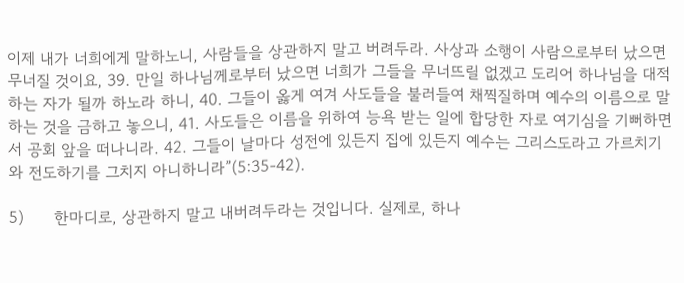이제 내가 너희에게 말하노니, 사람들을 상관하지 말고 버려두라. 사상과 소행이 사람으로부터 났으면 무너질 것이요, 39. 만일 하나님께로부터 났으면 너희가 그들을 무너뜨릴 없겠고 도리어 하나님을 대적하는 자가 될까 하노라 하니, 40. 그들이 옳게 여겨 사도들을 불러들여 채찍질하며 예수의 이름으로 말하는 것을 금하고 놓으니, 41. 사도들은 이름을 위하여 능욕 받는 일에 합당한 자로 여기심을 기뻐하면서 공회 앞을 떠나니라. 42. 그들이 날마다 성전에 있든지 집에 있든지 예수는 그리스도라고 가르치기와 전도하기를 그치지 아니하니라”(5:35-42).

5)      한마디로, 상관하지 말고 내버려두라는 것입니다. 실제로, 하나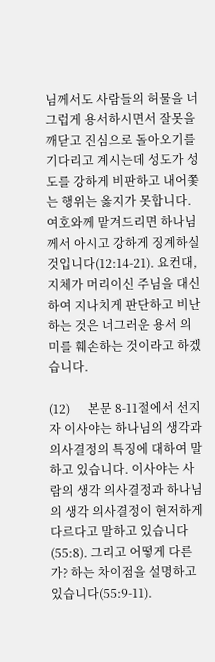님께서도 사람들의 허물을 너그럽게 용서하시면서 잘못을 깨닫고 진심으로 돌아오기를 기다리고 계시는데 성도가 성도를 강하게 비판하고 내어쫓는 행위는 옳지가 못합니다. 여호와께 맡겨드리면 하나님께서 아시고 강하게 징계하실 것입니다(12:14-21). 요컨대, 지체가 머리이신 주님을 대신하여 지나치게 판단하고 비난하는 것은 너그러운 용서 의미를 훼손하는 것이라고 하겠습니다.

(12)      본문 8-11절에서 선지자 이사야는 하나님의 생각과 의사결정의 특징에 대하여 말하고 있습니다. 이사야는 사람의 생각 의사결정과 하나님의 생각 의사결정이 현저하게 다르다고 말하고 있습니다(55:8). 그리고 어떻게 다른가? 하는 차이점을 설명하고 있습니다(55:9-11).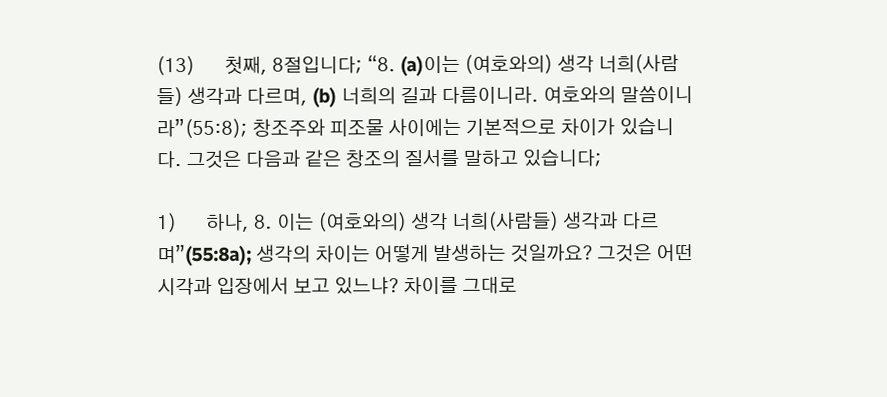(13)      첫째, 8절입니다; “8. (a)이는 (여호와의) 생각 너희(사람들) 생각과 다르며, (b) 너희의 길과 다름이니라. 여호와의 말씀이니라”(55:8); 창조주와 피조물 사이에는 기본적으로 차이가 있습니다. 그것은 다음과 같은 창조의 질서를 말하고 있습니다;

1)      하나, 8. 이는 (여호와의) 생각 너희(사람들) 생각과 다르며”(55:8a); 생각의 차이는 어떻게 발생하는 것일까요? 그것은 어떤 시각과 입장에서 보고 있느냐? 차이를 그대로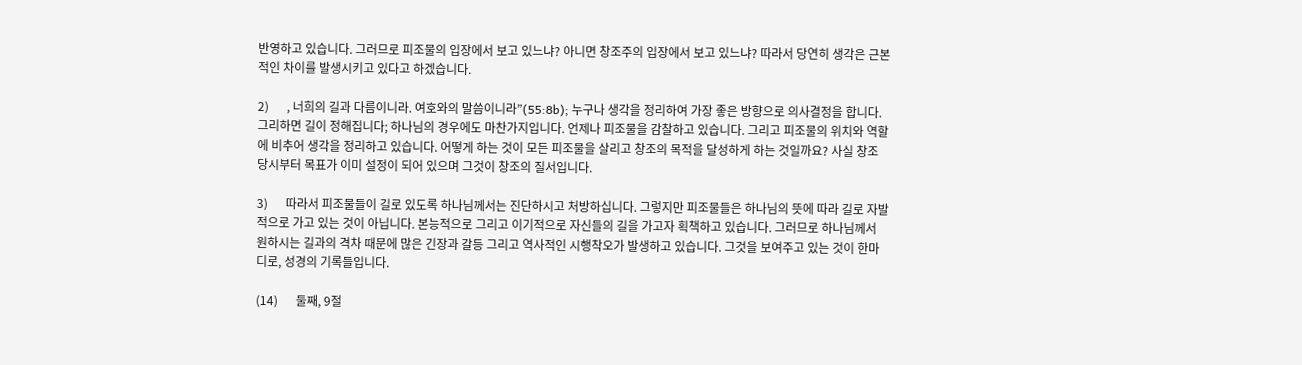반영하고 있습니다. 그러므로 피조물의 입장에서 보고 있느냐? 아니면 창조주의 입장에서 보고 있느냐? 따라서 당연히 생각은 근본적인 차이를 발생시키고 있다고 하겠습니다.

2)      , 너희의 길과 다름이니라. 여호와의 말씀이니라”(55:8b); 누구나 생각을 정리하여 가장 좋은 방향으로 의사결정을 합니다. 그리하면 길이 정해집니다; 하나님의 경우에도 마찬가지입니다. 언제나 피조물을 감찰하고 있습니다. 그리고 피조물의 위치와 역할에 비추어 생각을 정리하고 있습니다. 어떻게 하는 것이 모든 피조물을 살리고 창조의 목적을 달성하게 하는 것일까요? 사실 창조 당시부터 목표가 이미 설정이 되어 있으며 그것이 창조의 질서입니다.

3)      따라서 피조물들이 길로 있도록 하나님께서는 진단하시고 처방하십니다. 그렇지만 피조물들은 하나님의 뜻에 따라 길로 자발적으로 가고 있는 것이 아닙니다. 본능적으로 그리고 이기적으로 자신들의 길을 가고자 획책하고 있습니다. 그러므로 하나님께서 원하시는 길과의 격차 때문에 많은 긴장과 갈등 그리고 역사적인 시행착오가 발생하고 있습니다. 그것을 보여주고 있는 것이 한마디로, 성경의 기록들입니다.

(14)      둘째, 9절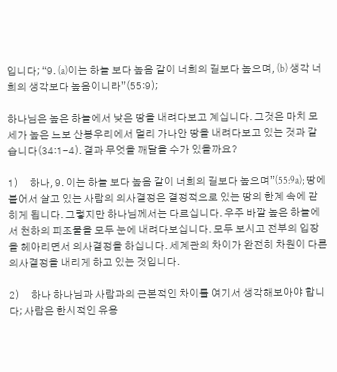입니다; “9. (a)이는 하늘 보다 높음 같이 너희의 길보다 높으며, (b) 생각 너희의 생각보다 높음이니라”(55:9);

하나님은 높은 하늘에서 낮은 땅을 내려다보고 계십니다. 그것은 마치 모세가 높은 느보 산봉우리에서 멀리 가나안 땅을 내려다보고 있는 것과 같습니다(34:1-4). 결과 무엇을 깨달을 수가 있을까요?

1)      하나, 9. 이는 하늘 보다 높음 같이 너희의 길보다 높으며”(55:9a); 땅에 붙어서 살고 있는 사람의 의사결정은 결정적으로 있는 땅의 한계 속에 갇히게 됩니다. 그렇지만 하나님께서는 다르십니다. 우주 바깥 높은 하늘에서 천하의 피조물을 모두 눈에 내려다보십니다. 모두 보시고 전부의 입장을 헤아리면서 의사결정을 하십니다. 세계관의 차이가 완전히 차원이 다른 의사결정을 내리게 하고 있는 것입니다.

2)      하나 하나님과 사람과의 근본적인 차이를 여기서 생각해보아야 합니다; 사람은 한시적인 유용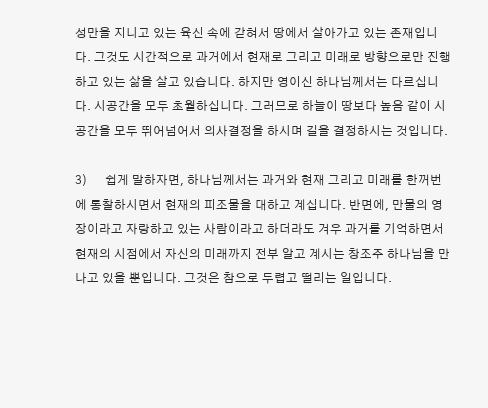성만을 지니고 있는 육신 속에 갇혀서 땅에서 살아가고 있는 존재입니다. 그것도 시간적으로 과거에서 현재로 그리고 미래로 방향으로만 진행하고 있는 삶을 살고 있습니다. 하지만 영이신 하나님께서는 다르십니다. 시공간을 모두 초월하십니다. 그러므로 하늘이 땅보다 높음 같이 시공간을 모두 뛰어넘어서 의사결정을 하시며 길을 결정하시는 것입니다.

3)      쉽게 말하자면, 하나님께서는 과거와 현재 그리고 미래를 한꺼번에 통찰하시면서 현재의 피조물을 대하고 계십니다. 반면에, 만물의 영장이라고 자랑하고 있는 사람이라고 하더라도 겨우 과거를 기억하면서 현재의 시점에서 자신의 미래까지 전부 알고 계시는 창조주 하나님을 만나고 있을 뿐입니다. 그것은 참으로 두렵고 떨리는 일입니다.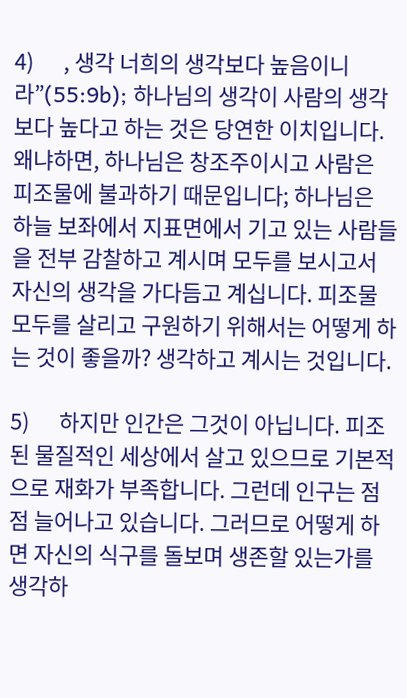4)      , 생각 너희의 생각보다 높음이니라”(55:9b); 하나님의 생각이 사람의 생각보다 높다고 하는 것은 당연한 이치입니다. 왜냐하면, 하나님은 창조주이시고 사람은 피조물에 불과하기 때문입니다; 하나님은 하늘 보좌에서 지표면에서 기고 있는 사람들을 전부 감찰하고 계시며 모두를 보시고서 자신의 생각을 가다듬고 계십니다. 피조물 모두를 살리고 구원하기 위해서는 어떻게 하는 것이 좋을까? 생각하고 계시는 것입니다.

5)      하지만 인간은 그것이 아닙니다. 피조된 물질적인 세상에서 살고 있으므로 기본적으로 재화가 부족합니다. 그런데 인구는 점점 늘어나고 있습니다. 그러므로 어떻게 하면 자신의 식구를 돌보며 생존할 있는가를 생각하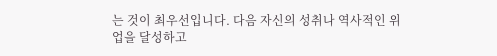는 것이 최우선입니다. 다음 자신의 성취나 역사적인 위업을 달성하고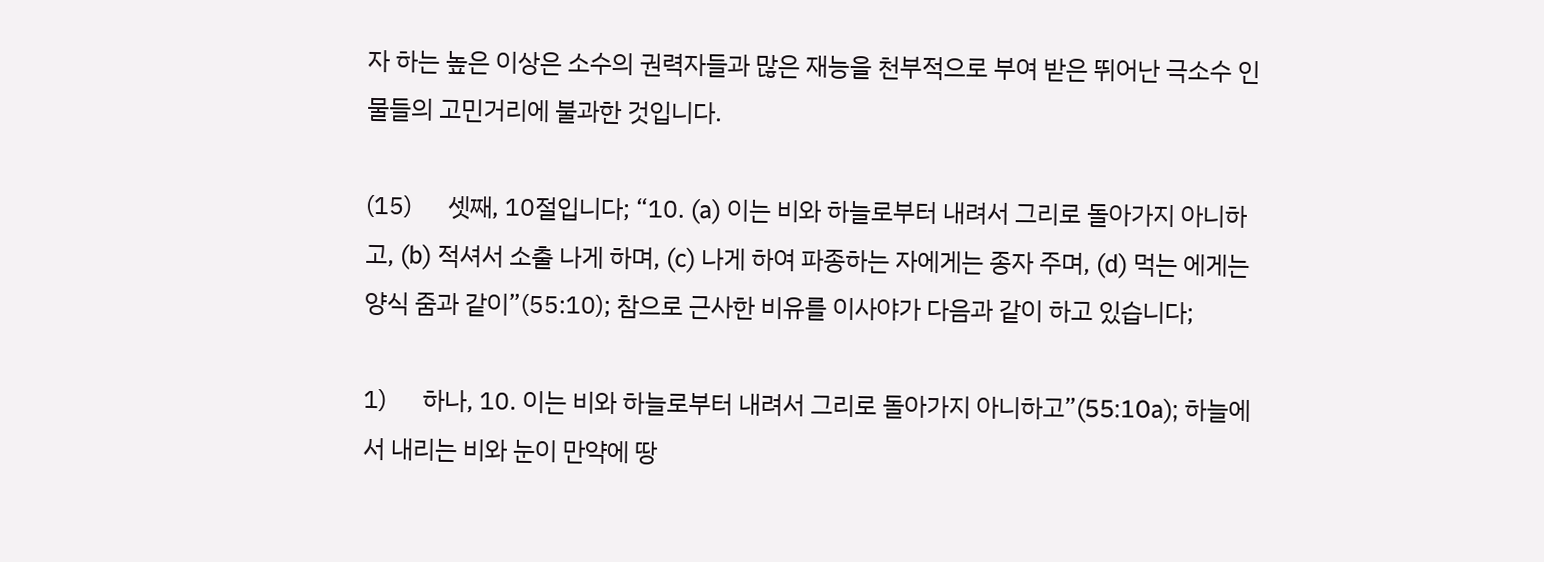자 하는 높은 이상은 소수의 권력자들과 많은 재능을 천부적으로 부여 받은 뛰어난 극소수 인물들의 고민거리에 불과한 것입니다.

(15)      셋째, 10절입니다; “10. (a) 이는 비와 하늘로부터 내려서 그리로 돌아가지 아니하고, (b) 적셔서 소출 나게 하며, (c) 나게 하여 파종하는 자에게는 종자 주며, (d) 먹는 에게는 양식 줌과 같이”(55:10); 참으로 근사한 비유를 이사야가 다음과 같이 하고 있습니다;

1)      하나, 10. 이는 비와 하늘로부터 내려서 그리로 돌아가지 아니하고”(55:10a); 하늘에서 내리는 비와 눈이 만약에 땅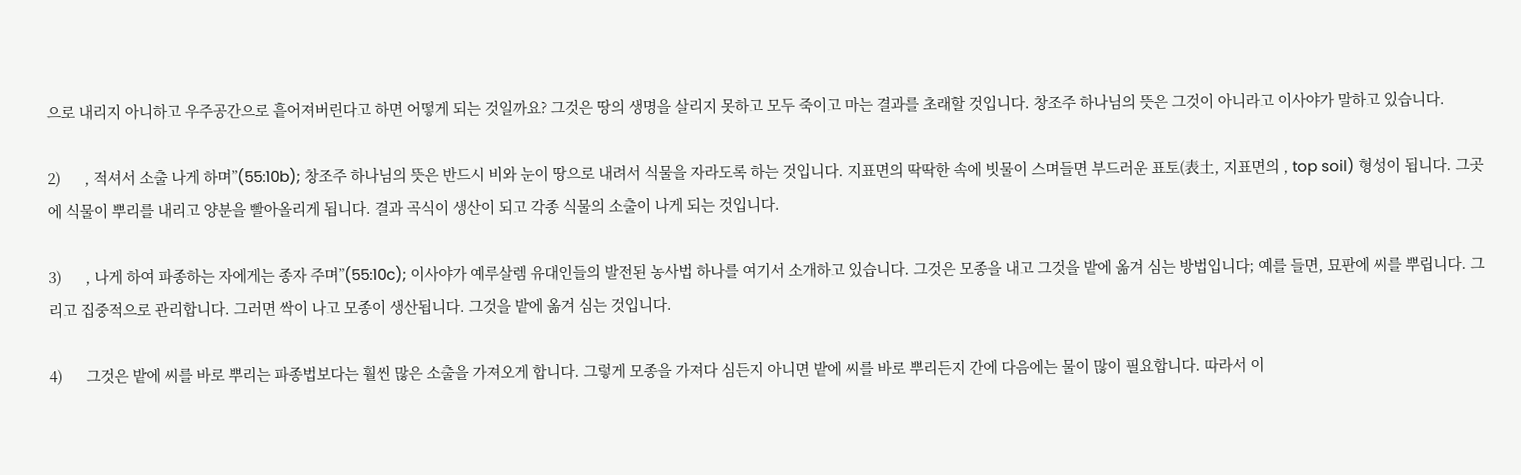으로 내리지 아니하고 우주공간으로 흩어져버린다고 하면 어떻게 되는 것일까요? 그것은 땅의 생명을 살리지 못하고 모두 죽이고 마는 결과를 초래할 것입니다. 창조주 하나님의 뜻은 그것이 아니라고 이사야가 말하고 있습니다.

2)      , 적셔서 소출 나게 하며”(55:10b); 창조주 하나님의 뜻은 반드시 비와 눈이 땅으로 내려서 식물을 자라도록 하는 것입니다. 지표면의 딱딱한 속에 빗물이 스며들면 부드러운 표토(表土, 지표면의 , top soil) 형성이 됩니다. 그곳에 식물이 뿌리를 내리고 양분을 빨아올리게 됩니다. 결과 곡식이 생산이 되고 각종 식물의 소출이 나게 되는 것입니다.

3)      , 나게 하여 파종하는 자에게는 종자 주며”(55:10c); 이사야가 예루살렘 유대인들의 발전된 농사법 하나를 여기서 소개하고 있습니다. 그것은 모종을 내고 그것을 밭에 옮겨 심는 방법입니다; 예를 들면, 묘판에 씨를 뿌립니다. 그리고 집중적으로 관리합니다. 그러면 싹이 나고 모종이 생산됩니다. 그것을 밭에 옮겨 심는 것입니다.

4)      그것은 밭에 씨를 바로 뿌리는 파종법보다는 훨씬 많은 소출을 가져오게 합니다. 그렇게 모종을 가져다 심든지 아니면 밭에 씨를 바로 뿌리든지 간에 다음에는 물이 많이 필요합니다. 따라서 이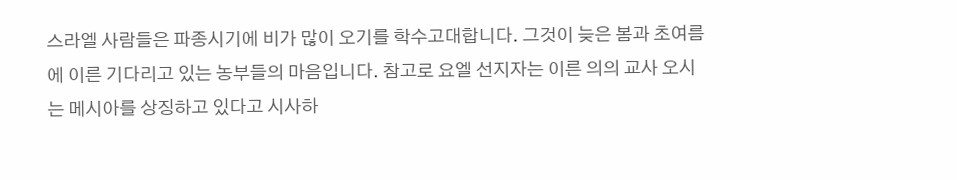스라엘 사람들은 파종시기에 비가 많이 오기를 학수고대합니다. 그것이 늦은 봄과 초여름에 이른 기다리고 있는 농부들의 마음입니다. 참고로 요엘 선지자는 이른 의의 교사 오시는 메시아를 상징하고 있다고 시사하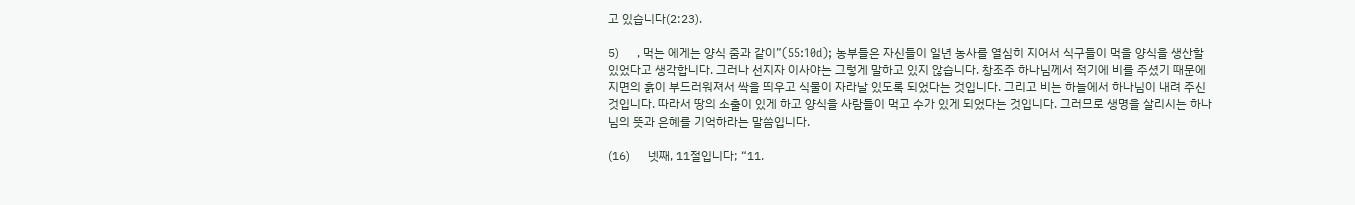고 있습니다(2:23).

5)      , 먹는 에게는 양식 줌과 같이”(55:10d); 농부들은 자신들이 일년 농사를 열심히 지어서 식구들이 먹을 양식을 생산할 있었다고 생각합니다. 그러나 선지자 이사야는 그렇게 말하고 있지 않습니다. 창조주 하나님께서 적기에 비를 주셨기 때문에 지면의 흙이 부드러워져서 싹을 띄우고 식물이 자라날 있도록 되었다는 것입니다. 그리고 비는 하늘에서 하나님이 내려 주신 것입니다. 따라서 땅의 소출이 있게 하고 양식을 사람들이 먹고 수가 있게 되었다는 것입니다. 그러므로 생명을 살리시는 하나님의 뜻과 은혜를 기억하라는 말씀입니다.

(16)      넷째, 11절입니다; “11.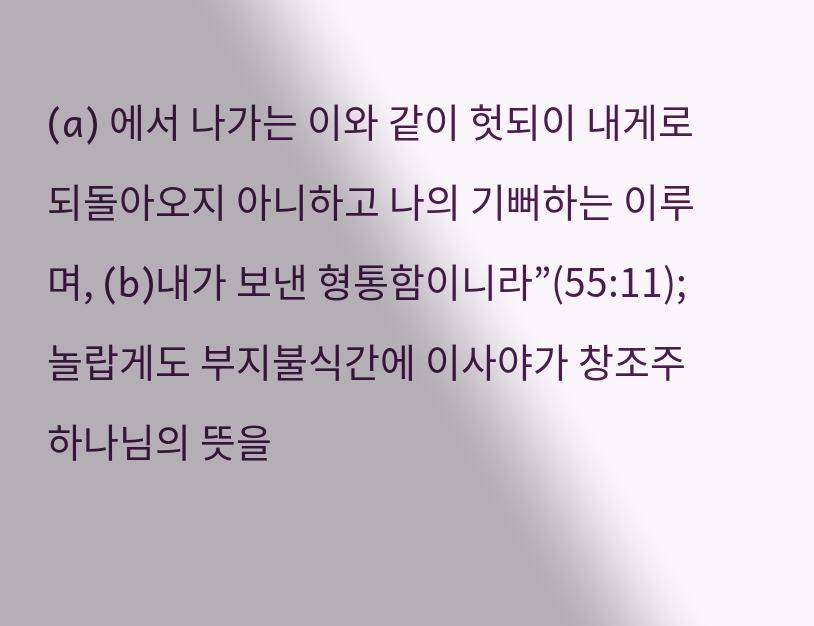(a) 에서 나가는 이와 같이 헛되이 내게로 되돌아오지 아니하고 나의 기뻐하는 이루며, (b)내가 보낸 형통함이니라”(55:11); 놀랍게도 부지불식간에 이사야가 창조주 하나님의 뜻을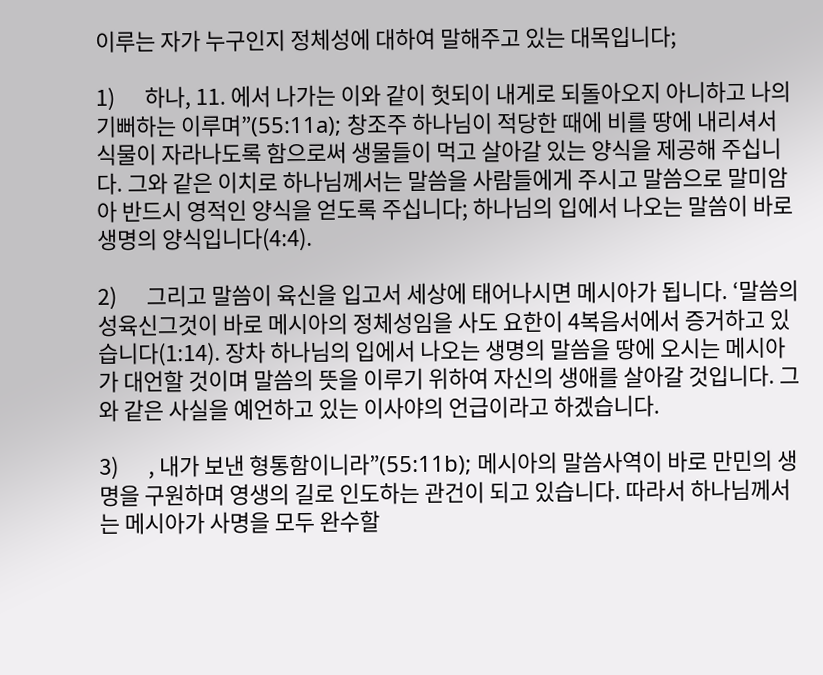이루는 자가 누구인지 정체성에 대하여 말해주고 있는 대목입니다;

1)      하나, 11. 에서 나가는 이와 같이 헛되이 내게로 되돌아오지 아니하고 나의 기뻐하는 이루며”(55:11a); 창조주 하나님이 적당한 때에 비를 땅에 내리셔서 식물이 자라나도록 함으로써 생물들이 먹고 살아갈 있는 양식을 제공해 주십니다. 그와 같은 이치로 하나님께서는 말씀을 사람들에게 주시고 말씀으로 말미암아 반드시 영적인 양식을 얻도록 주십니다; 하나님의 입에서 나오는 말씀이 바로 생명의 양식입니다(4:4).

2)      그리고 말씀이 육신을 입고서 세상에 태어나시면 메시아가 됩니다. ‘말씀의 성육신그것이 바로 메시아의 정체성임을 사도 요한이 4복음서에서 증거하고 있습니다(1:14). 장차 하나님의 입에서 나오는 생명의 말씀을 땅에 오시는 메시아가 대언할 것이며 말씀의 뜻을 이루기 위하여 자신의 생애를 살아갈 것입니다. 그와 같은 사실을 예언하고 있는 이사야의 언급이라고 하겠습니다.

3)      , 내가 보낸 형통함이니라”(55:11b); 메시아의 말씀사역이 바로 만민의 생명을 구원하며 영생의 길로 인도하는 관건이 되고 있습니다. 따라서 하나님께서는 메시아가 사명을 모두 완수할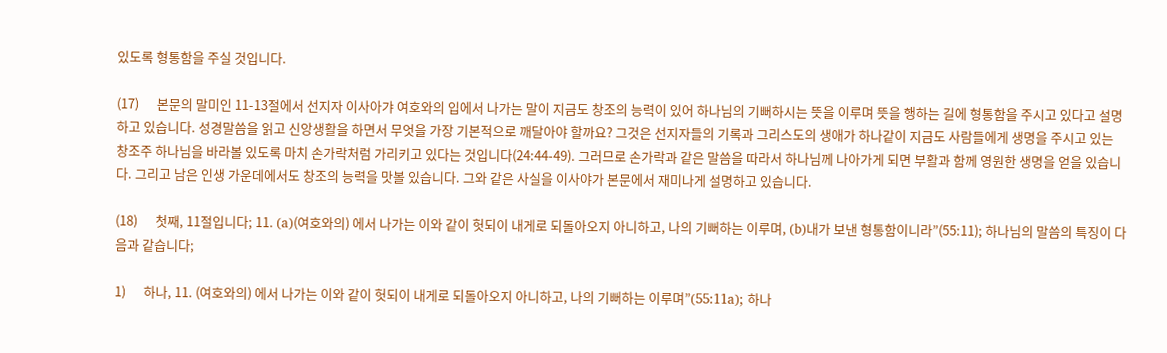있도록 형통함을 주실 것입니다.

(17)      본문의 말미인 11-13절에서 선지자 이사아갸 여호와의 입에서 나가는 말이 지금도 창조의 능력이 있어 하나님의 기뻐하시는 뜻을 이루며 뜻을 행하는 길에 형통함을 주시고 있다고 설명하고 있습니다. 성경말씀을 읽고 신앙생활을 하면서 무엇을 가장 기본적으로 깨달아야 할까요? 그것은 선지자들의 기록과 그리스도의 생애가 하나같이 지금도 사람들에게 생명을 주시고 있는 창조주 하나님을 바라볼 있도록 마치 손가락처럼 가리키고 있다는 것입니다(24:44-49). 그러므로 손가락과 같은 말씀을 따라서 하나님께 나아가게 되면 부활과 함께 영원한 생명을 얻을 있습니다. 그리고 남은 인생 가운데에서도 창조의 능력을 맛볼 있습니다. 그와 같은 사실을 이사야가 본문에서 재미나게 설명하고 있습니다.

(18)      첫째, 11절입니다; 11. (a)(여호와의) 에서 나가는 이와 같이 헛되이 내게로 되돌아오지 아니하고, 나의 기뻐하는 이루며, (b)내가 보낸 형통함이니라”(55:11); 하나님의 말씀의 특징이 다음과 같습니다;

1)      하나, 11. (여호와의) 에서 나가는 이와 같이 헛되이 내게로 되돌아오지 아니하고, 나의 기뻐하는 이루며”(55:11a); 하나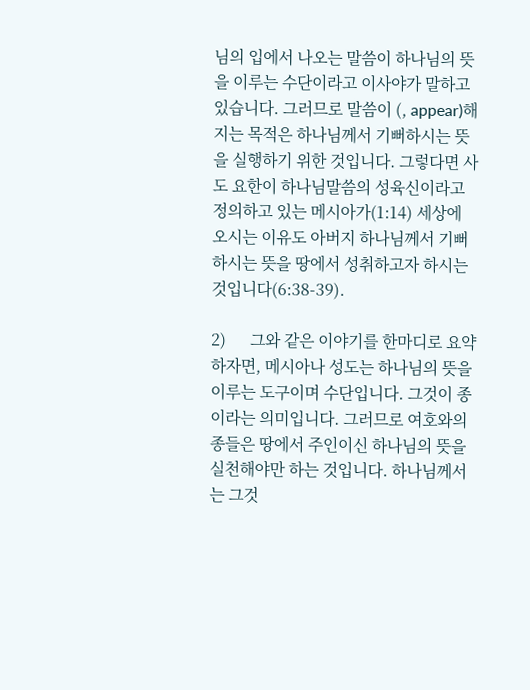님의 입에서 나오는 말씀이 하나님의 뜻을 이루는 수단이라고 이사야가 말하고 있습니다. 그러므로 말씀이 (, appear)해지는 목적은 하나님께서 기뻐하시는 뜻을 실행하기 위한 것입니다. 그렇다면 사도 요한이 하나님말씀의 성육신이라고 정의하고 있는 메시아가(1:14) 세상에 오시는 이유도 아버지 하나님께서 기뻐하시는 뜻을 땅에서 성취하고자 하시는 것입니다(6:38-39).

2)      그와 같은 이야기를 한마디로 요약하자면, 메시아나 성도는 하나님의 뜻을 이루는 도구이며 수단입니다. 그것이 종이라는 의미입니다. 그러므로 여호와의 종들은 땅에서 주인이신 하나님의 뜻을 실천해야만 하는 것입니다. 하나님께서는 그것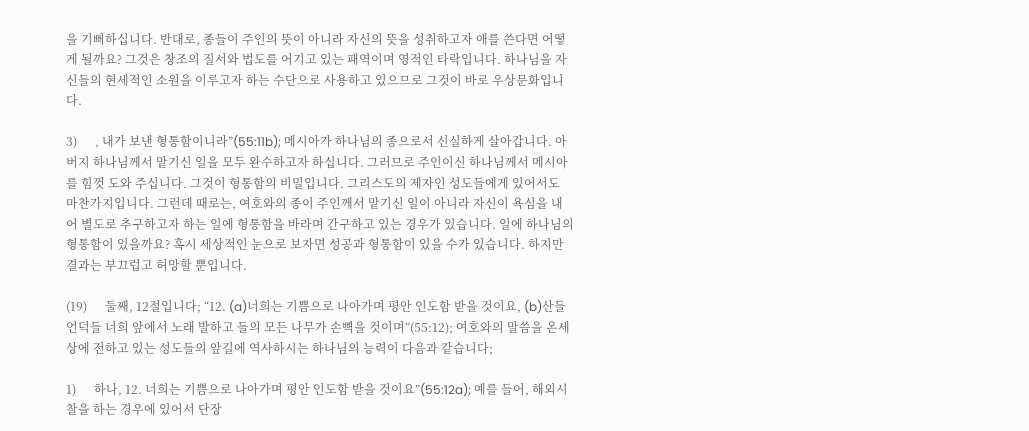을 기뻐하십니다. 반대로, 종들이 주인의 뜻이 아니라 자신의 뜻을 성취하고자 애를 쓴다면 어떻게 될까요? 그것은 창조의 질서와 법도를 어기고 있는 패역이며 영적인 타락입니다. 하나님을 자신들의 현세적인 소원을 이루고자 하는 수단으로 사용하고 있으므로 그것이 바로 우상문화입니다.

3)      , 내가 보낸 형통함이니라”(55:11b); 메시아가 하나님의 종으로서 신실하게 살아갑니다. 아버지 하나님께서 맡기신 일을 모두 완수하고자 하십니다. 그러므로 주인이신 하나님께서 메시아를 힘껏 도와 주십니다. 그것이 형통함의 비밀입니다. 그리스도의 제자인 성도들에게 있어서도 마찬가지입니다. 그런데 때로는, 여호와의 종이 주인께서 맡기신 일이 아니라 자신이 욕심을 내어 별도로 추구하고자 하는 일에 형통함을 바라며 간구하고 있는 경우가 있습니다. 일에 하나님의 형통함이 있을까요? 혹시 세상적인 눈으로 보자면 성공과 형통함이 있을 수가 있습니다. 하지만 결과는 부끄럽고 허망할 뿐입니다.

(19)      둘째, 12절입니다; “12. (a)너희는 기쁨으로 나아가며 평안 인도함 받을 것이요, (b)산들 언덕들 너희 앞에서 노래 발하고 들의 모든 나무가 손뼉을 것이며”(55:12); 여호와의 말씀을 온세상에 전하고 있는 성도들의 앞길에 역사하시는 하나님의 능력이 다음과 같습니다;

1)      하나, 12. 너희는 기쁨으로 나아가며 평안 인도함 받을 것이요”(55:12a); 예를 들어, 해외시찰을 하는 경우에 있어서 단장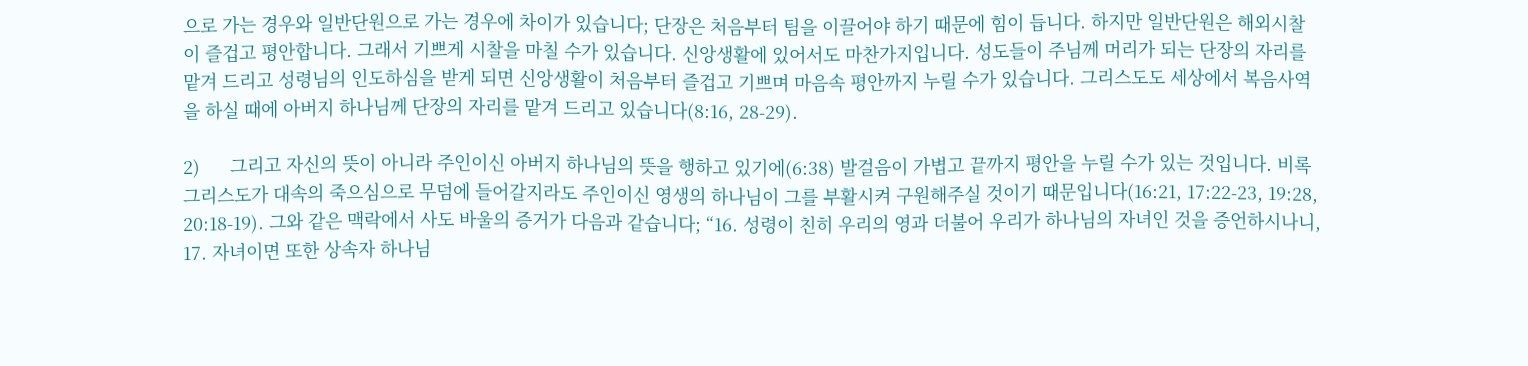으로 가는 경우와 일반단원으로 가는 경우에 차이가 있습니다; 단장은 처음부터 팀을 이끌어야 하기 때문에 힘이 듭니다. 하지만 일반단원은 해외시찰이 즐겁고 평안합니다. 그래서 기쁘게 시찰을 마칠 수가 있습니다. 신앙생활에 있어서도 마찬가지입니다. 성도들이 주님께 머리가 되는 단장의 자리를 맡겨 드리고 성령님의 인도하심을 받게 되면 신앙생활이 처음부터 즐겁고 기쁘며 마음속 평안까지 누릴 수가 있습니다. 그리스도도 세상에서 복음사역을 하실 때에 아버지 하나님께 단장의 자리를 맡겨 드리고 있습니다(8:16, 28-29).

2)      그리고 자신의 뜻이 아니라 주인이신 아버지 하나님의 뜻을 행하고 있기에(6:38) 발걸음이 가볍고 끝까지 평안을 누릴 수가 있는 것입니다. 비록 그리스도가 대속의 죽으심으로 무덤에 들어갈지라도 주인이신 영생의 하나님이 그를 부활시켜 구원해주실 것이기 때문입니다(16:21, 17:22-23, 19:28, 20:18-19). 그와 같은 맥락에서 사도 바울의 증거가 다음과 같습니다; “16. 성령이 친히 우리의 영과 더불어 우리가 하나님의 자녀인 것을 증언하시나니, 17. 자녀이면 또한 상속자 하나님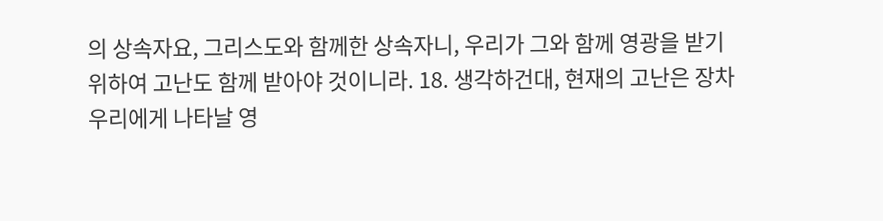의 상속자요, 그리스도와 함께한 상속자니, 우리가 그와 함께 영광을 받기 위하여 고난도 함께 받아야 것이니라. 18. 생각하건대, 현재의 고난은 장차 우리에게 나타날 영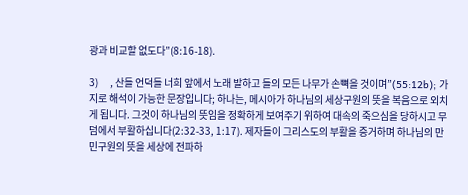광과 비교할 없도다”(8:16-18).

3)      , 산들 언덕들 너희 앞에서 노래 발하고 들의 모든 나무가 손뼉을 것이며”(55:12b); 가지로 해석이 가능한 문장입니다; 하나는, 메시아가 하나님의 세상구원의 뜻을 복음으로 외치게 됩니다. 그것이 하나님의 뜻임을 정확하게 보여주기 위하여 대속의 죽으심을 당하시고 무덤에서 부활하십니다(2:32-33, 1:17). 제자들이 그리스도의 부활을 증거하며 하나님의 만민구원의 뜻을 세상에 전파하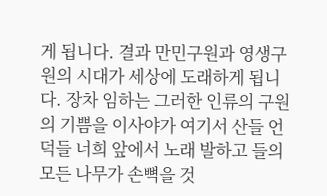게 됩니다. 결과 만민구원과 영생구원의 시대가 세상에 도래하게 됩니다. 장차 임하는 그러한 인류의 구원의 기쁨을 이사야가 여기서 산들 언덕들 너희 앞에서 노래 발하고 들의 모든 나무가 손뼉을 것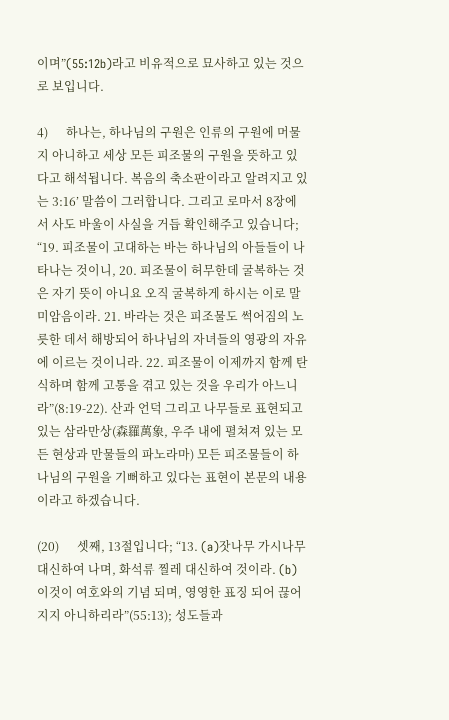이며”(55:12b)라고 비유적으로 묘사하고 있는 것으로 보입니다.

4)      하나는, 하나님의 구원은 인류의 구원에 머물지 아니하고 세상 모든 피조물의 구원을 뜻하고 있다고 해석됩니다. 복음의 축소판이라고 알려지고 있는 3:16’ 말씀이 그러합니다. 그리고 로마서 8장에서 사도 바울이 사실을 거듭 확인해주고 있습니다; “19. 피조물이 고대하는 바는 하나님의 아들들이 나타나는 것이니, 20. 피조물이 허무한데 굴복하는 것은 자기 뜻이 아니요 오직 굴복하게 하시는 이로 말미암음이라. 21. 바라는 것은 피조물도 썩어짐의 노릇한 데서 해방되어 하나님의 자녀들의 영광의 자유에 이르는 것이니라. 22. 피조물이 이제까지 함께 탄식하며 함께 고통을 겪고 있는 것을 우리가 아느니라”(8:19-22). 산과 언덕 그리고 나무들로 표현되고 있는 삼라만상(森羅萬象, 우주 내에 펼쳐져 있는 모든 현상과 만물들의 파노라마) 모든 피조물들이 하나님의 구원을 기뻐하고 있다는 표현이 본문의 내용이라고 하겠습니다.

(20)      셋째, 13절입니다; “13. (a)잣나무 가시나무 대신하여 나며, 화석류 찔레 대신하여 것이라. (b)이것이 여호와의 기념 되며, 영영한 표징 되어 끊어지지 아니하리라”(55:13); 성도들과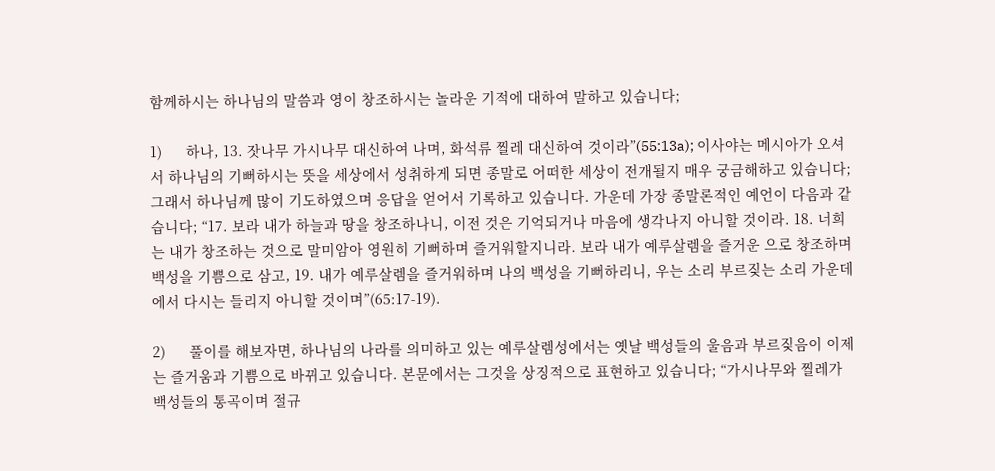함께하시는 하나님의 말씀과 영이 창조하시는 놀라운 기적에 대하여 말하고 있습니다;

1)      하나, 13. 잣나무 가시나무 대신하여 나며, 화석류 찔레 대신하여 것이라”(55:13a); 이사야는 메시아가 오셔서 하나님의 기뻐하시는 뜻을 세상에서 성취하게 되면 종말로 어떠한 세상이 전개될지 매우 궁금해하고 있습니다; 그래서 하나님께 많이 기도하였으며 응답을 얻어서 기록하고 있습니다. 가운데 가장 종말론적인 예언이 다음과 같습니다; “17. 보라 내가 하늘과 땅을 창조하나니, 이전 것은 기억되거나 마음에 생각나지 아니할 것이라. 18. 너희는 내가 창조하는 것으로 말미암아 영원히 기뻐하며 즐거워할지니라. 보라 내가 예루살렘을 즐거운 으로 창조하며 백성을 기쁨으로 삼고, 19. 내가 예루살렘을 즐거워하며 나의 백성을 기뻐하리니, 우는 소리 부르짖는 소리 가운데에서 다시는 들리지 아니할 것이며”(65:17-19).

2)      풀이를 해보자면, 하나님의 나라를 의미하고 있는 예루살렘성에서는 옛날 백성들의 울음과 부르짖음이 이제는 즐거움과 기쁨으로 바뀌고 있습니다. 본문에서는 그것을 상징적으로 표현하고 있습니다; “가시나무와 찔레가 백성들의 통곡이며 절규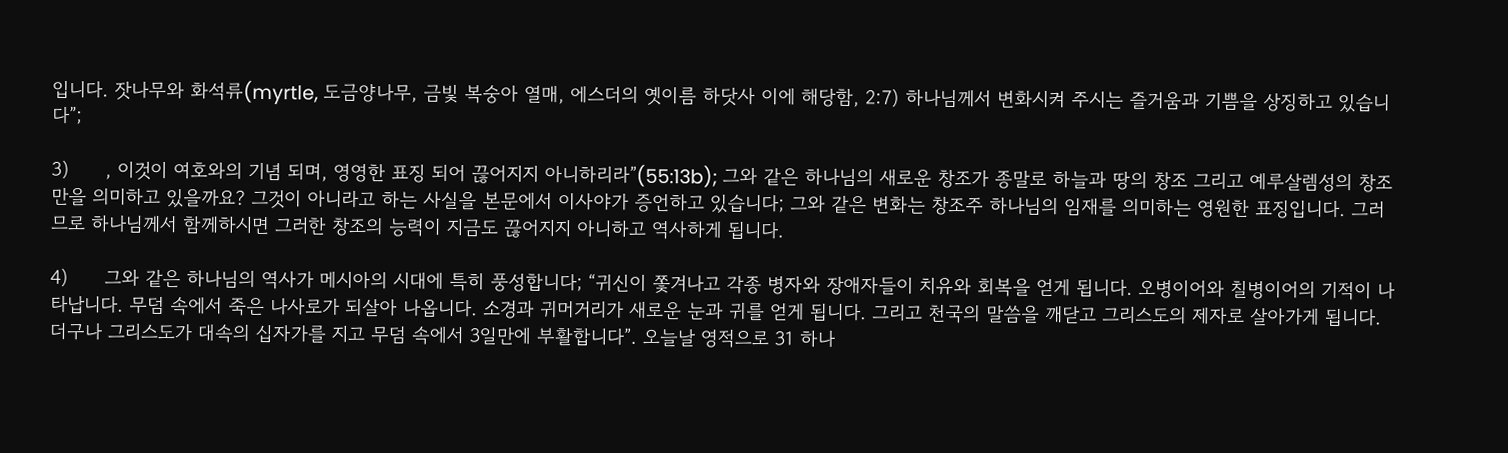입니다. 잣나무와 화석류(myrtle, 도금양나무, 금빛 복숭아 열매, 에스더의 옛이름 하닷사 이에 해당함, 2:7) 하나님께서 변화시켜 주시는 즐거움과 기쁨을 상징하고 있습니다”;

3)      , 이것이 여호와의 기념 되며, 영영한 표징 되어 끊어지지 아니하리라”(55:13b); 그와 같은 하나님의 새로운 창조가 종말로 하늘과 땅의 창조 그리고 예루살렘성의 창조만을 의미하고 있을까요? 그것이 아니라고 하는 사실을 본문에서 이사야가 증언하고 있습니다; 그와 같은 변화는 창조주 하나님의 임재를 의미하는 영원한 표징입니다. 그러므로 하나님께서 함께하시면 그러한 창조의 능력이 지금도 끊어지지 아니하고 역사하게 됩니다.

4)      그와 같은 하나님의 역사가 메시아의 시대에 특히 풍성합니다; “귀신이 쫓겨나고 각종 병자와 장애자들이 치유와 회복을 얻게 됩니다. 오병이어와 칠병이어의 기적이 나타납니다. 무덤 속에서 죽은 나사로가 되살아 나옵니다. 소경과 귀머거리가 새로운 눈과 귀를 얻게 됩니다. 그리고 천국의 말씀을 깨닫고 그리스도의 제자로 살아가게 됩니다. 더구나 그리스도가 대속의 십자가를 지고 무덤 속에서 3일만에 부활합니다”. 오늘날 영적으로 31 하나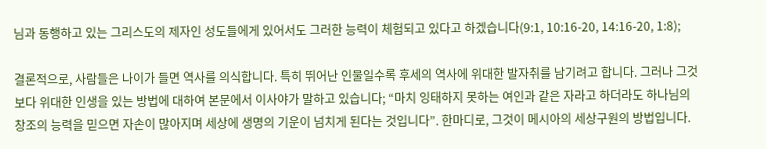님과 동행하고 있는 그리스도의 제자인 성도들에게 있어서도 그러한 능력이 체험되고 있다고 하겠습니다(9:1, 10:16-20, 14:16-20, 1:8);

결론적으로, 사람들은 나이가 들면 역사를 의식합니다. 특히 뛰어난 인물일수록 후세의 역사에 위대한 발자취를 남기려고 합니다. 그러나 그것보다 위대한 인생을 있는 방법에 대하여 본문에서 이사야가 말하고 있습니다; “마치 잉태하지 못하는 여인과 같은 자라고 하더라도 하나님의 창조의 능력을 믿으면 자손이 많아지며 세상에 생명의 기운이 넘치게 된다는 것입니다”. 한마디로, 그것이 메시아의 세상구원의 방법입니다.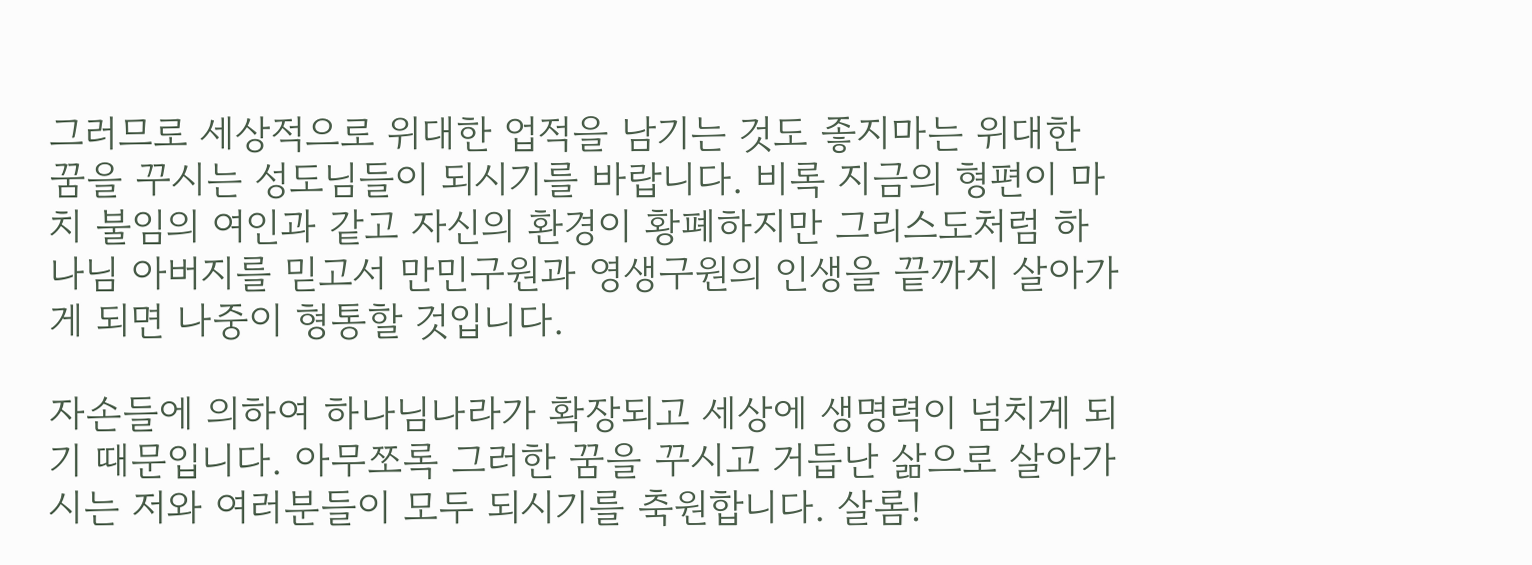그러므로 세상적으로 위대한 업적을 남기는 것도 좋지마는 위대한 꿈을 꾸시는 성도님들이 되시기를 바랍니다. 비록 지금의 형편이 마치 불임의 여인과 같고 자신의 환경이 황폐하지만 그리스도처럼 하나님 아버지를 믿고서 만민구원과 영생구원의 인생을 끝까지 살아가게 되면 나중이 형통할 것입니다.

자손들에 의하여 하나님나라가 확장되고 세상에 생명력이 넘치게 되기 때문입니다. 아무쪼록 그러한 꿈을 꾸시고 거듭난 삶으로 살아가시는 저와 여러분들이 모두 되시기를 축원합니다. 살롬!